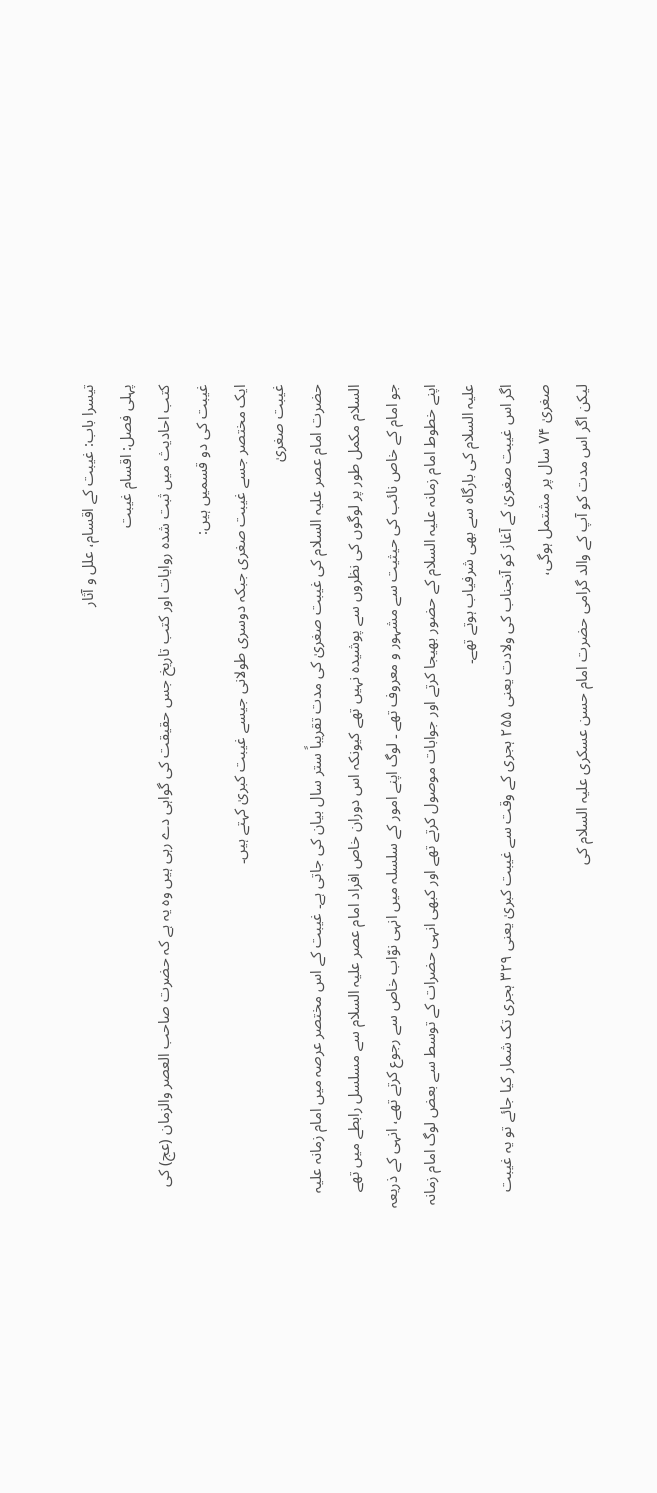تیسرا باب: غیبت کے اقسام، علل و آثار
پہلی فصل: اقسام غیبت
کتب احادیث میں ثبت شدہ روایات اور کتب تاریخ جس حقیقت کی گواہی دے رہی ہیں وہ یہ ہے کہ حضرت صاحب العصر والزمان (عج) کی غیبت کی دو قسمیں ہیں:
ایک مختصر جسے غیبت صغری جبکہ دوسری طولانی جیسے غیبت کبریٰ کہتے ہیں۔
غیبت صغریٰ
حضرت امام عصر علیہ السلام کی غیبت صغریٰ کی مدت تقریباً ستر سال بیان کی جاتی ہے۔ غیبت کے اس مختصر عرصہ میں امام زمانہ علیہ السلام مکمل طور پر لوگوں کی نظروں سے پوشیدہ نہیں تھے کیونکہ اس دوران خاص افراد امام عصر علیہ السلام سے مسلسل رابطے میں تھے جو امام کے خاص نائب کی حیثیت سے مشہور و معروف تھے ۔ لوگ اپنے امور کے سلسلہ میں انہی نوّاب خاص سے رجوع کرتے تھے، انہی کے ذریعہ اپنے خطوط امام زمانہ علیہ السلام کے حضور بھیجا کرتے اور جوابات موصول کرتے تھے اور کبھی انہی حضرات کے توسط سے بعض لوگ امام زمانہ علیہ السلام کی بارگاہ سے بھی شرفیاب ہوتے تھے۔
اگر اس غیبت صغریٰ کے آغاز کو آنجناب کی ولادت یعنی ۲۵۵ ہجری کے وقت سے غیبت کبریٰ یعنی ۳۲۹ ہجری تک شمار کیا جائے تو یہ غیبت صغریٰ ۷۴ سال پر مشتمل ہوگی،
لیکن اگر اس مدت کو آپ کے والد گرامی حضرت امام حسن عسکری علیہ السلام کی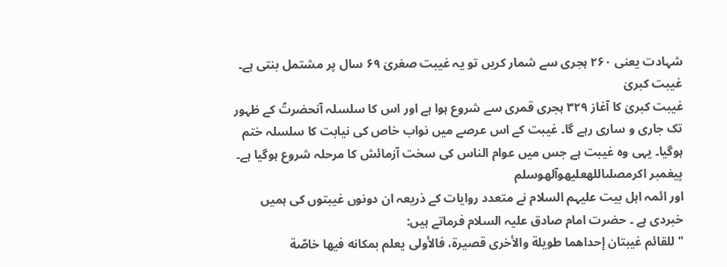شہادت یعنی ۲۶۰ ہجری سے شمار کریں تو یہ غیبت صغریٰ ۶۹ سال پر مشتمل بنتی ہے۔
غیبت کبریٰ
غیبت کبریٰ کا آغاز ۳۲۹ ہجری قمری سے شروع ہوا ہے اور اس کا سلسلہ آنحضرتؑ کے ظہور تک جاری و ساری رہے گا۔ غیبت کے اس عرصے میں نواب خاص کی نیابت کا سلسلہ ختم ہوگیا۔ یہی وہ غیبت ہے جس میں عوام الناس کی سخت آزمائش کا مرحلہ شروع ہوگیا ہے۔
پیغمبر اکرمصلىاللهعليهوآلهوسلم
اور ائمہ اہل بیت علیہم السلام نے متعدد روایات کے ذریعہ ان دونوں غیبتوں کی ہمیں خبردی ہے ۔ حضرت امام صادق علیہ السلام فرماتے ہیں:
"للقائم غيبتان إحداهما طويلة والأخری قصيرة، فالأولی يعلم بمکانه فيها خاصّة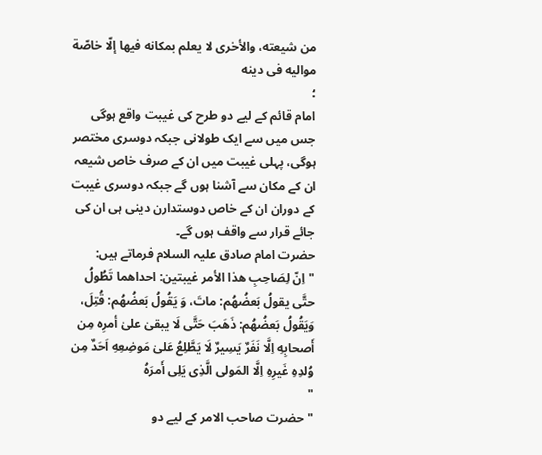من شيعته، والأخری لا يعلم بمکانه فيها إلّا خاصّة مواليه فی دينه
؛
امام قائم کے لیے دو طرح کی غیبت واقع ہوگی جس میں سے ایک طولانی جبکہ دوسری مختصر ہوگی، پہلی غیبت میں ان کے صرف خاص شیعہ ان کے مکان سے آشنا ہوں گے جبکہ دوسری غیبت کے دوران ان کے خاص دوستدارن دینی ہی ان کی جائے قرار سے واقف ہوں گے۔
حضرت امام صادق علیہ السلام فرماتے ہیں:
"اِنّ لِصَاحِبِ هذا الأمر غیبتین: احداهما تَطُولُ حتَّی یقولُ بَعضُهُم: ماتَ، وَ یَقُولُ بَعضُهُم: قُتِلَ، وَیَقُولُ بَعضُهُم: ذَهَبَ حَتَّی لَا یبقیٰ علیٰ أمرِه مِن أَصحابِهِ اِلَّا نَفَرٌ یَسِیرٌ لَا یَطَّلِعُ عَلیٰ مَوضِعِهِ اَحَدٌ مِن وُلدِهِ غَیرِهِ اِلَّا المَولی الَّذِی یَلِی أَمرَهُ
"
"حضرت صاحب الامر کے لیے دو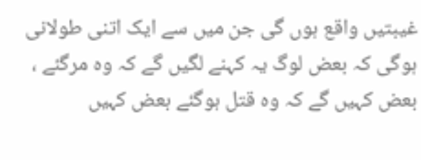غیبتیں واقع ہوں گی جن میں سے ایک اتنی طولانی ہوگی کہ بعض لوگ یہ کہنے لگیں گے کہ وہ مرگئے ، بعض کہیں گے کہ وہ قتل ہوگئے بعض کہیں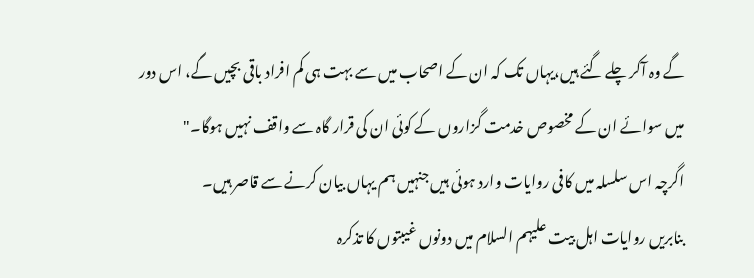گے وہ آکر چلے گئے ہیں،یہاں تک کہ ان کے اصحاب میں سے بہت ہی کم افراد باقی بچیں گے، اس دور میں سوائے ان کے مخصوص خدمت گزاروں کے کوئی ان کی قرار گاہ سے واقف نہیں ہوگا۔"
اگرچہ اس سلسلہ میں کافی روایات وارد ہوئی ہیں جنہیں ہم یہاں بیان کرنے سے قاصر ہیں۔
بنابریں روایات اہل بیت علیہم السلام میں دونوں غیبتوں کا تذکرہ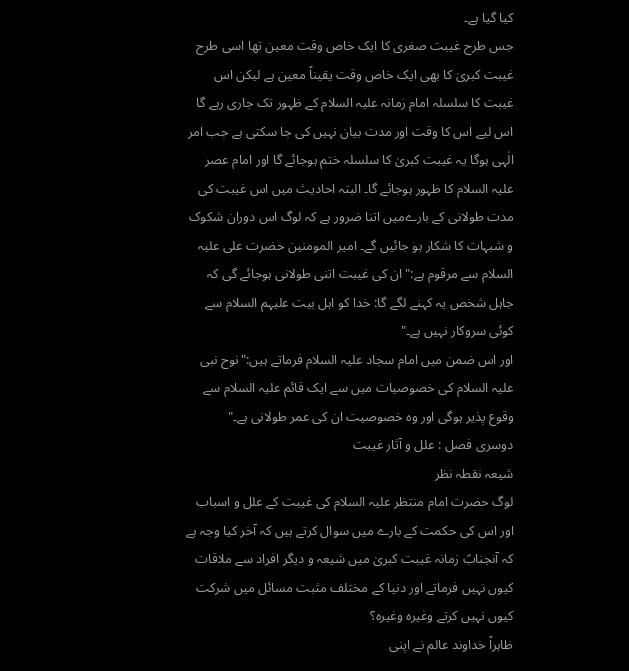کیا گیا ہے۔
جس طرح غیبت صغری کا ایک خاص وقت معین تھا اسی طرح غیبت کبریٰ کا بھی ایک خاص وقت یقیناً معین ہے لیکن اس غیبت کا سلسلہ امام زمانہ علیہ السلام کے ظہور تک جاری رہے گا اس لیے اس کا وقت اور مدت بیان نہیں کی جا سکتی ہے جب امر الٰہی ہوگا یہ غیبت کبریٰ کا سلسلہ ختم ہوجائے گا اور امام عصر علیہ السلام کا ظہور ہوجائے گا۔ البتہ احادیث میں اس غیبت کی مدت طولانی کے بارےمیں اتنا ضرور ہے کہ لوگ اس دوران شکوک و شبہات کا شکار ہو جائیں گے۔ امیر المومنین حضرت علی علیہ السلام سے مرقوم ہے:"ان کی غیبت اتنی طولانی ہوجائے گی کہ جاہل شخص یہ کہنے لگے گا: خدا کو اہل بیت علیہم السلام سے کوئی سروکار نہیں ہے۔"
اور اس ضمن میں امام سجاد علیہ السلام فرماتے ہیں:"نوح نبی علیہ السلام کی خصوصیات میں سے ایک قائم علیہ السلام سے وقوع پذیر ہوگی اور وہ خصوصیت ان کی عمر طولانی ہے۔"
دوسری فصل : علل و آثار غیبت
شیعہ نقطہ نظر
لوگ حضرت امام منتظر علیہ السلام کی غیبت کے علل و اسباب اور اس کی حکمت کے بارے میں سوال کرتے ہیں کہ آخر کیا وجہ ہے کہ آنجنابؑ زمانہ غیبت کبریٰ میں شیعہ و دیگر افراد سے ملاقات کیوں نہیں فرماتے اور دنیا کے مختلف مثبت مسائل میں شرکت کیوں نہیں کرتے وغیرہ وغیرہ؟
ظاہراً خداوند عالم نے اپنی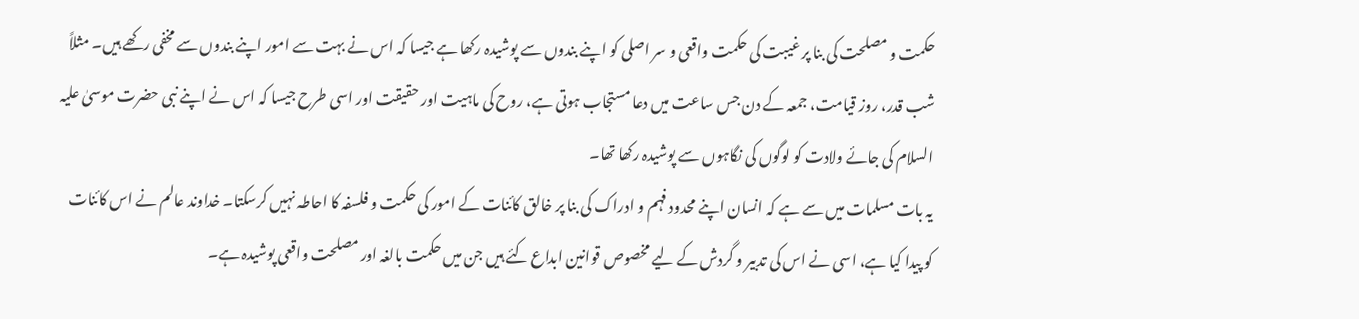حکمت و مصلحت کی بنا پر غیبت کی حکمت واقعی و سر اصلی کو اپنے بندوں سے پوشیدہ رکھا ہے جیسا کہ اس نے بہت سے امور اپنے بندوں سے مخفی رکھے ہیں۔ مثلاً شب قدر، روز قیامت، جمعہ کے دن جس ساعت میں دعا مستجاب ہوتی ہے، روح کی ماہیت اور حقیقت اور اسی طرح جیسا کہ اس نے اپنے نبی حضرت موسیٰ علیہ السلام کی جائے ولادت کو لوگوں کی نگاہوں سے پوشیدہ رکھا تھا۔
یہ بات مسلمات میں سے ہے کہ انسان اپنے محدود فہم و ادراک کی بنا پر خالق کائنات کے امور کی حکمت و فلسفہ کا احاطہ نہیں کرسکتا۔ خداوند عالم نے اس کائنات کو پیدا کیا ہے، اسی نے اس کی تدبیر و گردش کے لیے مخصوص قوانین ابداع کئے ہیں جن میں حکمت بالغہ اور مصلحت واقعی پوشیدہ ہے۔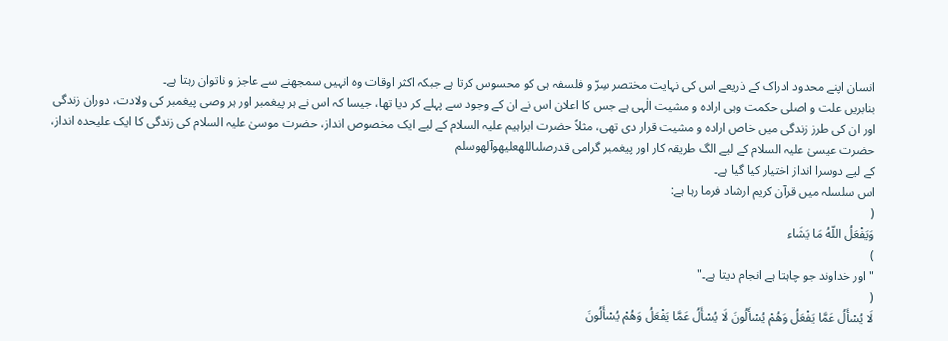انسان اپنے محدود ادراک کے ذریعے اس کی نہایت مختصر سِرّ و فلسفہ ہی کو محسوس کرتا ہے جبکہ اکثر اوقات وہ انہیں سمجھنے سے عاجز و ناتوان رہتا ہے۔
بنابریں علت و اصلی حکمت وہی ارادہ و مشیت الٰہی ہے جس کا اعلان اس نے ان کے وجود سے پہلے کر دیا تھا، جیسا کہ اس نے ہر پیغمبر اور ہر وصی پیغمبر کی ولادت، دوران زندگی اور ان کی طرز زندگی میں خاص ارادہ و مشیت قرار دی تھی، مثلاً حضرت ابراہیم علیہ السلام کے لیے ایک مخصوص انداز، حضرت موسیٰ علیہ السلام کی زندگی کا ایک علیحدہ انداز، حضرت عیسیٰ علیہ السلام کے لیے الگ طریقہ کار اور پیغمبر گرامی قدرصلىاللهعليهوآلهوسلم
کے لیے دوسرا انداز اختیار کیا گیا ہے۔
اس سلسلہ میں قرآن کریم ارشاد فرما رہا ہے:
(
وَيَفْعَلُ اللّهُ مَا يَشَاء
)
"اور خداوند جو چاہتا ہے انجام دیتا ہے۔"
(
لَا يُسْأَلُ عَمَّا يَفْعَلُ وَهُمْ يُسْأَلُونَ لَا يُسْأَلُ عَمَّا يَفْعَلُ وَهُمْ يُسْأَلُونَ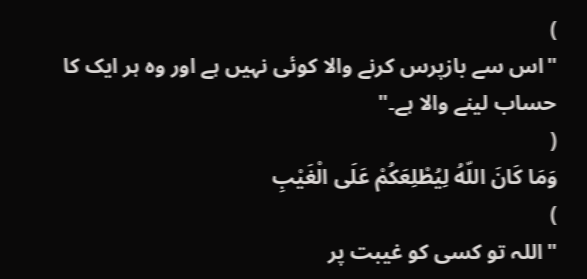)
"اس سے بازپرس کرنے والا کوئی نہیں ہے اور وہ ہر ایک کا حساب لینے والا ہے۔"
(
وَمَا كَانَ اللّهُ لِيُطْلِعَكُمْ عَلَى الْغَيْبِ
)
"اللہ تو کسی کو غیبت پر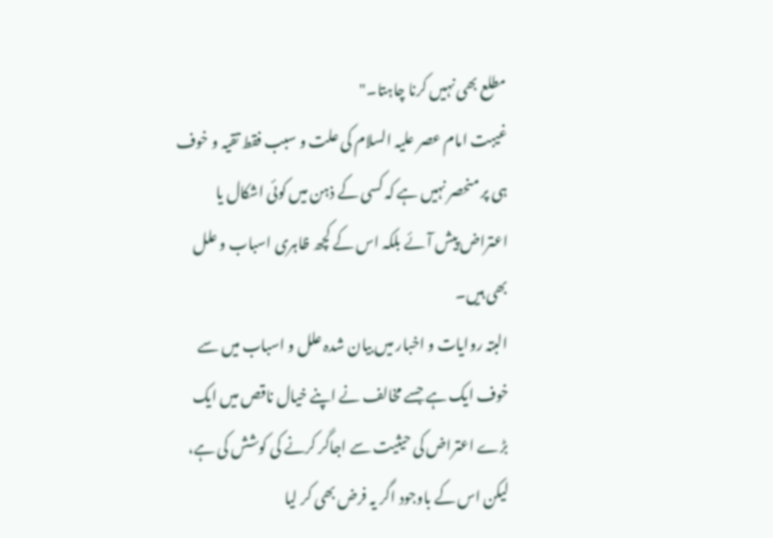مطلع بھی نہیں کرنا چاہتا۔"
غیبت امام عصر علیہ السلام کی علت و سبب فقط تقیہ و خوف ہی پر منحصر نہیں ہے کہ کسی کے ذہن میں کوئی اشکال یا اعتراض پیش آئے بلکہ اس کے کچھ ظاہری اسباب و علل بھی ہیں۔
البتہ روایات و اخبار میں بیان شدہ علل و اسباب میں سے خوف ایک ہے جسے مخالف نے اپنے خیال ناقص میں ایک بڑے اعتراض کی حیثیت سے اجاگر کرنے کی کوشش کی ہے، لیکن اس کے باوجود اگر یہ فرض بھی کر لیا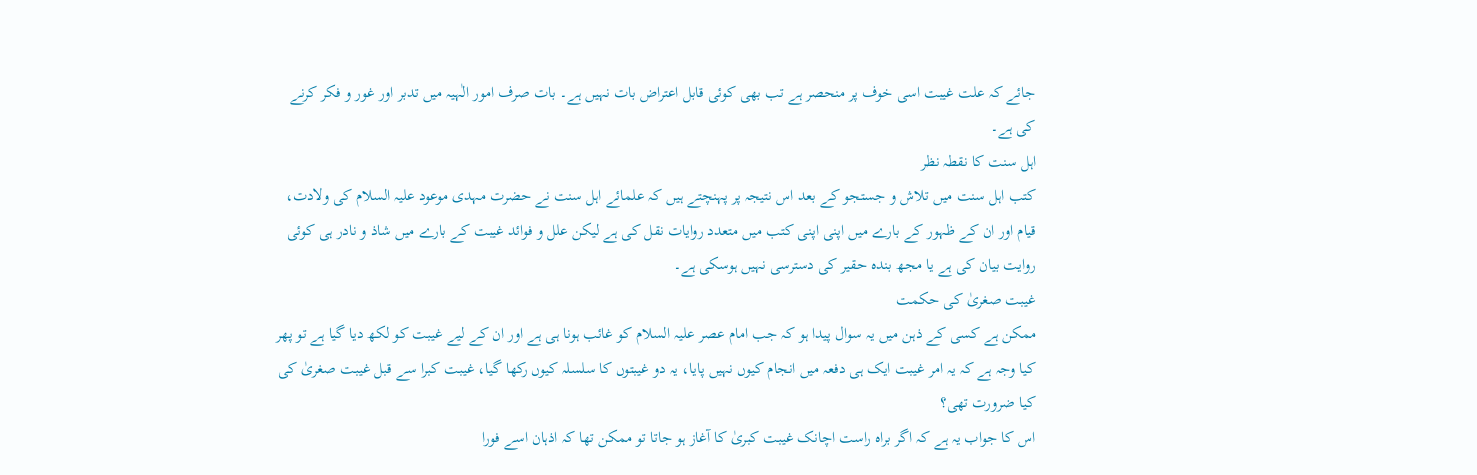جائے کہ علت غیبت اسی خوف پر منحصر ہے تب بھی کوئی قابل اعتراض بات نہیں ہے۔ بات صرف امور الٰہیہ میں تدبر اور غور و فکر کرنے کی ہے۔
اہل سنت کا نقطہ نظر
کتب اہل سنت میں تلاش و جستجو کے بعد اس نتیجہ پر پہنچتے ہیں کہ علمائے اہل سنت نے حضرت مہدی موعود علیہ السلام کی ولادت، قیام اور ان کے ظہور کے بارے میں اپنی اپنی کتب میں متعدد روایات نقل کی ہے لیکن علل و فوائد غیبت کے بارے میں شاذ و نادر ہی کوئی روایت بیان کی ہے یا مجھ بندہ حقیر کی دسترسی نہیں ہوسکی ہے۔
غیبت صغریٰ کی حکمت
ممکن ہے کسی کے ذہن میں یہ سوال پیدا ہو کہ جب امام عصر علیہ السلام کو غائب ہونا ہی ہے اور ان کے لیے غیبت کو لکھ دیا گیا ہے تو پھر کیا وجہ ہے کہ یہ امر غیبت ایک ہی دفعہ میں انجام کیوں نہیں پایا، یہ دو غیبتوں کا سلسلہ کیوں رکھا گیا، غیبت کبرا سے قبل غیبت صغریٰ کی کیا ضرورت تھی؟
اس کا جواب یہ ہے کہ اگر براہ راست اچانک غیبت کبریٰ کا آغاز ہو جاتا تو ممکن تھا کہ اذہان اسے فورا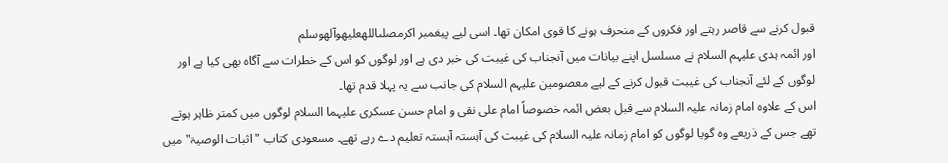قبول کرنے سے قاصر رہتے اور فکروں کے منحرف ہونے کا قوی امکان تھا۔ اسی لیے پیغمبر اکرمصلىاللهعليهوآلهوسلم
اور ائمہ ہدی علیہم السلام نے مسلسل اپنے بیانات میں آنجناب کی غیبت کی خبر دی ہے اور لوگوں کو اس کے خطرات سے آگاہ بھی کیا ہے اور لوگوں کے لئے آنجناب کی غیبت قبول کرنے کے لیے معصومین علیہم السلام کی جانب سے یہ پہلا قدم تھا۔
اس کے علاوہ امام زمانہ علیہ السلام سے قبل بعض ائمہ خصوصاً امام علی نقی و امام حسن عسکری علیہما السلام لوگوں میں کمتر ظاہر ہوتے تھے جس کے ذریعے وہ گویا لوگوں کو امام زمانہ علیہ السلام کی غیبت کی آہستہ آہستہ تعلیم دے رہے تھے۔ مسعودی کتاب "اثبات الوصیۃ" میں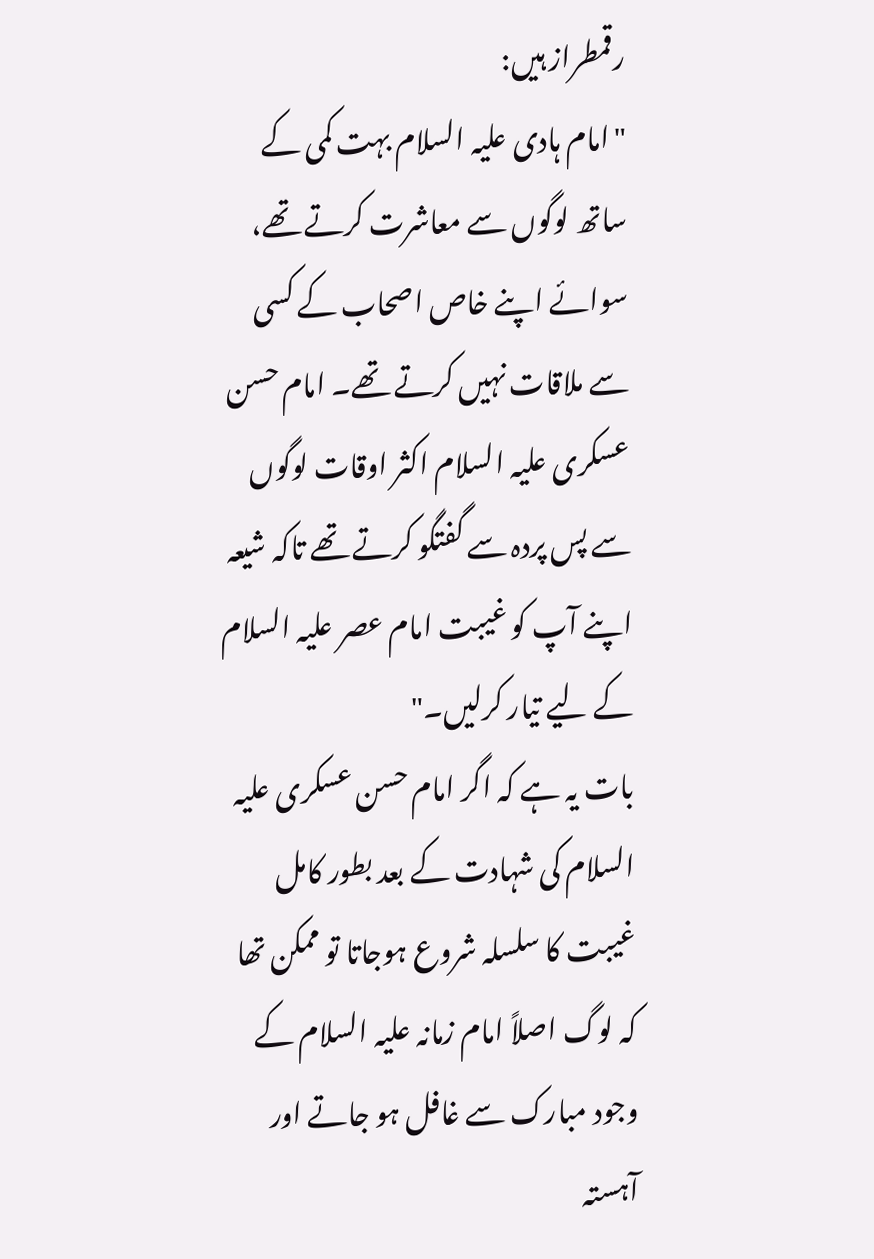رقمطراز ہیں:
"امام ہادی علیہ السلام بہت کمی کے ساتھ لوگوں سے معاشرت کرتے تھے، سوائے اپنے خاص اصحاب کے کسی سے ملاقات نہیں کرتے تھے۔ امام حسن عسکری علیہ السلام اکثر اوقات لوگوں سے پس پردہ سے گفتگو کرتے تھے تاکہ شیعہ اپنے آپ کو غیبت امام عصر علیہ السلام کے لیے تیار کرلیں۔"
بات یہ ہے کہ اگر امام حسن عسکری علیہ السلام کی شہادت کے بعد بطور کامل غیبت کا سلسلہ شروع ہوجاتا تو ممکن تھا کہ لوگ اصلاً امام زمانہ علیہ السلام کے وجود مبارک سے غافل ہو جاتے اور آہستہ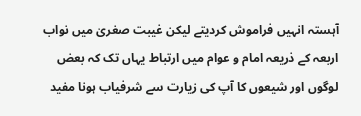آہستہ انہیں فراموش کردیتے لیکن غیبت صغریٰ میں نواب اربعہ کے ذریعہ امام و عوام میں ارتباط یہاں تک کہ بعض لوگوں اور شیعوں کا آپ کی زیارت سے شرفیاب ہونا مفید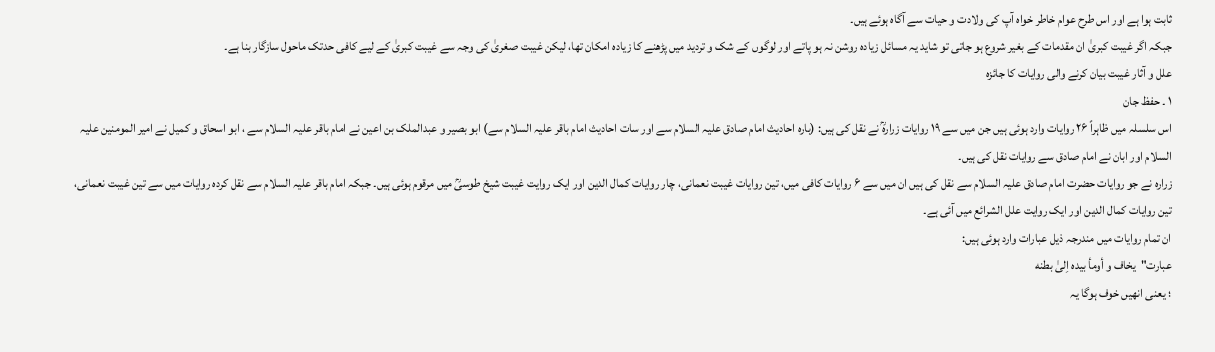ثابت ہوا ہے اور اس طرح عوام خاطر خواہ آپ کی ولادت و حیات سے آگاہ ہوئے ہیں۔
جبکہ اگر غیبت کبریٰ ان مقدمات کے بغیر شروع ہو جاتی تو شاید یہ مسائل زیادہ روشن نہ ہو پاتے اور لوگوں کے شک و تردید میں پڑھنے کا زیادہ امکان تھا، لیکن غیبت صغریٰ کی وجہ سے غیبت کبریٰ کے لیے کافی حدتک ماحول سازگار بنا ہے۔
علل و آثار غیبت بیان کرنے والی روایات کا جائزہ
۱ ۔ حفظ جان
اس سلسلہ میں ظاہراً ۲۶ روایات وارد ہوئی ہیں جن میں سے ۱۹ روایات زرارہؒ نے نقل کی ہیں: (بارہ احادیث امام صادق علیہ السلام سے اور سات احادیث امام باقر علیہ السلام سے) ابو بصیر و عبدالملک بن اعین نے امام باقر علیہ السلام سے ، ابو اسحاق و کمیل نے امیر المومنین علیہ السلام اور ابان نے امام صادق سے روایات نقل کی ہیں۔
زرارہ نے جو روایات حضرت امام صادق علیہ السلام سے نقل کی ہیں ان میں سے ۶ روایات کافی میں، تین روایات غیبت نعمانی، چار روایات کمال الدین اور ایک روایت غیبت شیخ طوسیؒ میں مرقوم ہوئی ہیں۔ جبکہ امام باقر علیہ السلام سے نقل کردہ روایات میں سے تین غیبت نعمانی، تین روایات کمال الدین اور ایک روایت علل الشرائع میں آئی ہے۔
ان تمام روایات میں مندرجہ ذیل عبارات وارد ہوئی ہیں:
عبارت"یخاف و أومأ بیده اِلیٰ بطنه
؛ یعنی انھیں خوف ہوگا یہ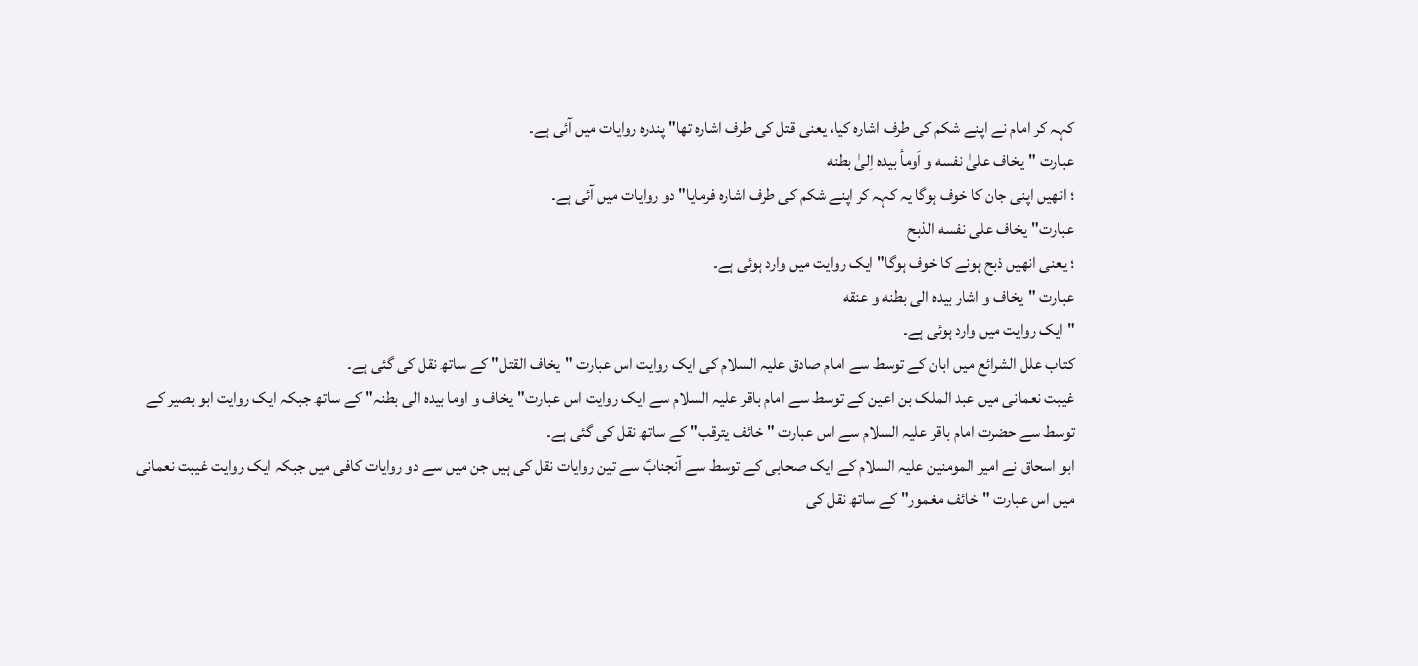کہہ کر امام نے اپنے شکم کی طرف اشارہ کیا، یعنی قتل کی طرف اشارہ تھا" پندرہ روایات میں آئی ہے۔
عبارت "یخاف علیٰ نفسه و اَومأ بیده اِلیٰ بطنه
؛ انھیں اپنی جان کا خوف ہوگا یہ کہہ کر اپنے شکم کی طرف اشارہ فرمایا" دو روایات میں آئی ہے۔
عبارت"یخاف علی نفسه الذبح
؛ یعنی انھیں ذبح ہونے کا خوف ہوگا" ایک روایت میں وارد ہوئی ہے۔
عبارت "یخاف و اشار بیده الی بطنه و عنقه
" ایک روایت میں وارد ہوئی ہے۔
کتاب علل الشرائع میں ابان کے توسط سے امام صادق علیہ السلام کی ایک روایت اس عبارت "یخاف القتل" کے ساتھ نقل کی گئی ہے۔
غیبت نعمانی میں عبد الملک بن اعین کے توسط سے امام باقر علیہ السلام سے ایک روایت اس عبارت"یخاف و اوما بیدہ الی بطنہ" کے ساتھ جبکہ ایک روایت ابو بصیر کے توسط سے حضرت امام باقر علیہ السلام سے اس عبارت "خائف یترقب" کے ساتھ نقل کی گئی ہے۔
ابو اسحاق نے امیر المومنین علیہ السلام کے ایک صحابی کے توسط سے آنجنابؑ سے تین روایات نقل کی ہیں جن میں سے دو روایات کافی میں جبکہ ایک روایت غیبت نعمانی میں اس عبارت "خائف مغمور" کے ساتھ نقل کی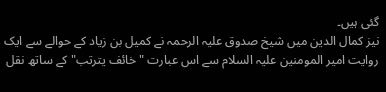گئی ہیں۔
نیز کمال الدین میں شیخ صدوق علیہ الرحمہ نے کمیل بن زیاد کے حوالے سے ایک روایت امیر المومنین علیہ السلام سے اس عبارت "خائف یترتب" کے ساتھ نقل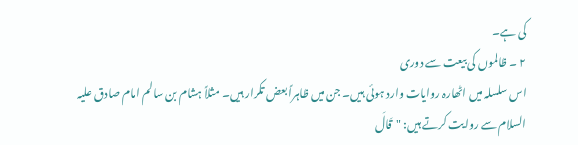کی ہے۔
۲ ۔ ظالموں کی بیعت سے دوری
اس سلسلہ میں اٹھارہ روایات وارد ہوئی ہیں۔ جن میں ظاہراً بعض تکرار ہیں۔ مثلاً ہشام بن سالم امام صادق علیہ السلام سے روایت کرتے ہیں: "قَالَ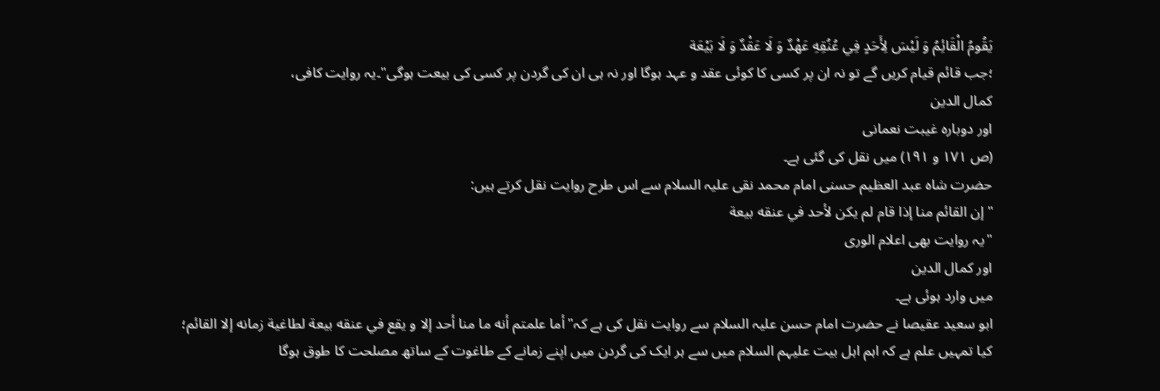يَقُومُ الْقَائِمُ وَ لَيْسَ لِأَحَدٍ فِي عُنُقِهِ عَهْدٌ وَ لَا عَقْدٌ وَ لَا بَيْعَة
؛جب قائم قیام کریں گے تو نہ ان پر کسی کا کوئی عقد و عہد ہوگا اور نہ ہی ان کی گردن پر کسی کی بیعت ہوگی"۔یہ روایت کافی،
کمال الدین
اور دوبارہ غیبت نعمانی
(ص ۱۷۱ و ۱۹۱) میں نقل کی گئی ہے۔
حضرت شاہ عبد العظیم حسنی امام محمد نقی علیہ السلام سے اس طرح روایت نقل کرتے ہیں:
"إن القائم منا إذا قام لم يكن لأحد في عنقه بيعة
"یہ روایت بھی اعلام الوری
اور کمال الدین
میں وارد ہوئی ہے۔
ابو سعید عقیصا نے حضرت امام حسن علیہ السلام سے روایت نقل کی ہے کہ"أما علمتم أنه ما منا أحد إلا و يقع في عنقه بيعة لطاغية زمانه إلا القائم؛
کیا تمہیں علم ہے کہ اہم اہل بیت علیہم السلام میں سے ہر ایک کی گردن میں اپنے زمانے کے طاغوت کے ساتھ مصلحت کا طوق ہوگا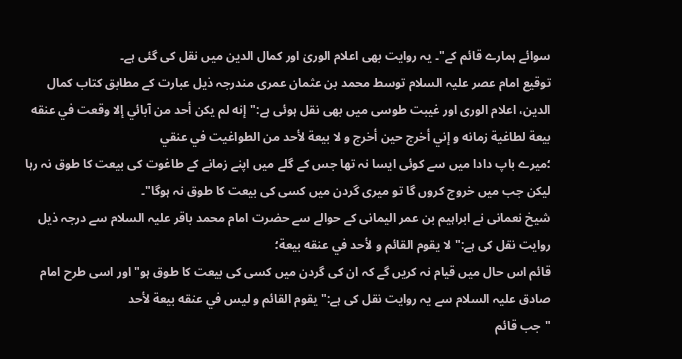سوائے ہمارے قائم کے"۔ یہ روایت بھی اعلام الوریٰ اور کمال الدین میں نقل کی گئی ہے۔
توقیع امام عصر علیہ السلام توسط محمد بن عثمان عمری مندرجہ ذیل عبارت کے مطابق کتاب کمال الدین، اعلام الوری اور غیبت طوسی میں بھی نقل ہوئی ہے:"إنه لم يكن أحد من آبائي إلا وقعت في عنقه بيعة لطاغية زمانه و إني أخرج حين أخرج و لا بيعة لأحد من الطواغيت في عنقي
؛میرے باپ دادا میں سے کوئی ایسا نہ تھا جس کے گلے میں اپنے زمانے کے طاغوت کی بیعت کا طوق نہ رہا لیکن جب میں خروج کروں گا تو میری گردن میں کسی کی بیعت کا طوق نہ ہوگا"۔
شیخ نعمانی نے ابراہیم بن عمر الیمانی کے حوالے سے حضرت امام محمد باقر علیہ السلام سے درجہ ذیل روایت نقل کی ہے:"لا يقوم القائم و لأحد في عنقه بيعة؛
قائم اس حال میں قیام نہ کریں گے کہ ان کی گردن میں کسی کی بیعت کا طوق ہو" اور اسی طرح امام صادق علیہ السلام سے یہ روایت نقل کی ہے:"يقوم القائم و ليس في عنقه بيعة لأحد
"جب قائم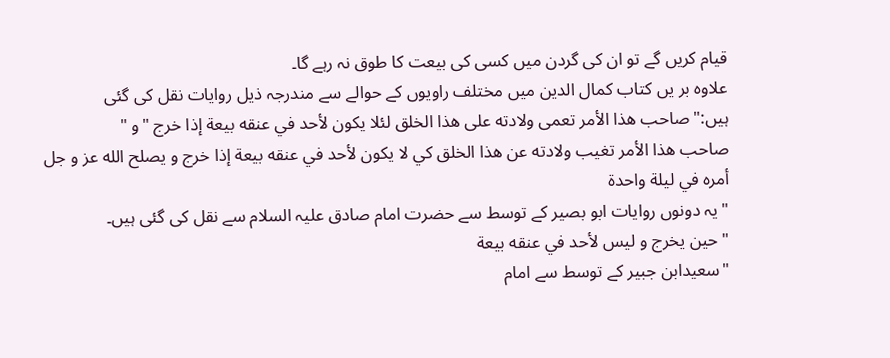قیام کریں گے تو ان کی گردن میں کسی کی بیعت کا طوق نہ رہے گا۔
علاوہ بر یں کتاب کمال الدین میں مختلف راویوں کے حوالے سے مندرجہ ذیل روایات نقل کی گئی ہیں:"صاحب هذا الأمر تعمى ولادته على هذا الخلق لئلا يكون لأحد في عنقه بيعة إذا خرج "و "
صاحب هذا الأمر تغيب ولادته عن هذا الخلق كي لا يكون لأحد في عنقه بيعة إذا خرج و يصلح الله عز و جل أمره في ليلة واحدة
"یہ دونوں روایات ابو بصیر کے توسط سے حضرت امام صادق علیہ السلام سے نقل کی گئی ہیں۔
"حين يخرج و ليس لأحد في عنقه بيعة
"سعیدابن جبیر کے توسط سے امام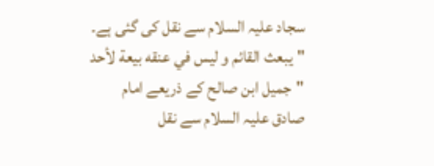سجاد علیہ السلام سے نقل کی گئی ہے۔
"يبعث القائم و ليس في عنقه بيعة لأحد
"جمیل ابن صالح کے ذریعے امام صادق علیہ السلام سے نقل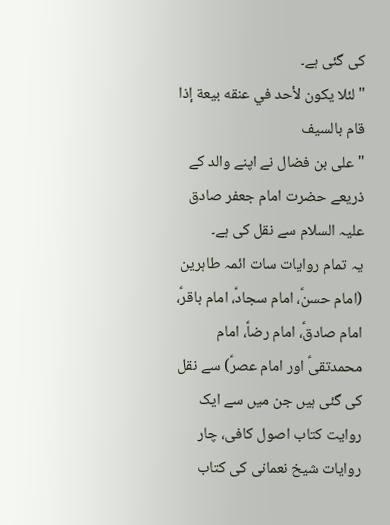کی گئی ہے۔
"لئلا يكون لأحد في عنقه بيعة إذا قام بالسيف
"علی بن فضال نے اپنے والد کے ذریعے حضرت امام جعفر صادق علیہ السلام سے نقل کی ہے۔
یہ تمام روایات سات ائمہ طاہرین (امام حسنؑ، امام سجادؑ، امام باقرؑ، امام صادقؑ، امام رضاؑ، امام محمدتقیؑ اور امام عصرؑ) سے نقل کی گئی ہیں جن میں سے ایک روایت کتاب اصول کافی، چار روایات شیخ نعمانی کی کتاب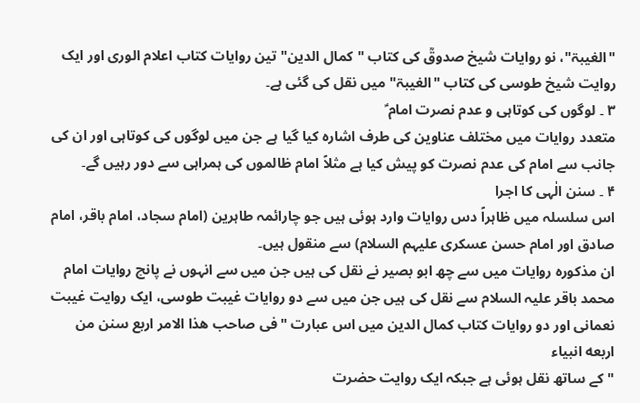"الغیبۃ"، نو روایات شیخ صدوقؒ کی کتاب "کمال الدین" تین روایات کتاب اعلام الوری اور ایک روایت شیخ طوسی کی کتاب "الغیبۃ" میں نقل کی گئی ہے۔
۳ ۔ لوگوں کی کوتاہی و عدم نصرت امام ؑ
متعدد روایات میں مختلف عناوین کی طرف اشارہ کیا گیا ہے جن میں لوگوں کی کوتاہی اور ان کی جانب سے امام کی عدم نصرت کو پیش کیا ہے مثلاً امام ظالموں کی ہمراہی سے دور رہیں گے۔
۴ ۔ سنن الٰہی کا اجرا
اس سلسلہ میں ظاہراً دس روایات وارد ہوئی ہیں جو چارائمہ طاہرین (امام سجاد، امام باقر، امام صادق اور امام حسن عسکری علیہم السلام) سے منقول ہیں۔
ان مذکورہ روایات میں سے چھ ابو بصیر نے نقل کی ہیں جن میں سے انہوں نے پانچ روایات امام محمد باقر علیہ السلام سے نقل کی ہیں جن میں سے دو روایات غیبت طوسی، ایک روایت غیبت نعمانی اور دو روایات کتاب کمال الدین میں اس عبارت "فی صاحب هذا الامر اربع سنن من اربعه انبیاء
" کے ساتھ نقل ہوئی ہے جبکہ ایک روایت حضرت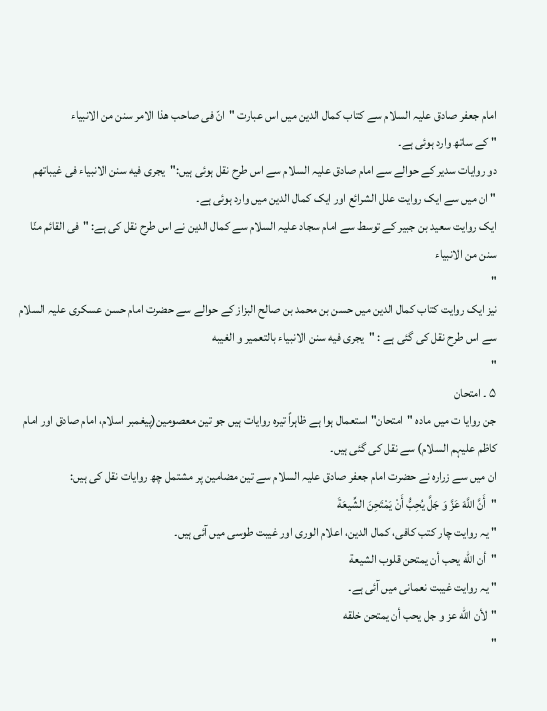امام جعفر صادق علیہ السلام سے کتاب کمال الدین میں اس عبارت "انّ فی صاحب هذا الامر سنن من الانبیاء
" کے ساتھ وارد ہوئی ہے۔
دو روایات سدیر کے حوالے سے امام صادق علیہ السلام سے اس طرح نقل ہوئی ہیں:"یجری فیه سنن الانبیاء فی غیباتهم
" ان میں سے ایک روایت علل الشرائع اور ایک کمال الدین میں وارد ہوئی ہے۔
ایک روایت سعید بن جبیر کے توسط سے امام سجاد علیہ السلام سے کمال الدین نے اس طرح نقل کی ہے: "فی القائم منّا سنن من الانبیاء
"
نیز ایک روایت کتاب کمال الدین میں حسن بن محمد بن صالح البزاز کے حوالے سے حضرت امام حسن عسکری علیہ السلام سے اس طرح نقل کی گئی ہے : "یجری فیه سنن الانبیاء بالتعمیر و الغیبه
"
۵ ۔ امتحان
جن روایا ت میں مادہ "امتحان" استعمال ہوا ہے ظاہراً تیرہ روایات ہیں جو تین معصومین(پیغمبر اسلام، امام صادق اور امام کاظم علیہم السلام) سے نقل کی گئی ہیں۔
ان میں سے زرارہ نے حضرت امام جعفر صادق علیہ السلام سے تین مضامین پر مشتمل چھ روایات نقل کی ہیں:
"أَنَّ اللَّهَ عَزَّ وَ جَلَّ يُحِبُّ أَنْ يَمْتَحِنَ الشِّيعَةَ
" یہ روایت چار کتب کافی، کمال الدین، اعلام الوری اور غیبت طوسی میں آئی ہیں۔
"أن الله يحب أن يمتحن قلوب الشيعة
" یہ روایت غیبت نعمانی میں آئی ہے۔
"لأن الله عز و جل يحب أن يمتحن خلقه
"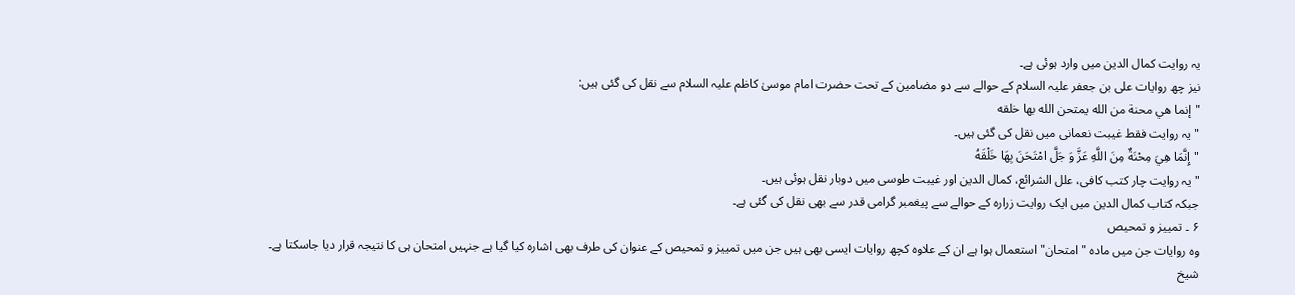یہ روایت کمال الدین میں وارد ہوئی ہے۔
نیز چھ روایات علی بن جعفر علیہ السلام کے حوالے سے دو مضامین کے تحت حضرت امام موسیٰ کاظم علیہ السلام سے نقل کی گئی ہیں:
"إنما هي محنة من الله يمتحن الله بها خلقه
" یہ روایت فقط غیبت نعمانی میں نقل کی گئی ہیں۔
"إِنَّمَا هِيَ مِحْنَةٌ مِنَ اللَّهِ عَزَّ وَ جَلَّ امْتَحَنَ بِهَا خَلْقَهُ
" یہ روایت چار کتب کافی، علل الشرائع، کمال الدین اور غیبت طوسی میں دوبار نقل ہوئی ہیں۔
جبکہ کتاب کمال الدین میں ایک روایت زرارہ کے حوالے سے پیغمبر گرامی قدر سے بھی نقل کی گئی ہے۔
۶ ۔ تمییز و تمحیص
وہ روایات جن میں مادہ "امتحان" استعمال ہوا ہے ان کے علاوہ کچھ روایات ایسی بھی ہیں جن میں تمییز و تمحیص کے عنوان کی طرف بھی اشارہ کیا گیا ہے جنہیں امتحان ہی کا نتیجہ قرار دیا جاسکتا ہے۔
شیخ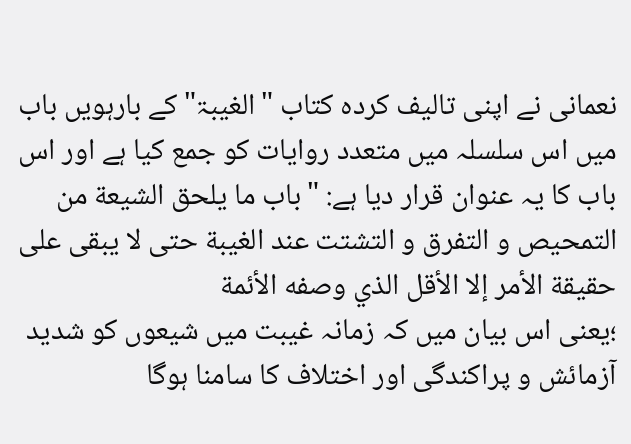نعمانی نے اپنی تالیف کردہ کتاب "الغیبۃ" کے بارہویں باب میں اس سلسلہ میں متعدد روایات کو جمع کیا ہے اور اس باب کا یہ عنوان قرار دیا ہے: "باب ما يلحق الشيعة من التمحيص و التفرق و التشتت عند الغيبة حتى لا يبقى على حقيقة الأمر إلا الأقل الذي وصفه الأئمة
؛یعنی اس بیان میں کہ زمانہ غیبت میں شیعوں کو شدید آزمائش و پراکندگی اور اختلاف کا سامنا ہوگا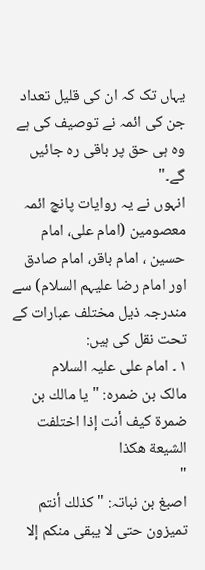یہاں تک کہ ان کی قلیل تعداد جن کی ائمہ نے توصیف کی ہے وہ ہی حق پر باقی رہ جائیں گے۔"
انہوں نے یہ روایات پانچ ائمہ معصومین (امام علی، امام حسین ، امام باقر، امام صادق اور امام رضا علیہم السلام) سے مندرجہ ذیل مختلف عبارات کے تحت نقل کی ہیں:
۱ ۔ امام علی علیہ السلام
مالک بن ضمرہ: "يا مالك بن ضمرة كيف أنت إذا اختلفت الشيعة هكذا
"
اصبغ بن نباتہ: "كذلك أنتم تميزون حتى لا يبقى منكم إلا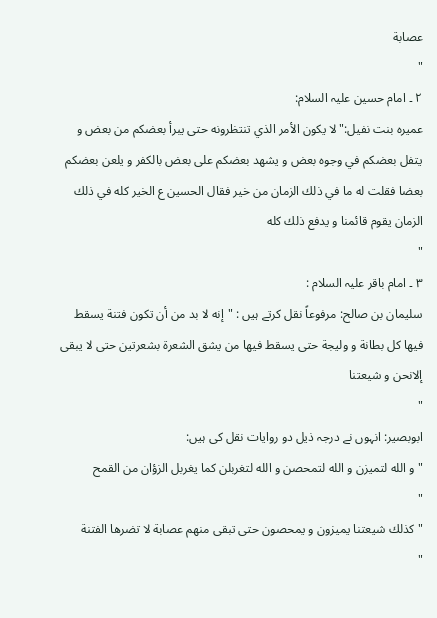عصابة
"
۲ ۔ امام حسین علیہ السلام:
عمیرہ بنت نفیل:"لا يكون الأمر الذي تنتظرونه حتى يبرأ بعضكم من بعض و يتفل بعضكم في وجوه بعض و يشهد بعضكم على بعض بالكفر و يلعن بعضكم بعضا فقلت له ما في ذلك الزمان من خير فقال الحسين ع الخير كله في ذلك الزمان يقوم قائمنا و يدفع ذلك كله
"
۳ ۔ امام باقر علیہ السلام :
سلیمان بن صالح: مرفوعاً نقل کرتے ہیں : "إنه لا بد من أن تكون فتنة يسقط فيها كل بطانة و وليجة حتى يسقط فيها من يشق الشعرة بشعرتين حتى لا يبقى إلانحن و شيعتنا
"
ابوبصیر: انہوں نے درجہ ذیل دو روایات نقل کی ہیں:
"و الله لتميزن و الله لتمحصن و الله لتغربلن كما يغربل الزؤان من القمح
"
"كذلك شيعتنا يميزون و يمحصون حتى تبقى منهم عصابة لا تضرها الفتنة
"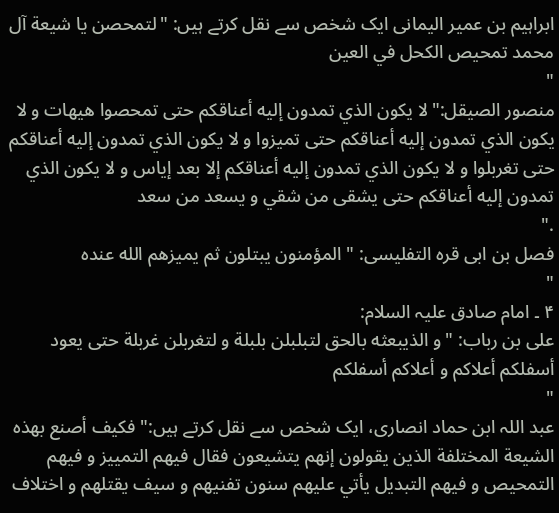ابراہیم بن عمیر الیمانی ایک شخص سے نقل کرتے ہیں: "لتمحصن يا شيعة آل محمد تمحيص الكحل في العين
"
منصور الصیقل:"لا يكون الذي تمدون إليه أعناقكم حتى تمحصوا هيهات و لا يكون الذي تمدون إليه أعناقكم حتى تميزوا و لا يكون الذي تمدون إليه أعناقكم حتى تغربلوا و لا يكون الذي تمدون إليه أعناقكم إلا بعد إياس و لا يكون الذي تمدون إليه أعناقكم حتى يشقى من شقي و يسعد من سعد
."
فصل بن ابی قرہ التفلیسی: " المؤمنون يبتلون ثم يميزهم الله عنده
"
۴ ۔ امام صادق علیہ السلام:
علی بن رباب: "و الذيبعثه بالحق لتبلبلن بلبلة و لتغربلن غربلة حتى يعود أسفلكم أعلاكم و أعلاكم أسفلكم
"
عبد اللہ ابن حماد انصاری، ایک شخص سے نقل کرتے ہیں:"فكيف أصنع بهذه الشيعة المختلفة الذين يقولون إنهم يتشيعون فقال فيهم التمييز و فيهم التمحيص و فيهم التبديل يأتي عليهم سنون تفنيهم و سيف يقتلهم و اختلاف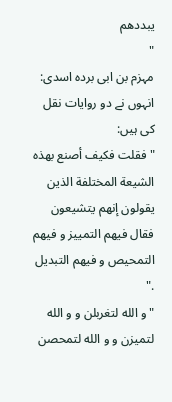يبددهم
"
مہزم بن ابی بردہ اسدی: انہوں نے دو روایات نقل کی ہیں:
"فقلت فكيف أصنع بهذه الشيعة المختلفة الذين يقولون إنهم يتشيعون فقال فيهم التمييز و فيهم التمحيص و فيهم التبديل
."
"و الله لتغربلن و و الله لتميزن و و الله لتمحصن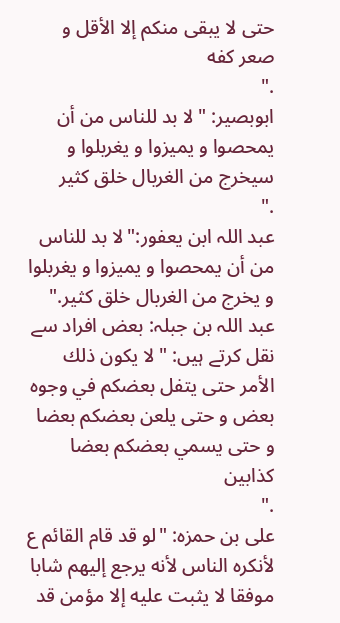حتى لا يبقى منكم إلا الأقل و صعر كفه
."
ابوبصیر: "لا بد للناس من أن يمحصوا و يميزوا و يغربلوا و سيخرج من الغربال خلق كثير
."
عبد اللہ ابن یعفور:"لا بد للناس من أن يمحصوا و يميزوا و يغربلوا و يخرج من الغربال خلق كثیر."
عبد اللہ بن جبلہ: بعض افراد سے نقل کرتے ہیں: "لا يكون ذلك الأمر حتى يتفل بعضكم في وجوه بعض و حتى يلعن بعضكم بعضا و حتى يسمي بعضكم بعضا كذابين
."
علی بن حمزہ: "لو قد قام القائم ع لأنكره الناس لأنه يرجع إليهم شابا موفقا لا يثبت عليه إلا مؤمن قد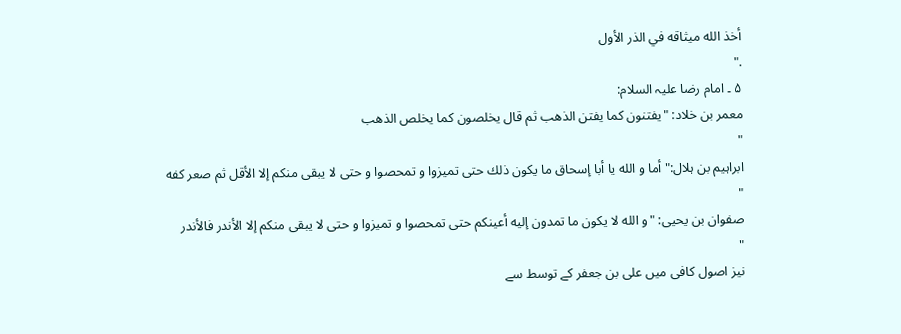أخذ الله ميثاقه في الذر الأول
."
۵ ۔ امام رضا علیہ السلام:
معمر بن خلاد: "يفتنون كما يفتن الذهب ثم قال يخلصون كما يخلص الذهب
"
ابراہیم بن ہلال:" أما و الله يا أبا إسحاق ما يكون ذلك حتى تميزوا و تمحصوا و حتى لا يبقى منكم إلا الأقل ثم صعر كفه
"
صفوان بن یحیی: "و الله لا يكون ما تمدون إليه أعينكم حتى تمحصوا و تميزوا و حتى لا يبقى منكم إلا الأندر فالأندر
"
نیز اصول کافی میں علی بن جعفر کے توسط سے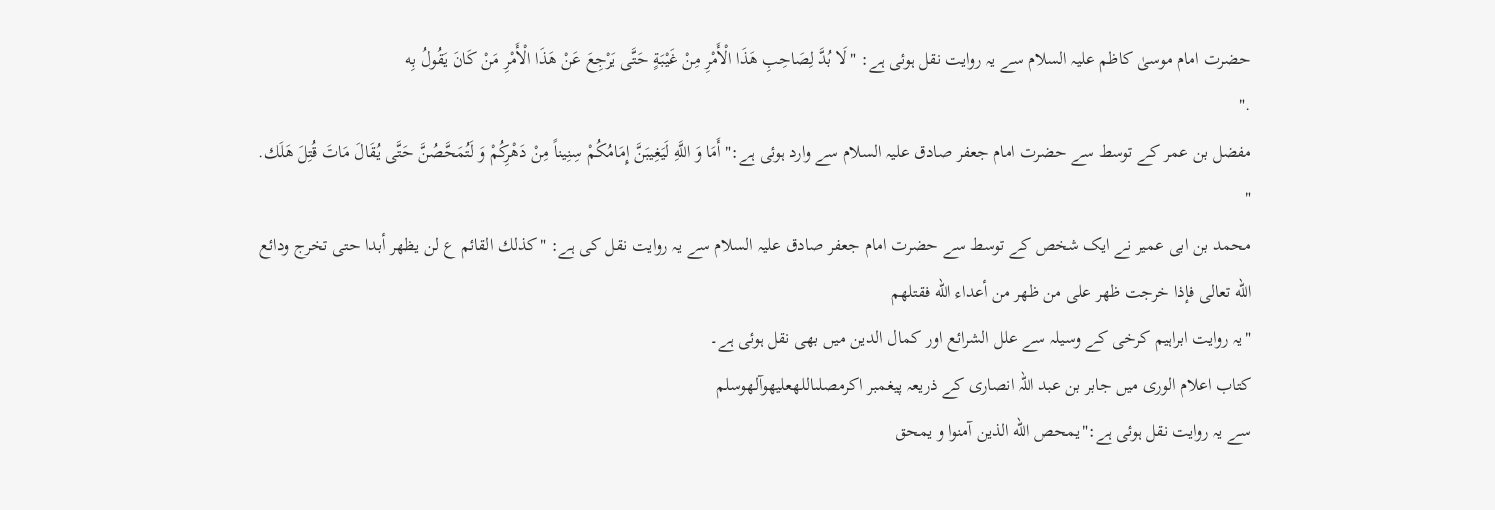حضرت امام موسیٰ کاظم علیہ السلام سے یہ روایت نقل ہوئی ہے: "لَا بُدَّ لِصَاحِبِ هَذَا الْأَمْرِ مِنْ غَيْبَةٍ حَتَّى يَرْجِعَ عَنْ هَذَا الْأَمْرِ مَنْ كَانَ يَقُولُ بِه
."
مفضل بن عمر کے توسط سے حضرت امام جعفر صادق علیہ السلام سے وارد ہوئی ہے:"أَمَا وَ اللَّهِ لَيَغِيبَنَّ إِمَامُكُمْ سِنِيناً مِنْ دَهْرِكُمْ وَ لَتُمَحَّصُنَّ حَتَّى يُقَالَ مَاتَ قُتِلَ هَلَك.
"
محمد بن ابی عمیر نے ایک شخص کے توسط سے حضرت امام جعفر صادق علیہ السلام سے یہ روایت نقل کی ہے: "كذلك القائم ع لن يظهر أبدا حتى تخرج ودائع الله تعالى فإذا خرجت ظهر على من ظهر من أعداء الله فقتلهم
"یہ روایت ابراہیم کرخی کے وسیلہ سے علل الشرائع اور کمال الدین میں بھی نقل ہوئی ہے۔
کتاب اعلام الوری میں جابر بن عبد اللہ انصاری کے ذریعہ پیغمبر اکرمصلىاللهعليهوآلهوسلم
سے یہ روایت نقل ہوئی ہے:"يمحص الله الذين آمنوا و يمحق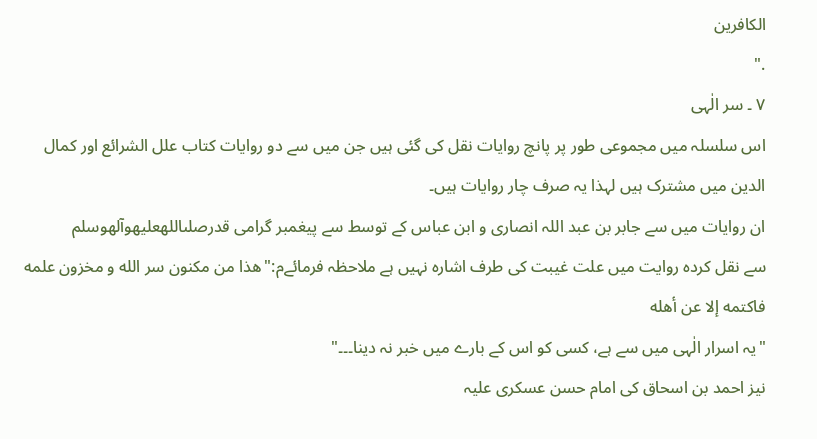الكافرين
."
۷ ۔ سر الٰہی
اس سلسلہ میں مجموعی طور پر پانچ روایات نقل کی گئی ہیں جن میں سے دو روایات کتاب علل الشرائع اور کمال الدین میں مشترک ہیں لہذا یہ صرف چار روایات ہیں۔
ان روایات میں سے جابر بن عبد اللہ انصاری و ابن عباس کے توسط سے پیغمبر گرامی قدرصلىاللهعليهوآلهوسلم
سے نقل کردہ روایت میں علت غیبت کی طرف اشارہ نہیں ہے ملاحظہ فرمائےم:"هذا من مكنون سر الله و مخزون علمه فاكتمه إلا عن أهله
"یہ اسرار الٰہی میں سے ہے، کسی کو اس کے بارے میں خبر نہ دینا۔۔۔"
نیز احمد بن اسحاق کی امام حسن عسکری علیہ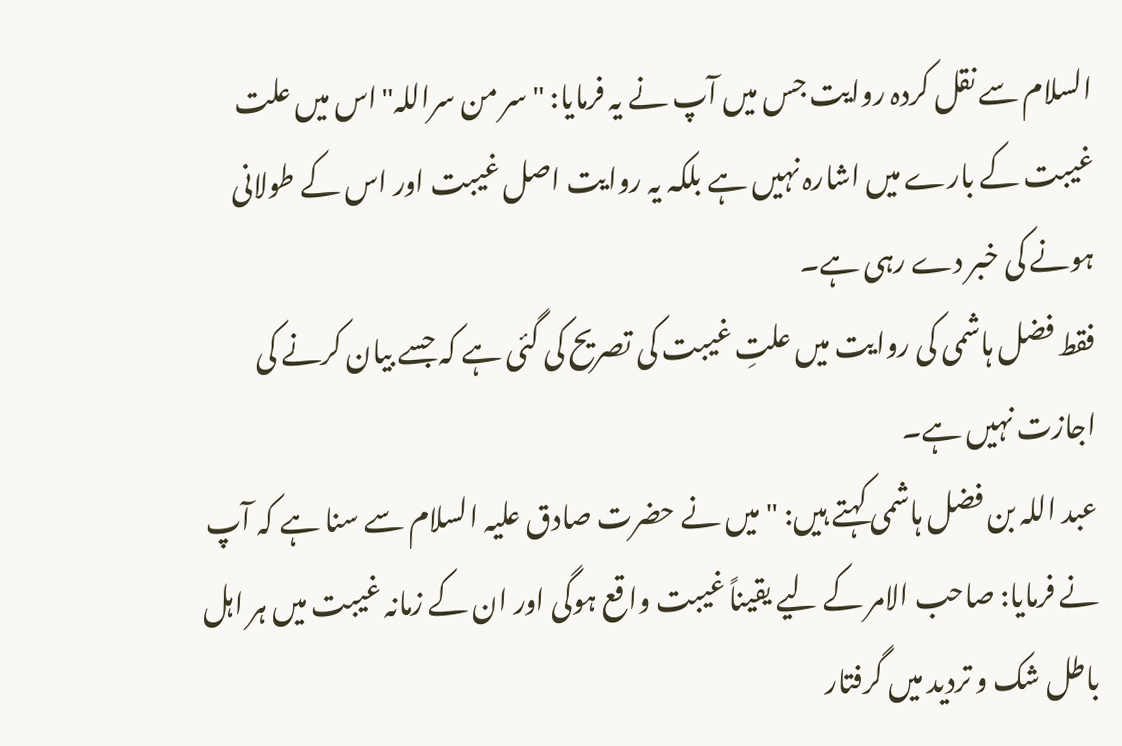السلام سے نقل کردہ روایت جس میں آپ نے یہ فرمایا: "سر من سراللہ"اس میں علت غیبت کے بارے میں اشارہ نہیں ہے بلکہ یہ روایت اصل غیبت اور اس کے طولانی ہونے کی خبر دے رہی ہے۔
فقط فضل ہاشمی کی روایت میں علتِ غیبت کی تصریح کی گئی ہے کہ جسے بیان کرنے کی اجازت نہیں ہے۔
عبد اللہ بن فضل ہاشمی کہتے ہیں: "میں نے حضرت صادق علیہ السلام سے سنا ہے کہ آپ نے فرمایا: صاحب الامر کے لیے یقیناً غیبت واقع ہوگی اور ان کے زمانہ غیبت میں ہر اہل باطل شک و تردید میں گرفتار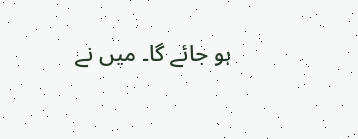ہو جائے گا۔ میں نے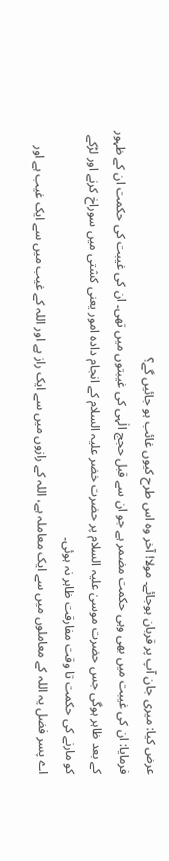عرض کیا: میری جان آپ پر قربان ہوجائے۔ مولا! آخر وہ اس طرح کیوں غائب ہو جائیں گے؟
فرمایا: ان کی غیبت میں بھی وہی حکمت مضمر ہے جو ان سے قبل حجج الٰہی کی غیبتوں میں تھی۔ ان کی غیبت کی حکمت ان کے ظہور کے بعد ظاہر ہوگی جس حضرت موسیٰ علیہ السلام پر حضرت خضر علیہ السلام کے انجام دادہ امور یعنی کشتی میں سوراخ کرنے اور لڑکے کو مارنے کی حکمت تا وقت مفارقت ظاہر نہ ہوئی۔
اے پسر فضل یہ اللہ کے معاملوں میں سے ایک معاملہ ہے، اللہ کے رازوں میں سے ایک راز ہے اور اللہ کے غیب میں سے ایک غیب ہے اور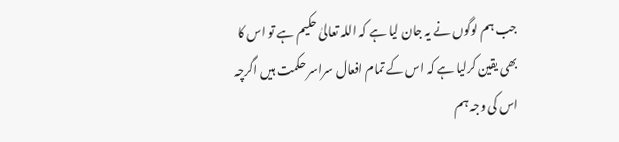جب ہم لوگوں نے یہ جان لیا ہے کہ اللہ تعالیٰ حکیم ہے تو اس کا بھی یقین کرلیا ہے کہ اس کے تمام افعال سراسر حکمت ہیں اگرچہ اس کی وجہ ہم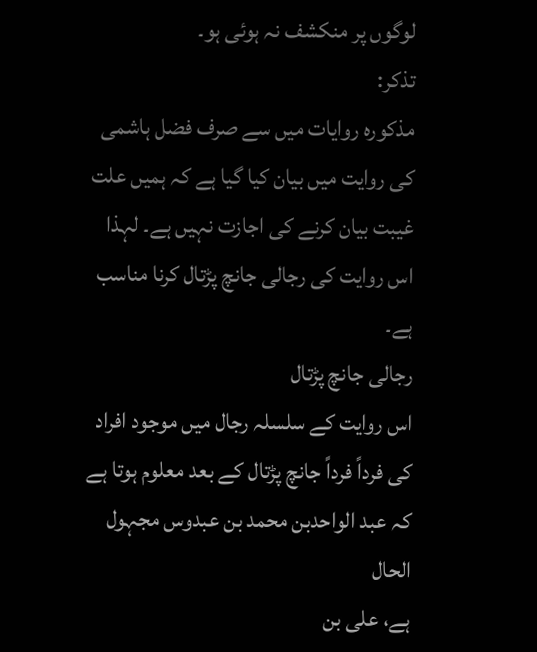لوگوں پر منکشف نہ ہوئی ہو۔
تذکر:
مذکورہ روایات میں سے صرف فضل ہاشمی کی روایت میں بیان کیا گیا ہے کہ ہمیں علت غیبت بیان کرنے کی اجازت نہیں ہے۔ لہذا اس روایت کی رجالی جانچ پڑتال کرنا مناسب ہے۔
رجالی جانچ پڑتال
اس روایت کے سلسلہ رجال میں موجود افراد کی فرداً فرداً جانچ پڑتال کے بعد معلوم ہوتا ہے
کہ عبد الواحدبن محمد بن عبدوس مجہول الحال
ہے، علی بن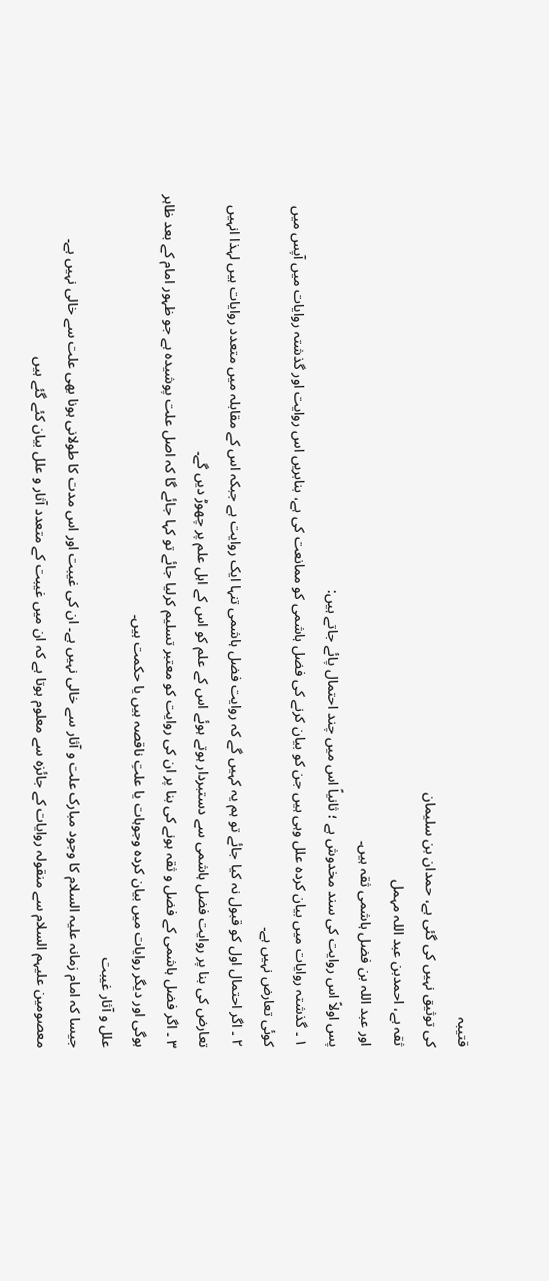قتیبہ
کی توثیق نہیں کی گئی ہے، حمدان بن سلیمان
ثقہ ہے، احمدبن عبد اللہ مہمل
اور عبد اللہ بن فضل ہاشمی ثقہ ہیں۔
پس اولاً اس روایت کی سند مخدوش ہے ؛ ثانیاً اس میں چند احتمال پائے جاتے ہیں:
۱ ۔ گذشتہ روایات میں بیان کردہ علل وہی ہیں جن کو بیان کرنے کی فضل ہاشمی کو ممانعت کی ہے، بنابریں اس روایت اور گذشتہ روایات میں آپس میں کوئی تعارض نہیں ہے۔
۲ ۔ اگر احتمال اول کو قبول نہ کیا جائے تو ہم یہ کہیں گے کہ روایت فضل ہاشمی تنہا ایک روایت ہے جبکہ اس کے مقابلہ میں متعدد روایات ہیں لہذا انہیں تعارض کی بنا پر روایت فضل ہاشمی سے دستبردار ہوتے ہوئے اس کے علم کو اس کے اہل علم پر چھوڑ دیں گے۔
۳ ۔ اگر فضل ہاشمی کے فضل و ثقہ ہونے کی بنا پر ان کی روایت کو معتبر تسلیم کرلیا جائے تو کہا جائے گا کہ اصل علت پوشیدہ ہے جو ظہور امام کے بعد ظاہر ہوگی اور دیگر روایات میں بیان کردہ وجوہات یا علتِ ناقصہ ہیں یا حکمت ہیں۔
علل و آثار غیبت
جیسا کہ امام زمانہ علیہ السلام کا وجود مبارک علت و آثار سے خالی نہیں ہے۔ ان کی غیبت اور اس مدت کا طولانی ہونا بھی علت سے خالی نہیں ہے۔
معصومین علیہم السلام سے منقولہ روایات کے جائزہ سے معلوم ہوتا ہے کہ ان میں غیبت کے متعدد آثار و علل بیان کئے گئے ہیں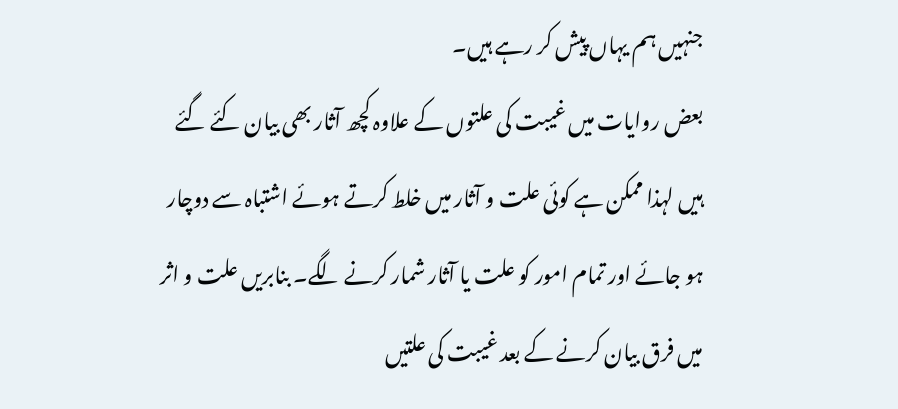جنہیں ہم یہاں پیش کر رہے ہیں۔
بعض روایات میں غیبت کی علتوں کے علاوہ کچھ آثار بھی بیان کئے گئے ہیں لہذا ممکن ہے کوئی علت و آثار میں خلط کرتے ہوئے اشتباہ سے دوچار ہو جائے اور تمام امور کو علت یا آثار شمار کرنے لگے۔ بنابریں علت و اثر میں فرق بیان کرنے کے بعد غیبت کی علتیں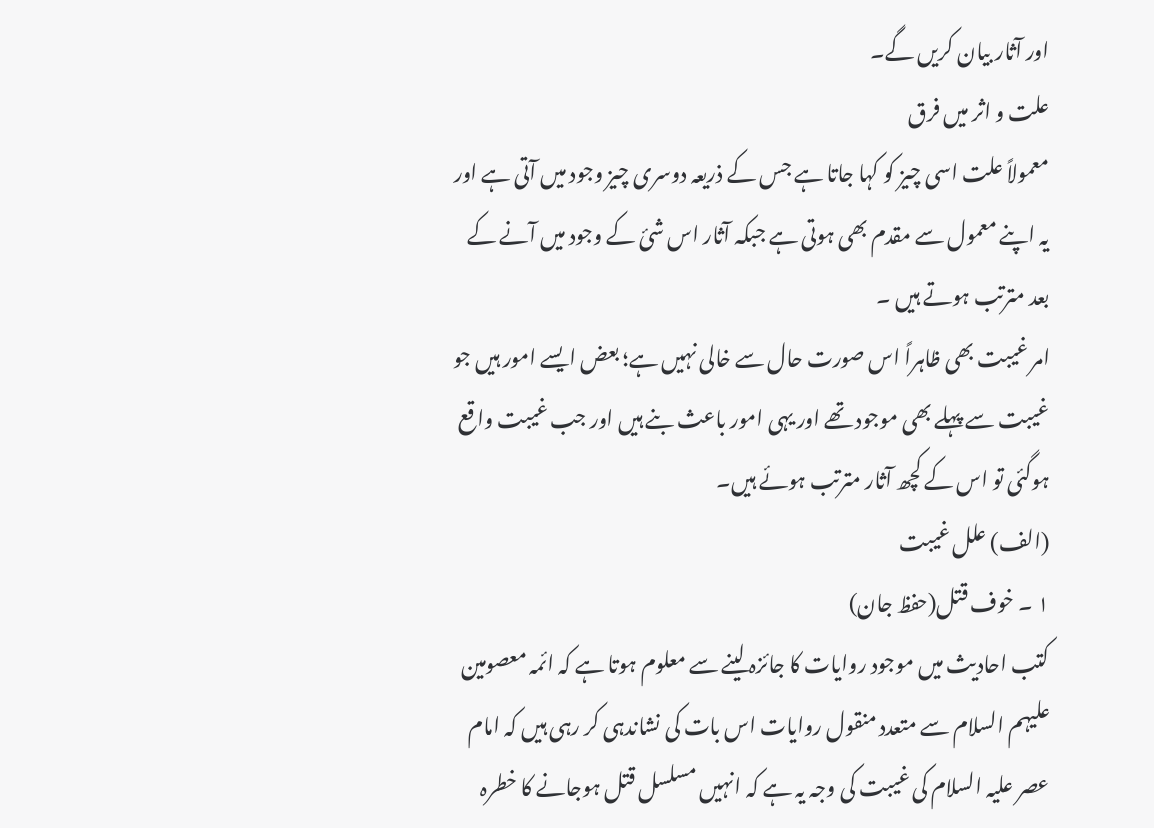اور آثار بیان کریں گے۔
علت و اثر میں فرق
معمولاً علت اسی چیز کو کہا جاتا ہے جس کے ذریعہ دوسری چیز وجود میں آتی ہے اور یہ اپنے معمول سے مقدم بھی ہوتی ہے جبکہ آثار اس شئ کے وجود میں آنے کے بعد مترتب ہوتے ہیں ۔
امر غیبت بھی ظاہراً اس صورت حال سے خالی نہیں ہے؛ بعض ایسے امور ہیں جو غیبت سے پہلے بھی موجود تھے اور یہی امور باعث بنے ہیں اور جب غیبت واقع ہوگئی تو اس کے کچھ آثار مترتب ہوئے ہیں۔
(الف) علل غیبت
۱ ۔ خوف قتل(حفظ جان)
کتب احادیث میں موجود روایات کا جائزہ لینے سے معلوم ہوتا ہے کہ ائمہ معصومین علیہم السلام سے متعدد منقول روایات اس بات کی نشاندہی کر رہی ہیں کہ امام عصر علیہ السلام کی غیبت کی وجہ یہ ہے کہ انہیں مسلسل قتل ہوجانے کا خطرہ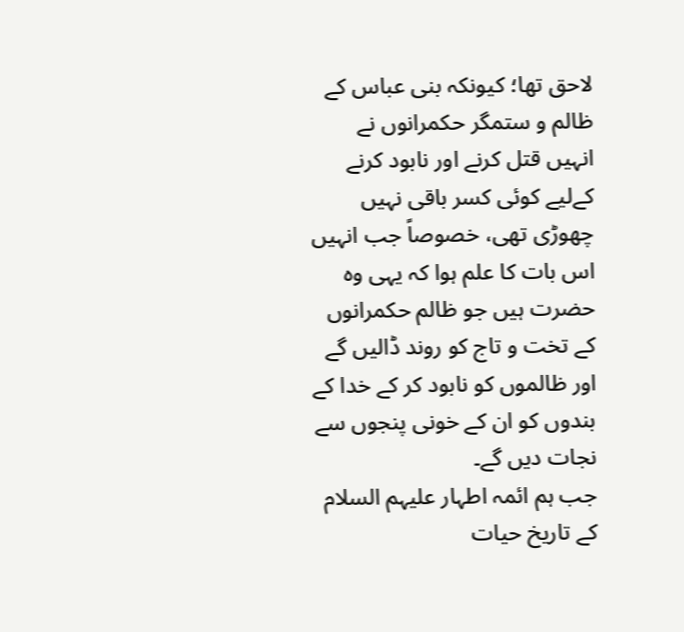لاحق تھا؛ کیونکہ بنی عباس کے ظالم و ستمگر حکمرانوں نے انہیں قتل کرنے اور نابود کرنے کےلیے کوئی کسر باقی نہیں چھوڑی تھی، خصوصاً جب انہیں اس بات کا علم ہوا کہ یہی وہ حضرت ہیں جو ظالم حکمرانوں کے تخت و تاج کو روند ڈالیں گے اور ظالموں کو نابود کر کے خدا کے بندوں کو ان کے خونی پنجوں سے نجات دیں گے۔
جب ہم ائمہ اطہار علیہم السلام کے تاریخ حیات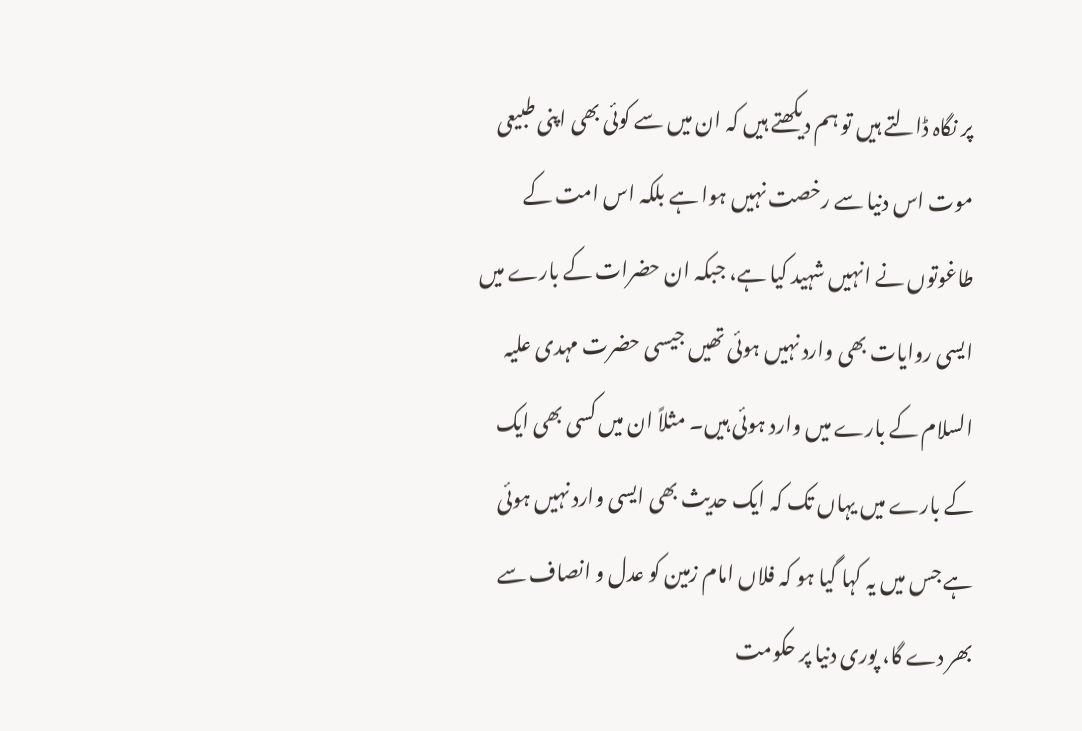پر نگاہ ڈالتے ہیں تو ہم دیکھتے ہیں کہ ان میں سے کوئی بھی اپنی طبیعی موت اس دنیا سے رخصت نہیں ہوا ہے بلکہ اس امت کے طاغوتوں نے انہیں شہید کیا ہے، جبکہ ان حضرات کے بارے میں ایسی روایات بھی وارد نہیں ہوئی تھیں جیسی حضرت مہدی علیہ السلام کے بارے میں وارد ہوئی ہیں۔ مثلاً ان میں کسی بھی ایک کے بارے میں یہاں تک کہ ایک حدیث بھی ایسی وارد نہیں ہوئی ہے جس میں یہ کہا گیا ہو کہ فلاں امام زمین کو عدل و انصاف سے بھر دے گا، پوری دنیا پر حکومت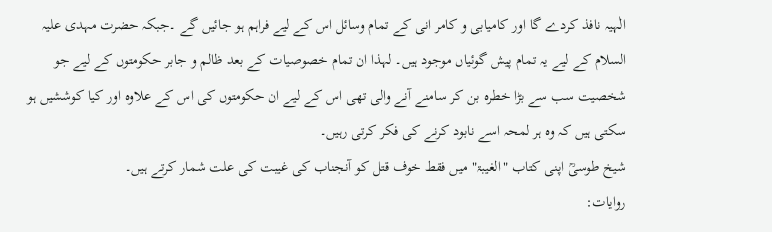الٰہیہ نافذ کردے گا اور کامیابی و کامر انی کے تمام وسائل اس کے لیے فراہم ہو جائیں گے ۔جبکہ حضرت مہدی علیہ السلام کے لیے یہ تمام پیش گوئیاں موجود ہیں۔ لہذا ان تمام خصوصیات کے بعد ظالم و جابر حکومتوں کے لیے جو شخصیت سب سے بڑا خطرہ بن کر سامنے آنے والی تھی اس کے لیے ان حکومتوں کی اس کے علاوہ اور کیا کوششیں ہو سکتی ہیں کہ وہ ہر لمحہ اسے نابود کرنے کی فکر کرتی رہیں۔
شیخ طوسیؒ اپنی کتاب "الغیبۃ" میں فقط خوف قتل کو آنجناب کی غیبت کی علت شمار کرتے ہیں۔
روایات: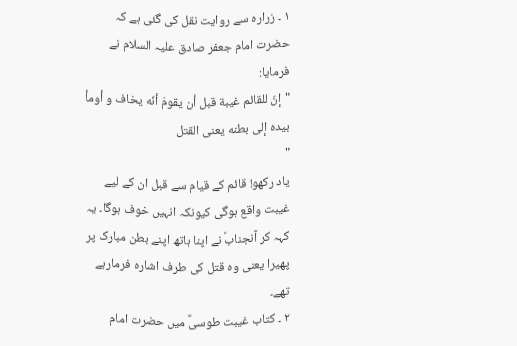۱ ۔ زرارہ سے روایت نقل کی گئی ہے کہ حضرت امام جعفر صادق علیہ السلام نے فرمایا:
"إنّ للقائم غيبة قبل أن يقومَ أنّه يخاف و أومأ بيده إلی بطنه يعنی القتل
"
یاد رکھو! قائم کے قیام سے قبل ان کے لیے غیبت واقع ہوگی کیونکہ انہیں خوف ہوگا۔ یہ کہہ کر آنجنابؑ نے اپنا ہاتھ اپنے بطن مبارک پر پھیرا یعنی وہ قتل کی طرف اشارہ فرمارہے تھے۔
۲ ۔ کتاب غیبت طوسیؒ میں حضرت امام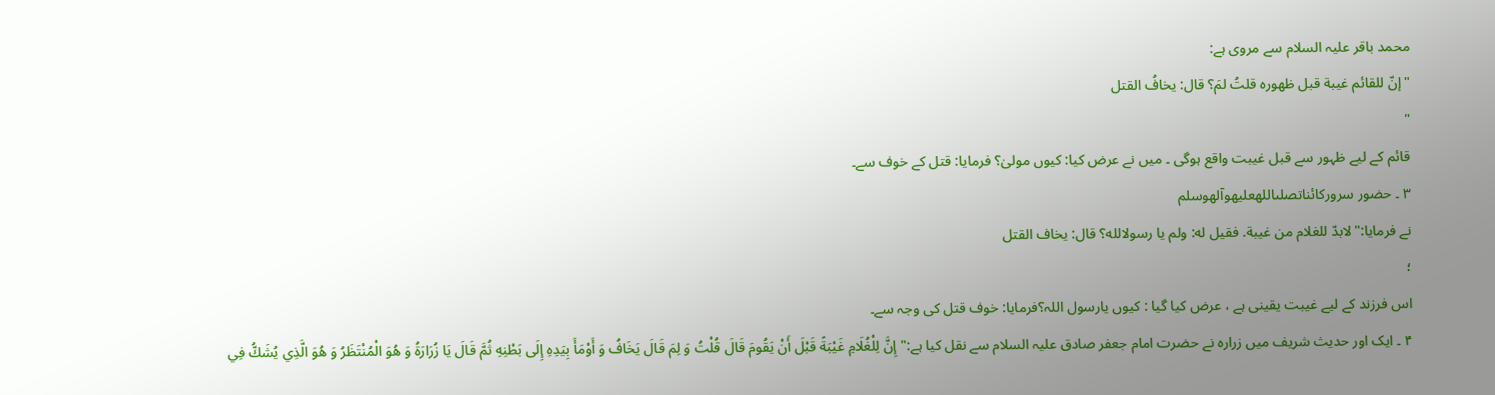محمد باقر علیہ السلام سے مروی ہے:
"إنّ للقائم غيبة قبل ظهوره قلتُ لمَ؟ قال: يخافُ القتل
"
قائم کے لیے ظہور سے قبل غیبت واقع ہوگی ۔ میں نے عرض کیا: کیوں مولیٰ؟ فرمایا: قتل کے خوف سے۔
۳ ۔ حضور سرورکائناتصلىاللهعليهوآلهوسلم
نے فرمایا:"لابدّ للغلام من غيبة. فقيل له: ولم يا رسولالله؟ قال: يخاف القتل
؛
اس فرزند کے لیے غیبت یقینی ہے ، عرض کیا گیا : کیوں یارسول اللہ؟فرمایا: خوف قتل کی وجہ سے۔
۴ ۔ ایک اور حدیث شریف میں زرارہ نے حضرت امام جعفر صادق علیہ السلام سے نقل کیا ہے:"إِنَّ لِلْغُلَامِ غَيْبَةً قَبْلَ أَنْ يَقُومَ قَالَ قُلْتُ وَ لِمَ قَالَ يَخَافُ وَ أَوْمَأَ بِيَدِهِ إِلَى بَطْنِهِ ثُمَّ قَالَ يَا زُرَارَةُ وَ هُوَ الْمُنْتَظَرُ وَ هُوَ الَّذِي يُشَكُّ فِي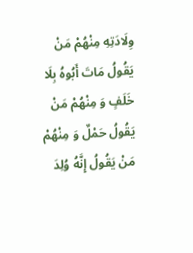وِلَادَتِهِ مِنْهُمْ مَنْ يَقُولُ مَاتَ أَبُوهُ بِلَا خَلَفٍ وَ مِنْهُمْ مَنْ يَقُولُ حَمْلٌ وَ مِنْهُمْ مَنْ يَقُولُ إِنَّهُ وُلِدَ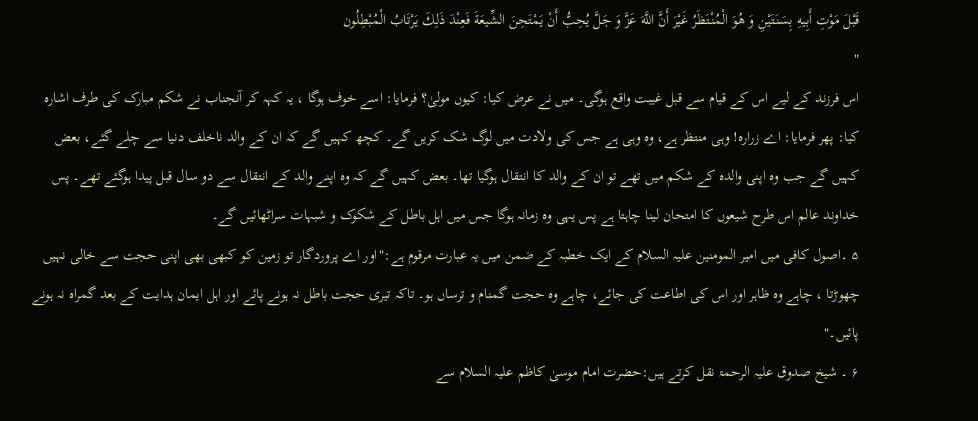قَبْلَ مَوْتِ أَبِيهِ بِسَنَتَيْنِ وَ هُوَ الْمُنْتَظَرُ غَيْرَ أَنَّ اللَّهَ عَزَّ وَ جَلَّ يُحِبُّ أَنْ يَمْتَحِنَ الشِّيعَةَ فَعِنْدَ ذَلِكَ يَرْتَابُ الْمُبْطِلُون
"
اس فرزند کے لیے اس کے قیام سے قبل غیبت واقع ہوگی۔ میں نے عرض کیا: کیوں مولیٰ؟ فرمایا: اسے خوف ہوگا ، یہ کہہ کر آنجناب نے شکم مبارک کی طرف اشارہ کیا: پھر فرمایا: اے زرارہ! وہی منتظر ہے، وہ وہی ہے جس کی ولادت میں لوگ شک کریں گے۔ کچھ کہیں گے کہ ان کے والد ناخلف دنیا سے چلے گئے، بعض کہیں گے جب وہ اپنی والدہ کے شکم میں تھے تو ان کے والد کا انتقال ہوگیا تھا۔ بعض کہیں گے کہ وہ اپنے والد کے انتقال سے دو سال قبل پیدا ہوگئے تھے۔ پس خداوند عالم اس طرح شیعوں کا امتحان لینا چاہتا ہے پس یہی وہ زمانہ ہوگا جس میں اہل باطل کے شکوک و شبہات سراٹھائیں گے۔
۵ ۔اصول کافی میں امیر المومنین علیہ السلام کے ایک خطبہ کے ضمن میں یہ عبارت مرقوم ہے:"اور اے پروردگار تو زمین کو کبھی بھی اپنی حجت سے خالی نہیں چھوڑتا ، چاہے وہ ظاہر اور اس کی اطاعت کی جائے، چاہے وہ حجت گمنام و ترساں ہو۔ تاکہ تیری حجت باطل نہ ہونے پائے اور اہل ایمان ہدایت کے بعد گمراہ نہ ہونے پائیں۔"
۶ ۔ شیخ صدوق علیہ الرحمۃ نقل کرتے ہیں:حضرت امام موسیٰ کاظم علیہ السلام سے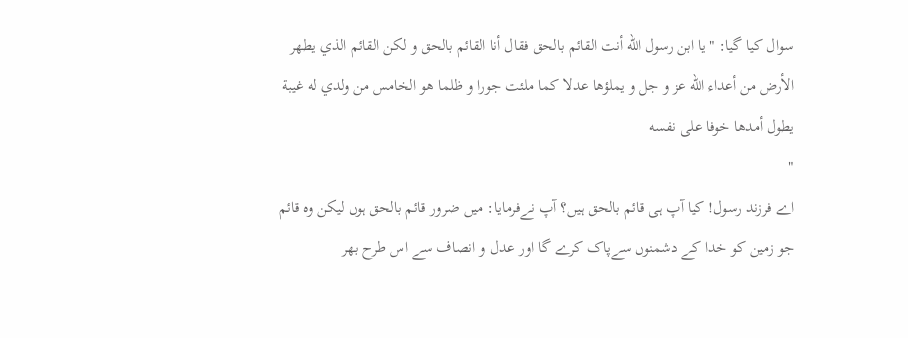سوال کیا گیا: "يا ابن رسول الله أنت القائم بالحق فقال أنا القائم بالحق و لكن القائم الذي يطهر الأرض من أعداء الله عز و جل و يملؤها عدلا كما ملئت جورا و ظلما هو الخامس من ولدي له غيبة يطول أمدها خوفا على نفسه
"
اے فرزند رسول! کیا آپ ہی قائم بالحق ہیں؟ آپ نےفرمایا: میں ضرور قائم بالحق ہوں لیکن وہ قائم جو زمین کو خدا کے دشمنوں سےپاک کرے گا اور عدل و انصاف سے اس طرح بھر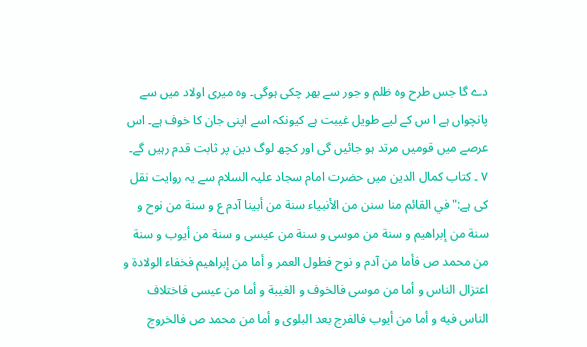دے گا جس طرح وہ ظلم و جور سے بھر چکی ہوگی۔ وہ میری اولاد میں سے پانچواں ہے ا س کے لیے طویل غیبت ہے کیونکہ اسے اپنی جان کا خوف ہے۔ اس عرصے میں قومیں مرتد ہو جائیں گی اور کچھ لوگ دین پر ثابت قدم رہیں گے۔
۷ ۔ کتاب کمال الدین میں حضرت امام سجاد علیہ السلام سے یہ روایت نقل کی ہے:"في القائم منا سنن من الأنبياء سنة من أبينا آدم ع و سنة من نوح و سنة من إبراهيم و سنة من موسى و سنة من عيسى و سنة من أيوب و سنة من محمد ص فأما من آدم و نوح فطول العمر و أما من إبراهيم فخفاء الولادة و اعتزال الناس و أما من موسى فالخوف و الغيبة و أما من عيسى فاختلاف الناس فيه و أما من أيوب فالفرج بعد البلوى و أما من محمد ص فالخروج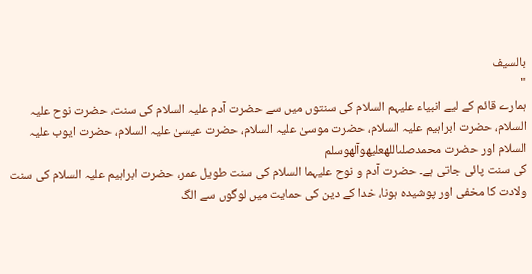بالسيف
"
ہمارے قائم کے لیے انبیاء علیہم السلام کی سنتوں میں سے حضرت آدم علیہ السلام کی سنت، حضرت نوح علیہ السلام، حضرت ابراہیم علیہ السلام، حضرت موسیٰ علیہ السلام، حضرت عیسیٰ علیہ السلام، حضرت ایوب علیہ السلام اور حضرت محمدصلىاللهعليهوآلهوسلم
کی سنت پائی جاتی ہے۔ حضرت آدم و نوح علیہما السلام کی سنت طویل عمر، حضرت ابراہیم علیہ السلام کی سنت ولادت کا مخفی اور پوشیدہ ہونا، خدا کے دین کی حمایت میں لوگوں سے الگ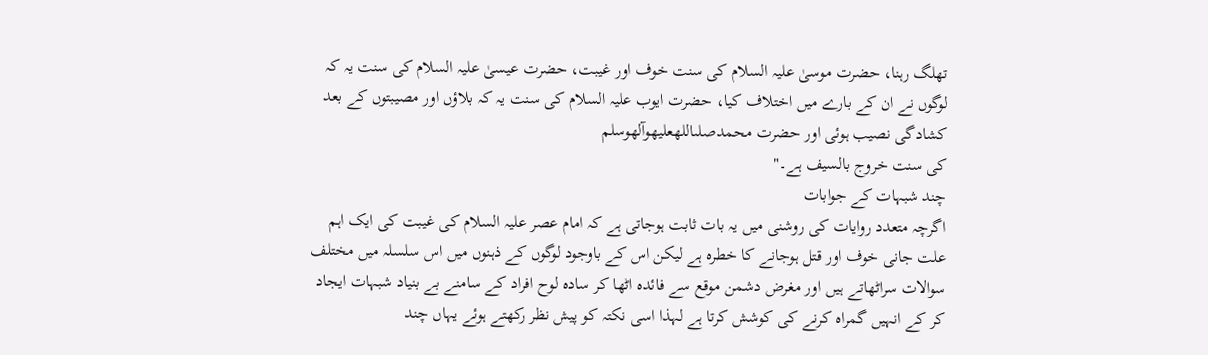تھلگ رہنا، حضرت موسیٰ علیہ السلام کی سنت خوف اور غیبت، حضرت عیسیٰ علیہ السلام کی سنت یہ کہ لوگوں نے ان کے بارے میں اختلاف کیا، حضرت ایوب علیہ السلام کی سنت یہ کہ بلاؤں اور مصیبتوں کے بعد کشادگی نصیب ہوئی اور حضرت محمدصلىاللهعليهوآلهوسلم
کی سنت خروج بالسیف ہے۔"
چند شبہات کے جوابات
اگرچہ متعدد روایات کی روشنی میں یہ بات ثابت ہوجاتی ہے کہ امام عصر علیہ السلام کی غیبت کی ایک اہم علت جانی خوف اور قتل ہوجانے کا خطرہ ہے لیکن اس کے باوجود لوگوں کے ذہنوں میں اس سلسلہ میں مختلف سوالات سراٹھاتے ہیں اور مغرض دشمن موقع سے فائدہ اٹھا کر سادہ لوح افراد کے سامنے بے بنیاد شبہات ایجاد کر کے انہیں گمراہ کرنے کی کوشش کرتا ہے لہذا اسی نکتہ کو پیش نظر رکھتے ہوئے یہاں چند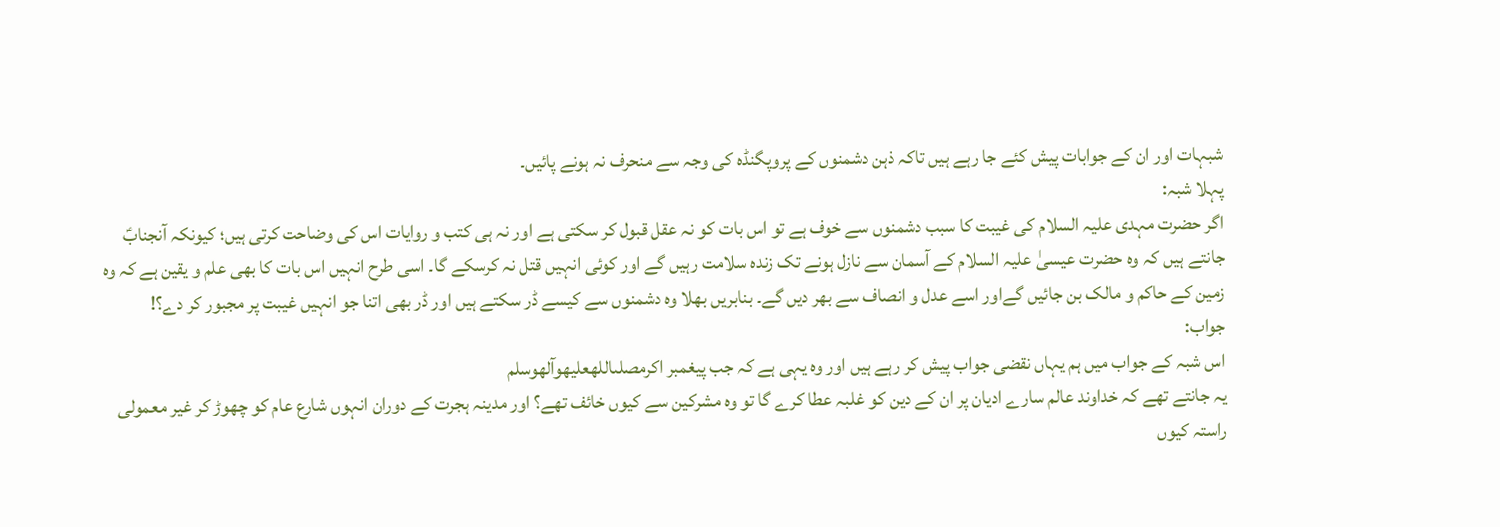شبہات اور ان کے جوابات پیش کئے جا رہے ہیں تاکہ ذہن دشمنوں کے پروپگنڈہ کی وجہ سے منحرف نہ ہونے پائیں۔
پہلا شبہ:
اگر حضرت مہدی علیہ السلام کی غیبت کا سبب دشمنوں سے خوف ہے تو اس بات کو نہ عقل قبول کر سکتی ہے اور نہ ہی کتب و روایات اس کی وضاحت کرتی ہیں؛ کیونکہ آنجنابؑ جانتے ہیں کہ وہ حضرت عیسیٰ علیہ السلام کے آسمان سے نازل ہونے تک زندہ سلامت رہیں گے اور کوئی انہیں قتل نہ کرسکے گا۔ اسی طرح انہیں اس بات کا بھی علم و یقین ہے کہ وہ زمین کے حاکم و مالک بن جائیں گےاور اسے عدل و انصاف سے بھر دیں گے۔ بنابریں بھلا وہ دشمنوں سے کیسے ڈر سکتے ہیں اور ڈر بھی اتنا جو انہیں غیبت پر مجبور کر دے؟!
جواب:
اس شبہ کے جواب میں ہم یہاں نقضی جواب پیش کر رہے ہیں اور وہ یہی ہے کہ جب پیغمبر اکرمصلىاللهعليهوآلهوسلم
یہ جانتے تھے کہ خداوند عالم سارے ادیان پر ان کے دین کو غلبہ عطا کرے گا تو وہ مشرکین سے کیوں خائف تھے؟ اور مدینہ ہجرت کے دوران انہوں شارع عام کو چھوڑ کر غیر معمولی راستہ کیوں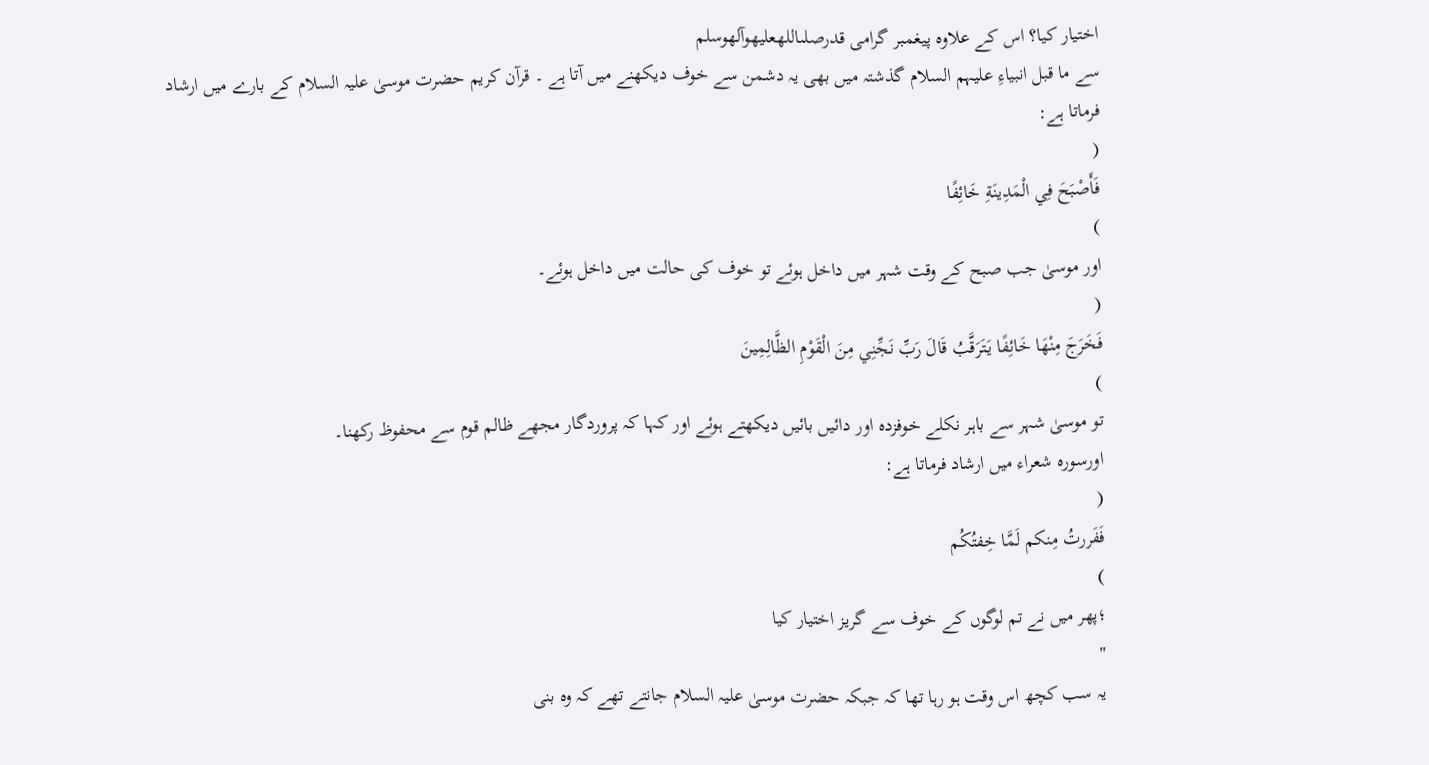اختیار کیا؟ اس کے علاوہ پیغمبر گرامی قدرصلىاللهعليهوآلهوسلم
سے ما قبل انبیاءِ علیہم السلام گذشتہ میں بھی یہ دشمن سے خوف دیکھنے میں آتا ہے ۔ قرآن کریم حضرت موسیٰ علیہ السلام کے بارے میں ارشاد فرماتا ہے:
(
فَأَصْبَحَ فِي الْمَدِينَةِ خَائِفًا
)
اور موسیٰ جب صبح کے وقت شہر میں داخل ہوئے تو خوف کی حالت میں داخل ہوئے۔
(
فَخَرَجَ مِنْهَا خَائِفًا يَتَرَقَّبُ قَالَ رَبِّ نَجِّنِي مِنَ الْقَوْمِ الظَّالِمِينَ
)
تو موسیٰ شہر سے باہر نکلے خوفزدہ اور دائیں بائیں دیکھتے ہوئے اور کہا کہ پروردگار مجھے ظالم قوم سے محفوظ رکھنا۔
اورسورہ شعراء میں ارشاد فرماتا ہے:
(
فَفَررتُ مِنکم لَمَّا خِفتُکُم
)
؛پھر میں نے تم لوگوں کے خوف سے گریز اختیار کیا
"
یہ سب کچھ اس وقت ہو رہا تھا کہ جبکہ حضرت موسیٰ علیہ السلام جانتے تھے کہ وہ بنی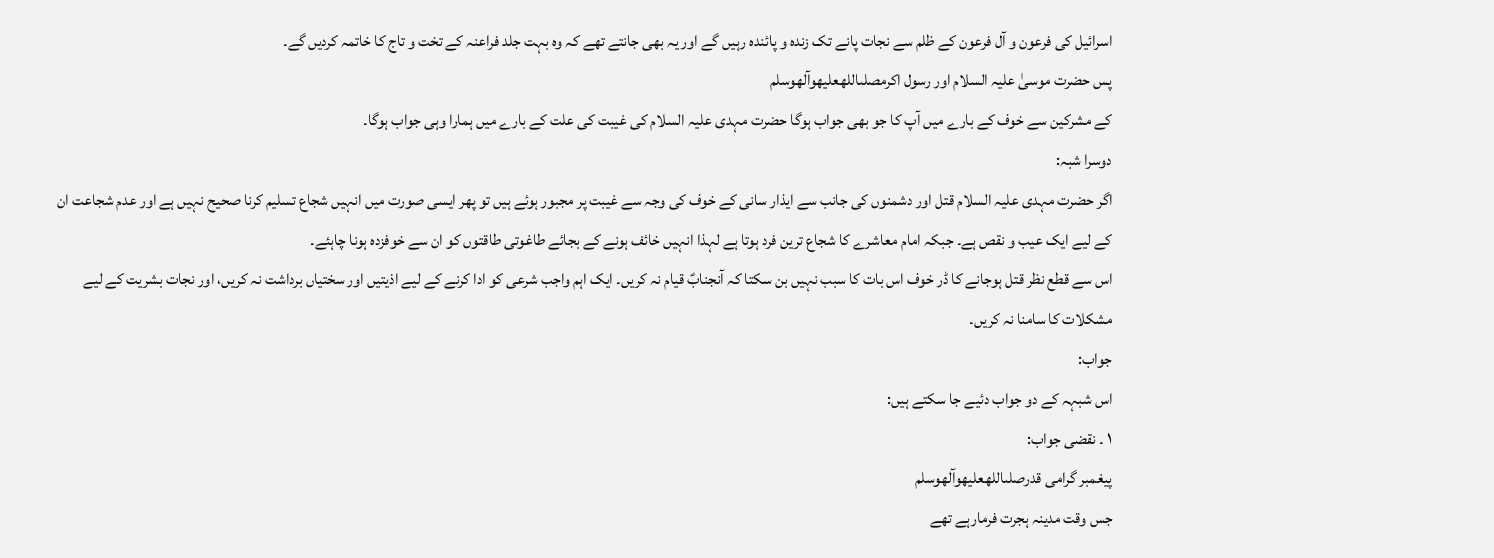اسرائیل کی فرعون و آل فرعون کے ظلم سے نجات پانے تک زندہ و پائندہ رہیں گے اور یہ بھی جانتے تھے کہ وہ بہت جلد فراعنہ کے تخت و تاج کا خاتمہ کردیں گے۔
پس حضرت موسیٰ علیہ السلام اور رسول اکرمصلىاللهعليهوآلهوسلم
کے مشرکین سے خوف کے بارے میں آپ کا جو بھی جواب ہوگا حضرت مہدی علیہ السلام کی غیبت کی علت کے بارے میں ہمارا وہی جواب ہوگا۔
دوسرا شبہ:
اگر حضرت مہدی علیہ السلام قتل اور دشمنوں کی جانب سے ایذار سانی کے خوف کی وجہ سے غیبت پر مجبور ہوئے ہیں تو پھر ایسی صورت میں انہیں شجاع تسلیم کرنا صحیح نہیں ہے اور عدم شجاعت ان کے لیے ایک عیب و نقص ہے۔ جبکہ امام معاشرے کا شجاع ترین فرد ہوتا ہے لہذا انہیں خائف ہونے کے بجائے طاغوتی طاقتوں کو ان سے خوفزدہ ہونا چاہئے۔
اس سے قطع نظر قتل ہوجانے کا ڈر خوف اس بات کا سبب نہیں بن سکتا کہ آنجنابؑ قیام نہ کریں۔ ایک اہم واجب شرعی کو ادا کرنے کے لیے اذیتیں اور سختیاں برداشت نہ کریں، اور نجات بشریت کے لیے مشکلات کا سامنا نہ کریں۔
جواب:
اس شبہہ کے دو جواب دئیے جا سکتے ہیں:
۱ ۔ نقضی جواب:
پیغمبر گرامی قدرصلىاللهعليهوآلهوسلم
جس وقت مدینہ ہجرت فرمارہے تھے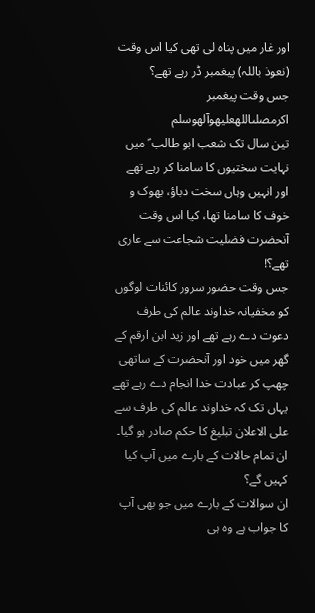اور غار میں پناہ لی تھی کیا اس وقت (نعوذ باللہ) پیغمبر ڈر رہے تھے؟
جس وقت پیغمبر اکرمصلىاللهعليهوآلهوسلم
تین سال تک شعب ابو طالب ؑ میں نہایت سختیوں کا سامنا کر رہے تھے اور انہیں وہاں سخت دباؤ، بھوک و خوف کا سامنا تھا، کیا اس وقت آنحضرت فضلیت شجاعت سے عاری تھے؟!
جس وقت حضور سرور کائنات لوگوں کو مخفیانہ خداوند عالم کی طرف دعوت دے رہے تھے اور زید ابن ارقم کے گھر میں خود اور آنحضرت کے ساتھی چھپ کر عبادت خدا انجام دے رہے تھے یہاں تک کہ خداوند عالم کی طرف سے علی الاعلان تبلیغ کا حکم صادر ہو گیا۔ ان تمام حالات کے بارے میں آپ کیا کہیں گے؟
ان سوالات کے بارے میں جو بھی آپ کا جواب ہے وہ ہی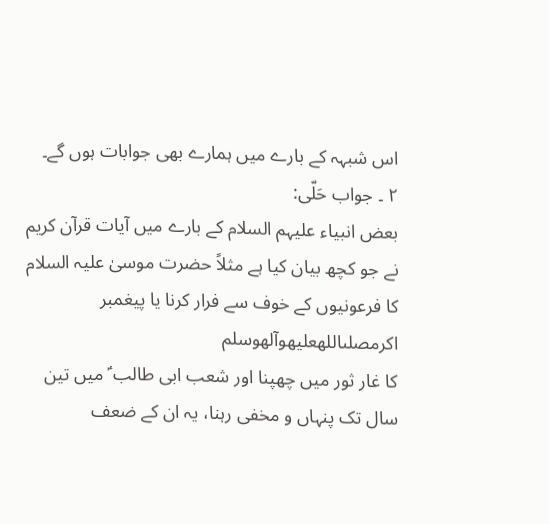اس شبہہ کے بارے میں ہمارے بھی جوابات ہوں گے۔
۲ ۔ جواب حَلّی:
بعض انبیاء علیہم السلام کے بارے میں آیات قرآن کریم نے جو کچھ بیان کیا ہے مثلاً حضرت موسیٰ علیہ السلام کا فرعونیوں کے خوف سے فرار کرنا یا پیغمبر اکرمصلىاللهعليهوآلهوسلم
کا غار ثور میں چھپنا اور شعب ابی طالب ؑ میں تین سال تک پنہاں و مخفی رہنا، یہ ان کے ضعف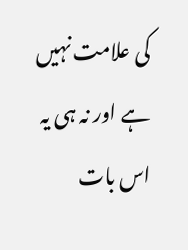کی علامت نہیں ہے اور نہ ہی یہ اس بات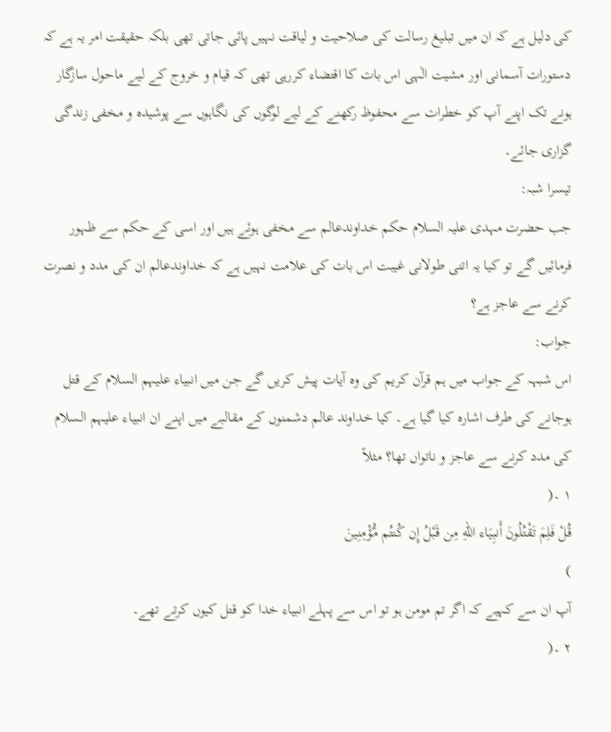کی دلیل ہے کہ ان میں تبلیغ رسالت کی صلاحیت و لیاقت نہیں پائی جاتی تھی بلکہ حقیقت امر یہ ہے کہ دستورات آسمانی اور مشیت الٰہی اس بات کا اقتضاء کررہی تھی کہ قیام و خروج کے لیے ماحول سازگار ہونے تک اپنے آپ کو خطرات سے محفوظ رکھنے کے لیے لوگوں کی نگاہوں سے پوشیدہ و مخفی زندگی گزاری جائے۔
تیسرا شبہ:
جب حضرت مہدی علیہ السلام حکم خداوندعالم سے مخفی ہوئے ہیں اور اسی کے حکم سے ظہور فرمائیں گے تو کیا یہ اتنی طولانی غیبت اس بات کی علامت نہیں ہے کہ خداوندعالم ان کی مدد و نصرت کرنے سے عاجز ہے؟
جواب:
اس شبہہ کے جواب میں ہم قرآن کریم کی وہ آیات پیش کریں گے جن میں انبیاء علیہم السلام کے قتل ہوجانے کی طرف اشارہ کیا گیا ہے۔ کیا خداوند عالم دشمنوں کے مقالبے میں اپنے ان انبیاء علیہم السلام کی مدد کرنے سے عاجز و ناتواں تھا؟ مثلاً
۱ ۔(
قُلْ فَلِمَ تَقْتُلُونَ أَنبِيَاء اللّهِ مِن قَبْلُ إِن كُنتُم مُّؤْمِنِينَ
)
آپ ان سے کہیے کہ اگر تم مومن ہو تو اس سے پہلے انبیاء خدا کو قتل کیوں کرتے تھے۔
۲ ۔(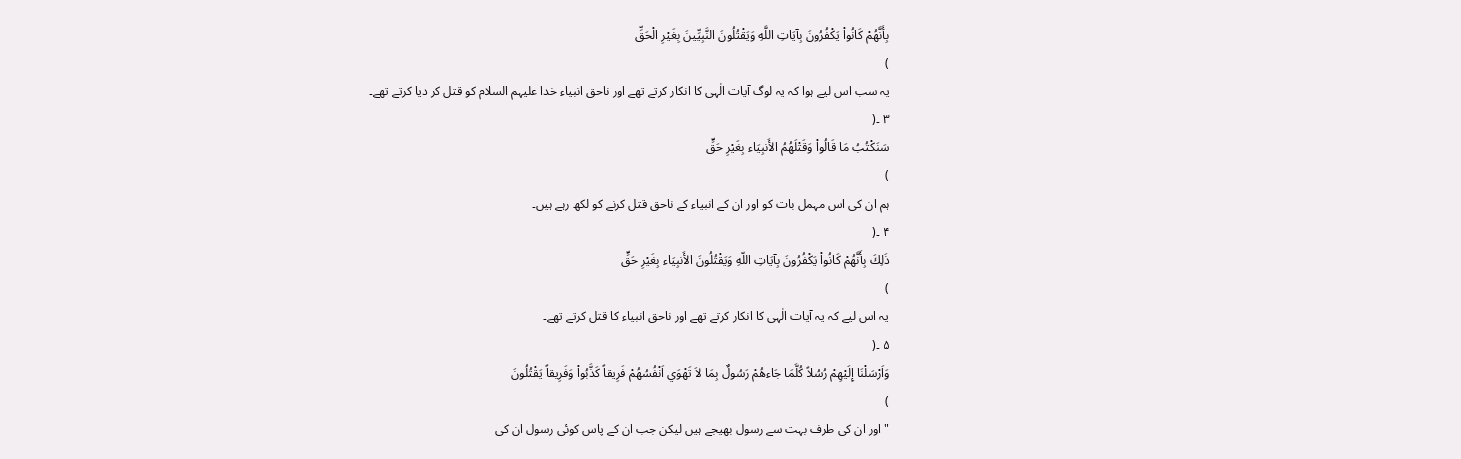بِأَنَّهُمْ كَانُواْ يَكْفُرُونَ بِآيَاتِ اللَّهِ وَيَقْتُلُونَ النَّبِيِّينَ بِغَيْرِ الْحَقِّ
)
یہ سب اس لیے ہوا کہ یہ لوگ آیات الٰہی کا انکار کرتے تھے اور ناحق انبیاء خدا علیہم السلام کو قتل کر دیا کرتے تھے۔
۳ ۔(
سَنَكْتُبُ مَا قَالُواْ وَقَتْلَهُمُ الأَنبِيَاء بِغَيْرِ حَقٍّ
)
ہم ان کی اس مہمل بات کو اور ان کے انبیاء کے ناحق قتل کرنے کو لکھ رہے ہیں۔
۴ ۔(
ذَلِكَ بِأَنَّهُمْ كَانُواْ يَكْفُرُونَ بِآيَاتِ اللّهِ وَيَقْتُلُونَ الأَنبِيَاء بِغَيْرِ حَقٍّ
)
یہ اس لیے کہ یہ آیات الٰہی کا انکار کرتے تھے اور ناحق انبیاء کا قتل کرتے تھے۔
۵ ۔(
وَاَرْسَلْنَا إِلَيْهِمْ رُسُلاً كُلَّمَا جَاءهُمْ رَسُولٌ بِمَا لاَ تَهْوَي اَنْفُسُهُمْ فَرِيقاً كَذَّبُواْ وَفَرِيقاً يَقْتُلُونَ
)
"اور ان کی طرف بہت سے رسول بھیجے ہیں لیکن جب ان کے پاس کوئی رسول ان کی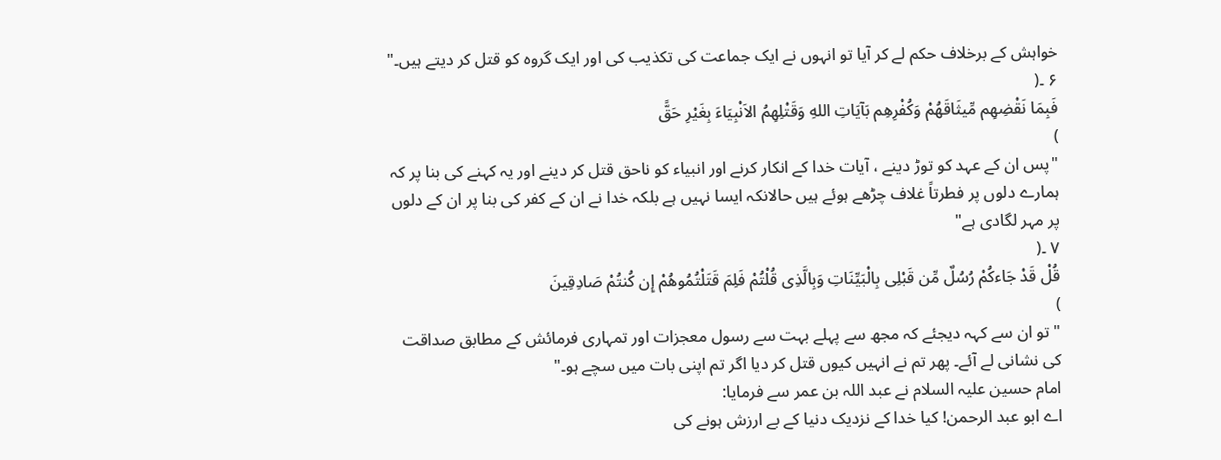خواہش کے برخلاف حکم لے کر آیا تو انہوں نے ایک جماعت کی تکذیب کی اور ایک گروہ کو قتل کر دیتے ہیں۔"
۶ ۔(
فَبِمَا نَقْضِهِم مِّيثَاقَهُمْ وَكُفْرِهِم بَآيَاتِ اللهِ وَقَتْلِهِمُ الاَنْبِيَاءَ بِغَيْرِ حَقًّ
)
"پس ان کے عہد کو توڑ دینے ، آیات خدا کے انکار کرنے اور انبیاء کو ناحق قتل کر دینے اور یہ کہنے کی بنا پر کہ ہمارے دلوں پر فطرتاً غلاف چڑھے ہوئے ہیں حالانکہ ایسا نہیں ہے بلکہ خدا نے ان کے کفر کی بنا پر ان کے دلوں پر مہر لگادی ہے"
۷ ۔(
قُلْ قَدْ جَاءكُمْ رُسُلٌ مِّن قَبْلِى بِالْبَيِّنَاتِ وَبِالَّذِى قُلْتُمْ فَلِمَ قَتَلْتُمُوهُمْ إِن كُنتُمْ صَادِقِينَ
)
"تو ان سے کہہ دیجئے کہ مجھ سے پہلے بہت سے رسول معجزات اور تمہاری فرمائش کے مطابق صداقت کی نشانی لے آئے۔ پھر تم نے انہیں کیوں قتل کر دیا اگر تم اپنی بات میں سچے ہو۔"
امام حسین علیہ السلام نے عبد اللہ بن عمر سے فرمایا:
اے ابو عبد الرحمن! کیا خدا کے نزدیک دنیا کے بے ارزش ہونے کی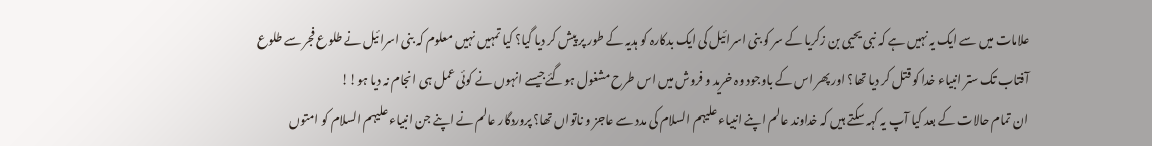علامات میں سے ایک یہ نہیں ہے کہ نبی یحیی بن زکریا کے سر کو بنی اسرائیل کی ایک بدکارہ کو ہدیہ کے طور پر پیش کر دیا گیا؟ کیا تمہیں نہیں معلوم کہ بنی اسرائیل نے طلوع فجر سے طلوع آفتاب تک ستر انبیاء خدا کو قتل کر دیا تھا؟ اور پھر اس کے باوجود وہ خرید و فروش میں اس طرح مشغول ہوگئےجیسے انہوں نے کوئی عمل ہی انجام نہ دیا ہو!!
ان تمام حالات کے بعد کیا آپ یہ کہہ سکتے ہیں کہ خداوند عالم اپنے انبیاء علیہم السلام کی مدد سے عاجز و ناتواں تھا؟ پروردگار عالم نے اپنے جن انبیاء علیہم السلام کو امتوں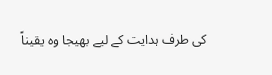کی طرف ہدایت کے لیے بھیجا وہ یقیناً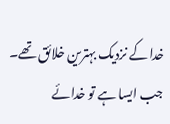خدا کے نزدیک بہترین خلائق تھے۔ جب ایسا ہے تو خدائے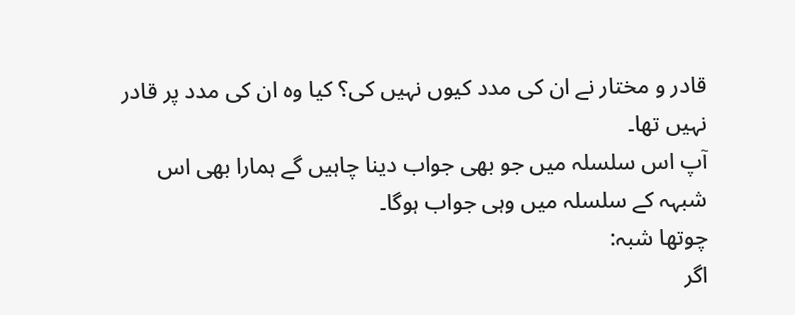قادر و مختار نے ان کی مدد کیوں نہیں کی؟ کیا وہ ان کی مدد پر قادر نہیں تھا۔
آپ اس سلسلہ میں جو بھی جواب دینا چاہیں گے ہمارا بھی اس شبہہ کے سلسلہ میں وہی جواب ہوگا۔
چوتھا شبہ:
اگر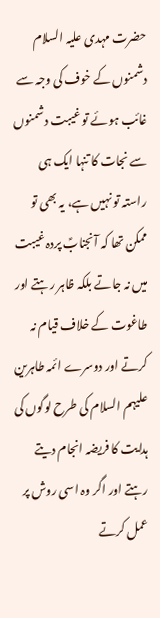حضرت مہدی علیہ السلام دشمنوں کے خوف کی وجہ سے غائب ہوئے تو غیبت دشمنوں سے نجات کا تنہا ایک ہی راستہ تو نہیں ہے، یہ بھی تو ممکن تھا کہ آنجنابؑ پردہ غیبت میں نہ جاتے بلکہ ظاہر رہتے اور طاغوت کے خلاف قیام نہ کرتے اور دوسرے ائمہ طاہرین علیہم السلام کی طرح لوگوں کی ہدایت کا فریضہ انجام دیتے رہتے اور اگر وہ اسی روش پر عمل کرتے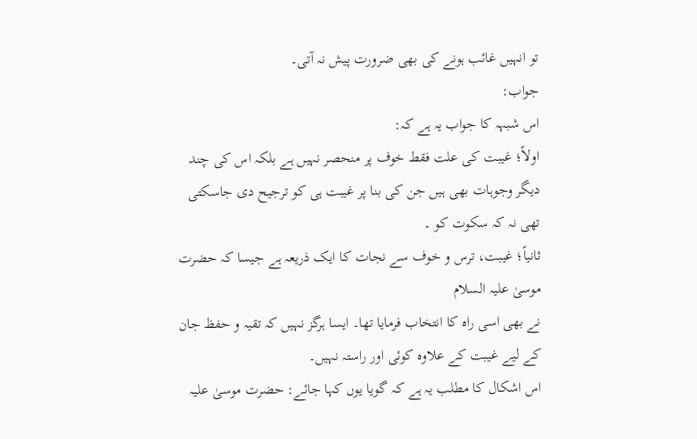تو انہیں غائب ہونے کی بھی ضرورت پیش نہ آتی۔
جواب:
اس شبہہ کا جواب یہ ہے کہ:
اولاً؛ غیبت کی علت فقط خوف پر منحصر نہیں ہے بلکہ اس کی چند دیگر وجوہات بھی ہیں جن کی بنا پر غیبت ہی کو ترجیح دی جاسکتی تھی نہ کہ سکوت کو ۔
ثانیاً؛ غیبت، ترس و خوف سے نجات کا ایک ذریعہ ہے جیسا کہ حضرت موسیٰ علیہ السلام
نے بھی اسی راہ کا انتخاب فرمایا تھا۔ ایسا ہرگز نہیں کہ تقیہ و حفظ جان کے لیے غیبت کے علاوہ کوئی اور راستہ نہیں۔
اس اشکال کا مطلب یہ ہے کہ گویا یوں کہا جائے: حضرت موسیٰ علیہ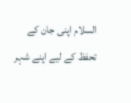السلام اپنی جان کے تحفظ کے لیے اپنے شہر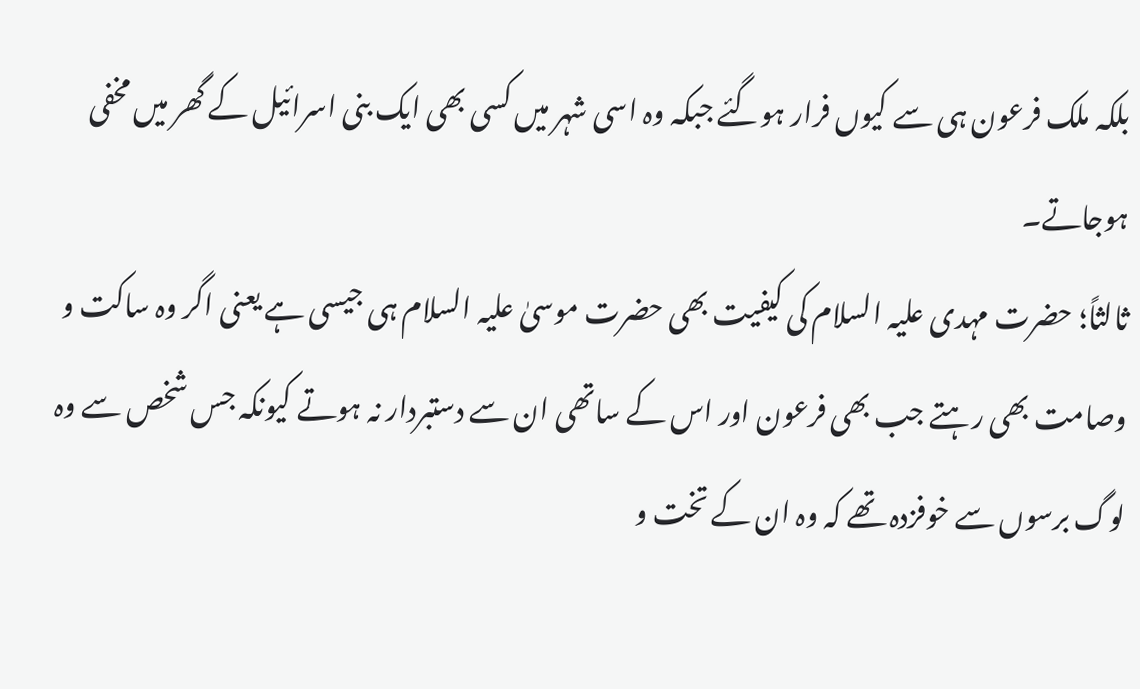بلکہ ملک فرعون ہی سے کیوں فرار ہوگئے جبکہ وہ اسی شہر میں کسی بھی ایک بنی اسرائیل کے گھر میں مخفی ہوجاتے۔
ثالثاً؛ حضرت مہدی علیہ السلام کی کیفیت بھی حضرت موسیٰ علیہ السلام ہی جیسی ہے یعنی اگر وہ ساکت و وصامت بھی رہتے جب بھی فرعون اور اس کے ساتھی ان سے دستبردار نہ ہوتے کیونکہ جس شخص سے وہ لوگ برسوں سے خوفزدہ تھے کہ وہ ان کے تخت و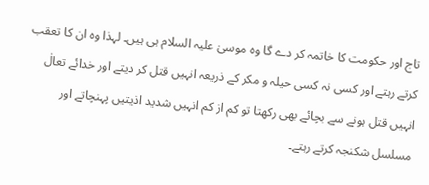تاج اور حکومت کا خاتمہ کر دے گا وہ موسیٰ علیہ السلام ہی ہیں۔ لہذا وہ ان کا تعقب کرتے رہتے اور کسی نہ کسی حیلہ و مکر کے ذریعہ انہیں قتل کر دیتے اور خدائے تعالٰ انہیں قتل ہونے سے بچائے بھی رکھتا تو کم از کم انہیں شدید اذیتیں پہنچاتے اور مسلسل شکنجہ کرتے رہتے۔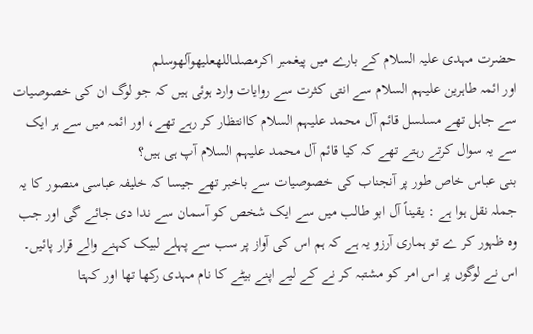حضرت مہدی علیہ السلام کے بارے میں پیغمبر اکرمصلىاللهعليهوآلهوسلم
اور ائمہ طاہرین علیہم السلام سے انتی کثرت سے روایات وارد ہوئی ہیں کہ جو لوگ ان کی خصوصیات سے جاہل تھے مسلسل قائم آل محمد علیہم السلام کاانتظار کر رہے تھے، اور ائمہ میں سے ہر ایک سے یہ سوال کرتے رہتے تھے کہ کیا قائم آل محمد علیہم السلام آپ ہی ہیں؟
بنی عباس خاص طور پر آنجناب کی خصوصیات سے باخبر تھے جیسا کہ خلیفہ عباسی منصور کا یہ جملہ نقل ہوا ہے : یقیناً آل ابو طالب میں سے ایک شخص کو آسمان سے ندا دی جائے گی اور جب وہ ظہور کر ے تو ہماری آرزو یہ ہے کہ ہم اس کی آواز پر سب سے پہلے لبیک کہنے والے قرار پائیں۔
اس نے لوگوں پر اس امر کو مشتبہ کر نے کے لیے اپنے بیٹے کا نام مہدی رکھا تھا اور کہتا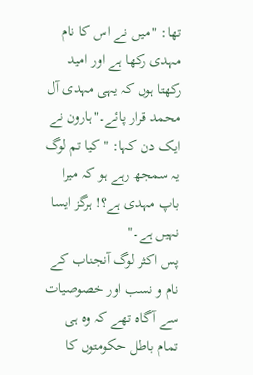تھا: "میں نے اس کا نام مہدی رکھا ہے اور امید رکھتا ہوں کہ یہی مہدی آل محمد قرار پائے۔"ہارون نے ایک دن کہا: "کیا تم لوگ یہ سمجھ رہے ہو کہ میرا باپ مہدی ہے؟! ہرگز ایسا نہیں ہے۔"
پس اکثر لوگ آنجناب کے نام و نسب اور خصوصیات سے آگاہ تھے کہ وہ ہی تمام باطل حکومتوں کا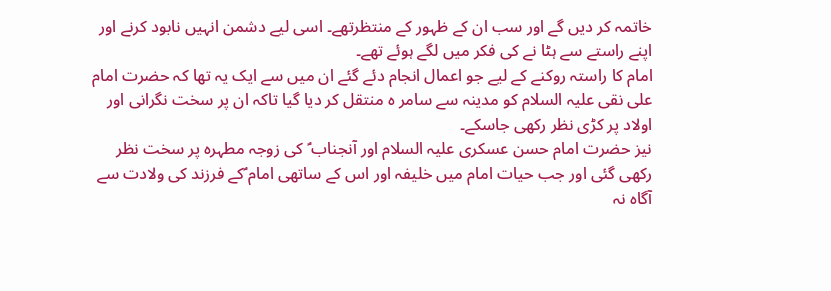خاتمہ کر دیں گے اور سب ان کے ظہور کے منتظرتھے۔ اسی لیے دشمن انہیں نابود کرنے اور اپنے راستے سے ہٹا نے کی فکر میں لگے ہوئے تھے۔
امام کا راستہ روکنے کے لیے جو اعمال انجام دئے گئے ان میں سے ایک یہ تھا کہ حضرت امام علی نقی علیہ السلام کو مدینہ سے سامر ہ منتقل کر دیا گیا تاکہ ان پر سخت نگرانی اور اولاد پر کڑی نظر رکھی جاسکے۔
نیز حضرت امام حسن عسکری علیہ السلام اور آنجناب ؑ کی زوجہ مطہرہ پر سخت نظر رکھی گئی اور جب حیات امام میں خلیفہ اور اس کے ساتھی امام ؑکے فرزند کی ولادت سے آگاہ نہ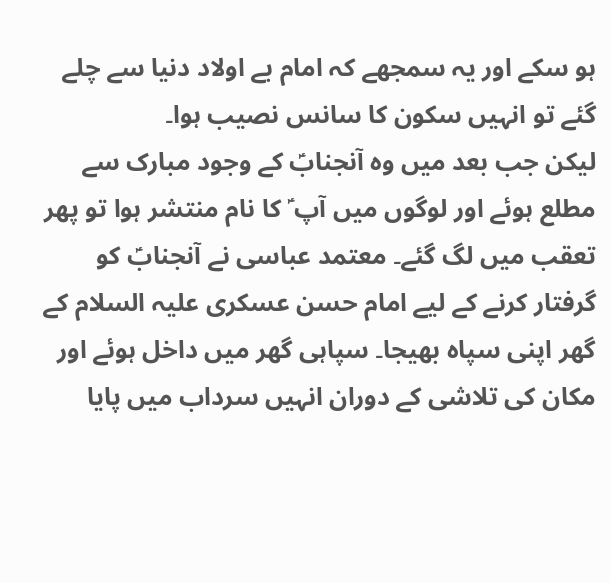ہو سکے اور یہ سمجھے کہ امام بے اولاد دنیا سے چلے گئے تو انہیں سکون کا سانس نصیب ہوا۔
لیکن جب بعد میں وہ آنجنابؑ کے وجود مبارک سے مطلع ہوئے اور لوگوں میں آپ ؑ کا نام منتشر ہوا تو پھر تعقب میں لگ گئے۔ معتمد عباسی نے آنجنابؑ کو گرفتار کرنے کے لیے امام حسن عسکری علیہ السلام کے گھر اپنی سپاہ بھیجا۔ سپاہی گھر میں داخل ہوئے اور مکان کی تلاشی کے دوران انہیں سرداب میں پایا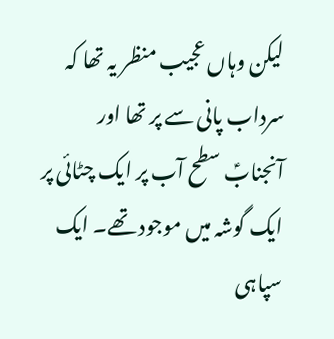لیکن وہاں عجیب منظر یہ تھا کہ سرداب پانی سے پر تھا اور آنجنابؑ سطح آب پر ایک چٹائی پر ایک گوشہ میں موجود تھے۔ ایک سپاہی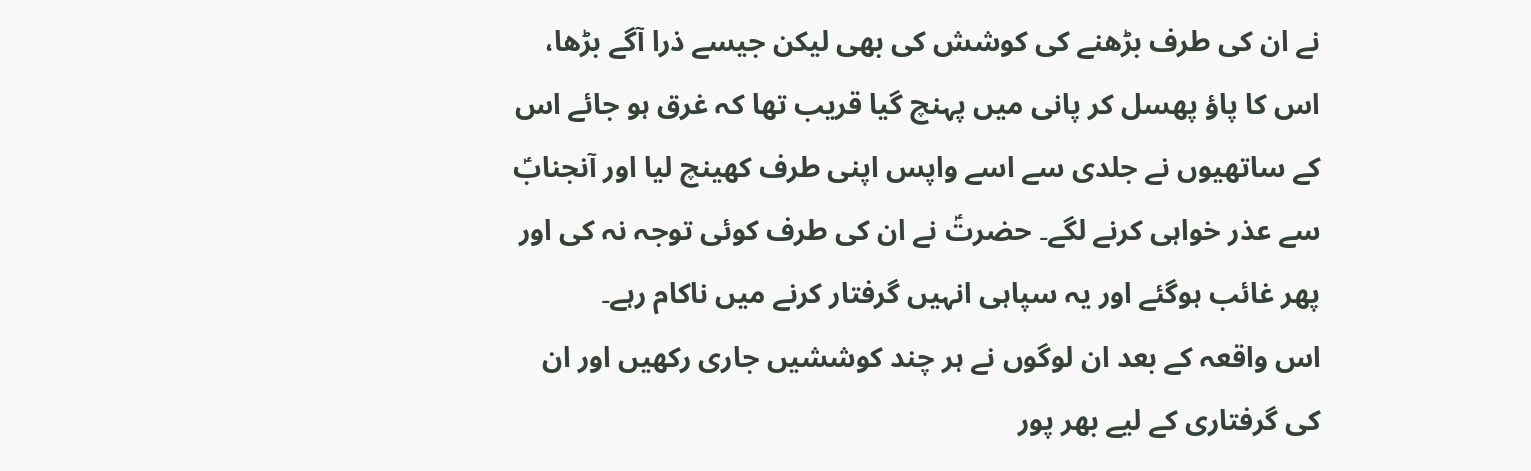نے ان کی طرف بڑھنے کی کوشش کی بھی لیکن جیسے ذرا آگے بڑھا، اس کا پاؤ پھسل کر پانی میں پہنچ گیا قریب تھا کہ غرق ہو جائے اس کے ساتھیوں نے جلدی سے اسے واپس اپنی طرف کھینچ لیا اور آنجنابؑ سے عذر خواہی کرنے لگے۔ حضرتؑ نے ان کی طرف کوئی توجہ نہ کی اور پھر غائب ہوگئے اور یہ سپاہی انہیں گرفتار کرنے میں ناکام رہے۔
اس واقعہ کے بعد ان لوگوں نے ہر چند کوششیں جاری رکھیں اور ان کی گرفتاری کے لیے بھر پور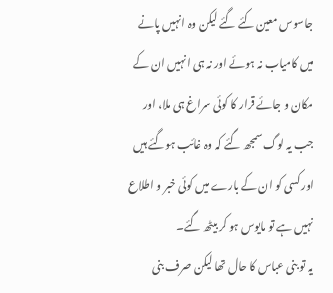جاسوس معین کئے گئے لیکن وہ انہیں پانے میں کامیاب نہ ہوئے اور نہ ہی انہیں ان کے مکان و جائے قرار کا کوئی سراغ ہی ملا، اور جب یہ لوگ سمجھ گئے کہ وہ غائب ہوگئے ہیں اور کسی کو ان کے بارے میں کوئی خبر و اطلاع نہیں ہے تو مایوس ہو کر بیٹھ گئے۔
یہ تو بنی عباس کا حال تھا لیکن صرف بنی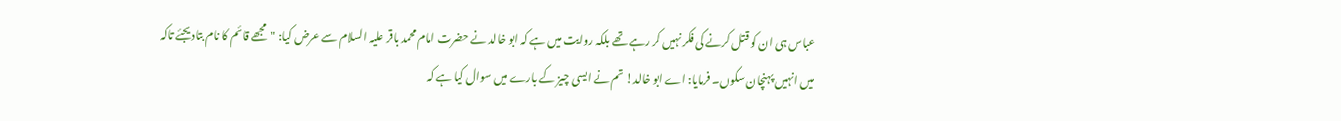عباس ہی ان کو قتل کرنے کی فکر نہیں کر رہے تھے بلکہ روایت میں ہے کہ ابو خالد نے حضرت امام محمد باقر علیہ السلام سے عرض کیا: "مجھے قائم کا نام بتادیجئے تاکہ میں انہیں پہنچان سکوں۔ فرمایا: اے ابو خالد! تم نے ایسی چیز کے بارے میں سوال کیا ہے کہ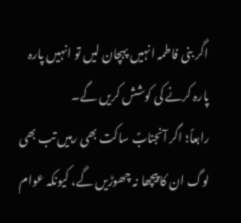اگر بنی فاطمہ انہیں پہچان لیں تو انہیں پارہ پارہ کرنے کی کوشش کریں گے۔
رابعاً؛ اگر آنجنابؑ ساکت بھی رہیں تب بھی لوگ ان کا پیچھا نہ چھوڑیں گے، کیونکہ عوام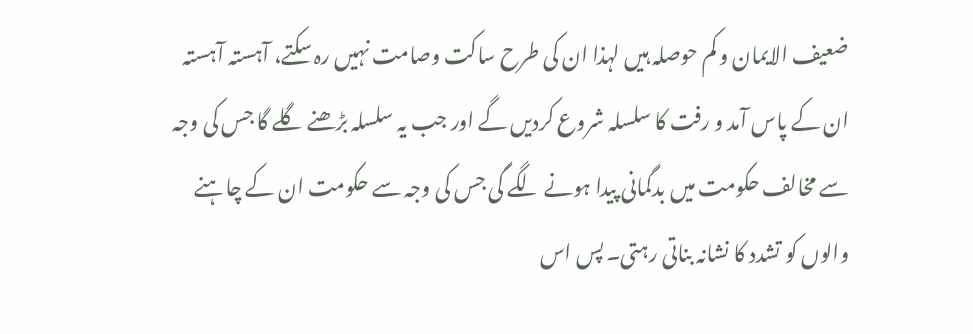ضعیف الایمان و کم حوصلہ ہیں لہذا ان کی طرح ساکت وصامت نہیں رہ سکتے، آہستہ آہستہ ان کے پاس آمد و رفت کا سلسلہ شروع کردیں گے اور جب یہ سلسلہ بڑھنے گلے گا جس کی وجہ سے مخالف حکومت میں بدگمانی پیدا ہونے لگے گی جس کی وجہ سے حکومت ان کے چاہنے والوں کو تشدد کا نشانہ بناتی رہتی۔ پس اس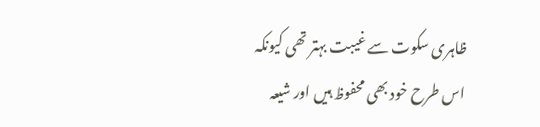ظاہری سکوت سے غیبت بہتر تھی کیونکہ اس طرح خود بھی محفوظ ہیں اور شیعہ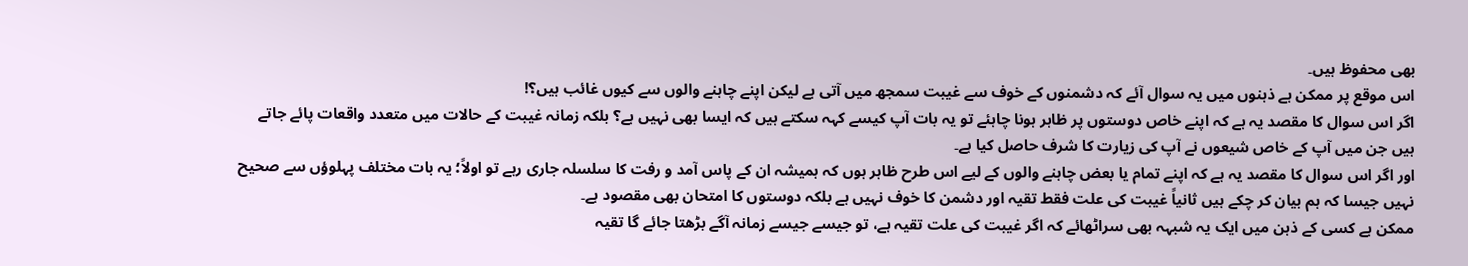بھی محفوظ ہیں۔
اس موقع پر ممکن ہے ذہنوں میں یہ سوال آئے کہ دشمنوں کے خوف سے غیبت سمجھ میں آتی ہے لیکن اپنے چاہنے والوں سے کیوں غائب ہیں؟!
اگر اس سوال کا مقصد یہ ہے کہ اپنے خاص دوستوں پر ظاہر ہونا چاہئے تو یہ بات آپ کیسے کہہ سکتے ہیں کہ ایسا بھی نہیں ہے؟ بلکہ زمانہ غیبت کے حالات میں متعدد واقعات پائے جاتے ہیں جن میں آپ کے خاص شیعوں نے آپ کی زیارت کا شرف حاصل کیا ہے۔
اور اگر اس سوال کا مقصد یہ ہے کہ اپنے تمام یا بعض چاہنے والوں کے لیے اس طرح ظاہر ہوں کہ ہمیشہ ان کے پاس آمد و رفت کا سلسلہ جاری رہے تو اولاً؛ یہ بات مختلف پہلوؤں سے صحیح نہیں جیسا کہ ہم بیان کر چکے ہیں ثانیاً غیبت کی علت فقط تقیہ اور دشمن کا خوف نہیں ہے بلکہ دوستوں کا امتحان بھی مقصود ہے۔
ممکن ہے کسی کے ذہن میں ایک یہ شبہہ بھی سراٹھائے کہ اگر غیبت کی علت تقیہ ہے، تو جیسے جیسے زمانہ آگے بڑھتا جائے گا تقیہ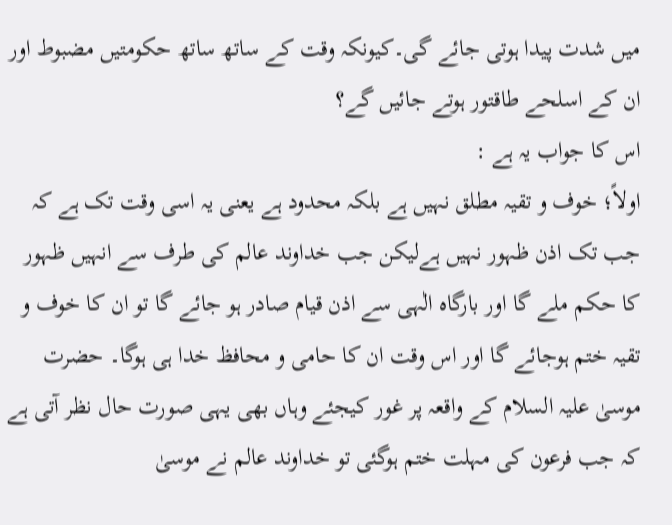میں شدت پیدا ہوتی جائے گی۔کیونکہ وقت کے ساتھ ساتھ حکومتیں مضبوط اور ان کے اسلحے طاقتور ہوتے جائیں گے؟
اس کا جواب یہ ہے :
اولاً؛ خوف و تقیہ مطلق نہیں ہے بلکہ محدود ہے یعنی یہ اسی وقت تک ہے کہ جب تک اذن ظہور نہیں ہےلیکن جب خداوند عالم کی طرف سے انہیں ظہور کا حکم ملے گا اور بارگاہ الٰہی سے اذن قیام صادر ہو جائے گا تو ان کا خوف و تقیہ ختم ہوجائے گا اور اس وقت ان کا حامی و محافظ خدا ہی ہوگا۔ حضرت موسیٰ علیہ السلام کے واقعہ پر غور کیجئے وہاں بھی یہی صورت حال نظر آتی ہے کہ جب فرعون کی مہلت ختم ہوگئی تو خداوند عالم نے موسیٰ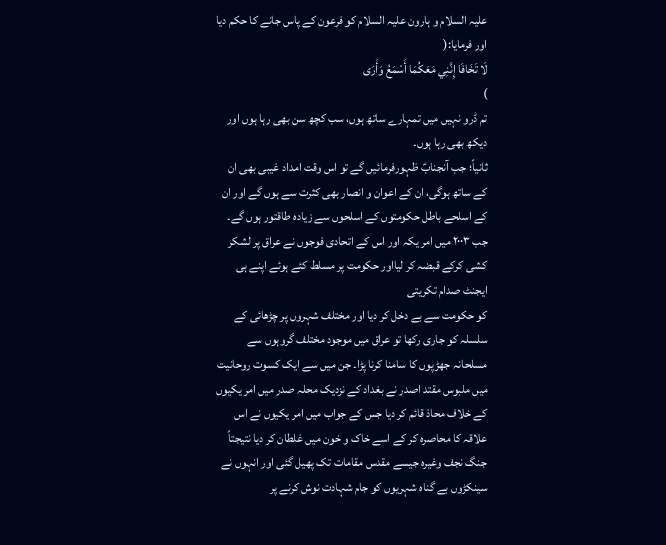علیہ السلام و ہارون علیہ السلام کو فرعون کے پاس جانے کا حکم دیا اور فرمایا:(
لَا تَخَافَا إِنَّنِي مَعَكُمَا أَسْمَعُ وَأَرَى
)
تم ڈرو نہیں میں تمہارے ساتھ ہوں، سب کچھ سن بھی رہا ہوں اور دیکھ بھی رہا ہوں۔
ثانیاً؛ جب آنجنابؑ ظہورفرمائیں گے تو اس وقت امداد غیبی بھی ان کے ساتھ ہوگی، ان کے اعوان و انصار بھی کثرت سے ہوں گے اور ان کے اسلحے باطل حکومتوں کے اسلحوں سے زیادہ طاقتور ہوں گے۔
جب ۲۰۰۳ میں امر یکہ اور اس کے اتحادی فوجوں نے عراق پر لشکر کشی کرکے قبضہ کر لیااور حکومت پر مسلط کئے ہوئے اپنے ہی ایجنٹ صدام تکریتی
کو حکومت سے بے دخل کر دیا اور مختلف شہروں پر چڑھائی کے سلسلہ کو جاری رکھا تو عراق میں موجود مختلف گروہوں سے مسلحانہ جھڑپوں کا سامنا کرنا پڑا۔ جن میں سے ایک کسوت روحانیت میں ملبوس مقتد اصدر نے بغداد کے نزدیک محلہ صدر میں امر یکیوں کے خلاف محاذ قائم کر دیا جس کے جواب میں امر یکیوں نے اس علاقہ کا محاصرہ کر کے اسے خاک و خون میں غلطان کر دیا نتیجتاً جنگ نجف وغیرہ جیسے مقدس مقامات تک پھیل گئی اور انہوں نے سینکڑوں بے گناہ شہریوں کو جام شہادت نوش کرنے پر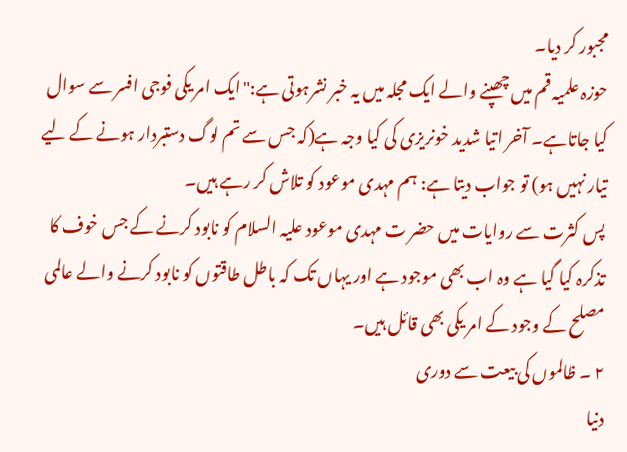مجبور کر دیا۔
حوزہ علمیہ قم میں چھپنے والے ایک مجلہ میں یہ خبر نشرہوتی ہے:"ایک امر یکی فوجی افسر سے سوال کیا جاتاہے۔ آخر اتیا شدید خونریزی کی کیا وجہ ہے(کہ جس سے تم لوگ دستبردار ہونے کے لیے تیار نہیں ہو) تو جواب دیتا ہے: ہم مہدی موعود کو تلاش کر رہے ہیں۔
پس کثرت سے روایات میں حضر ت مہدی موعود علیہ السلام کو نابود کرنے کے جس خوف کا تذکرہ کیا گیا ہے وہ اب بھی موجود ہے اور یہاں تک کہ باطل طاقتوں کو نابود کرنے والے عالمی مصلح کے وجود کے امر یکی بھی قائل ہیں۔
۲ ۔ ظالموں کی بیعت سے دوری
دنیا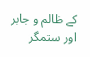کے ظالم و جابر اور ستمگر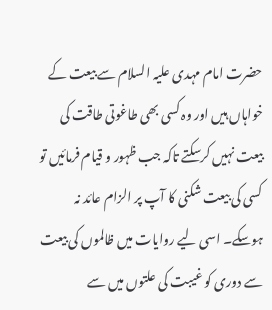حضرت امام مہدی علیہ السلام سے بیعت کے خواہاں ہیں اور وہ کسی بھی طاغوتی طاقت کی بیعت نہیں کرسکتے تاکہ جب ظہور و قیام فرمائیں تو کسی کی بیعت شکنی کا آپ پر الزام عائد نہ ہوسکے۔ اسی لیے روایات میں ظالموں کی بیعت سے دوری کو غیبت کی علتوں میں سے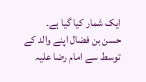ایک شمار کیا گیا ہے۔
حسن بن فضال اپنے والد کے توسط سے امام رضا علیہ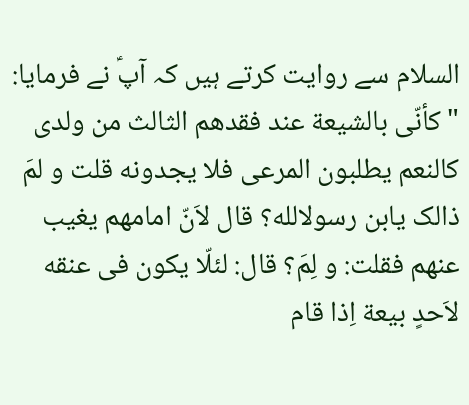السلام سے روایت کرتے ہیں کہ آپؑ نے فرمایا:
"کأنّی بالشيعة عند فقدهم الثالث من ولدی کالنعم يطلبون المرعی فلا يجدونه قلت و لمَ ذالک يابن رسولالله؟ قال لاَنّ امامهم يغيب عنهم فقلت: و لِمَ؟ قال: لئلّا يکون فی عنقه لاَحدٍ بيعة اِذا قام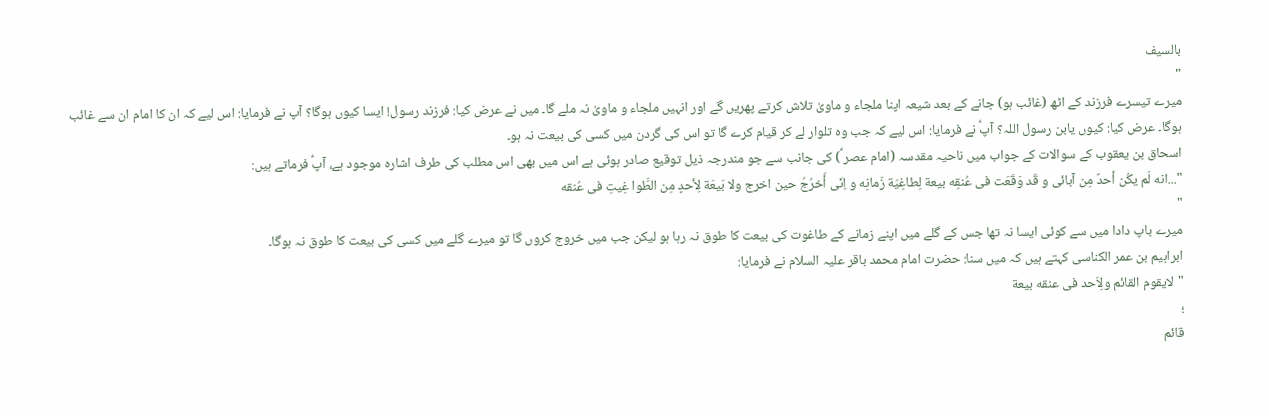بالسيف
"
میرے تیسرے فرزند کے اٹھ (غائب ہو) جانے کے بعد شیعہ اپنا ملجاء و ماویٰ تلاش کرتے پھریں گے اور انہیں ملجاء و ماویٰ نہ ملے گا۔ میں نے عرض کیا: فرزند رسول! ایسا کیوں ہوگا؟ آپ نے فرمایا: اس لیے کہ ان کا امام ان سے غائب ہوگا۔ عرض کیا: کیوں یابن رسول اللہ؟ آپؑ نے فرمایا: اس لیے کہ جب وہ تلوار لے کر قیام کرے گا تو اس کی گردن میں کسی کی بیعت نہ ہو۔
اسحاق بن یعقوب کے سوالات کے جواب میں ناحیہ مقدسہ (امام عصر ؑ) کی جانب سے جو مندرجہ ذیل توقیع صادر ہوئی ہے اس میں بھی اس مطلب کی طرف اشارہ موجود ہے، آپؑ فرماتے ہیں:
"...انه لَم يکُن أحدٌ مِن آبائی و قَد وَقَعَت فی عُنقِه بيعة لِطاغِيَة زَمانِه و اِنّی أَخرُجُ حين اخرج ولا بَيعَة لِأحدٍ مِن الطَّوا غِيتِ فی عُنقه
"
میرے باپ دادا میں سے کوئی ایسا نہ تھا جس کے گلے میں اپنے زمانے کے طاغوت کی بیعت کا طوق نہ رہا ہو لیکن جب میں خروج کروں گا تو میرے گلے میں کسی کی بیعت کا طوق نہ ہوگا۔
ابراہیم بن عمر الکناسی کہتے ہیں کہ میں سنا: حضرت امام محمد باقر علیہ السلام نے فرمایا:
"لایقوم القائم ولِاَحد فی عنقه بیعة
؛
قائم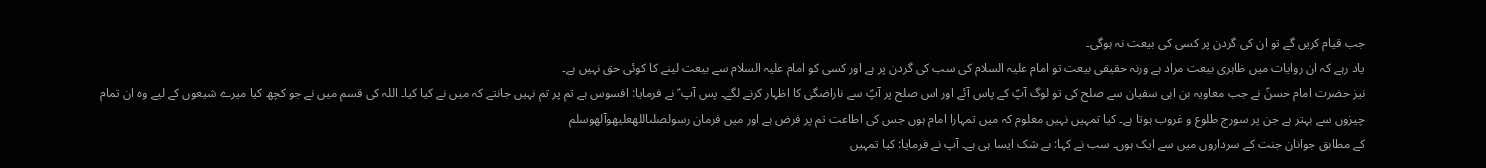جب قیام کریں گے تو ان کی گردن پر کسی کی بیعت نہ ہوگی۔
یاد رہے کہ ان روایات میں ظاہری بیعت مراد ہے ورنہ حقیقی بیعت تو امام علیہ السلام کی سب کی گردن پر ہے اور کسی کو امام علیہ السلام سے بیعت لینے کا کوئی حق نہیں ہے۔
نیز حضرت امام حسنؑ نے جب معاویہ بن ابی سفیان سے صلح کی تو لوگ آپؑ کے پاس آئے اور اس صلح پر آپؑ سے ناراضگی کا اظہار کرنے لگے۔ پس آپ ؑ نے فرمایا: افسوس ہے تم پر تم نہیں جانتے کہ میں نے کیا کیا۔ اللہ کی قسم میں نے جو کچھ کیا میرے شیعوں کے لیے وہ ان تمام چیزوں سے بہتر ہے جن پر سورج طلوع و غروب ہوتا ہے۔ کیا تمہیں نہیں معلوم کہ میں تمہارا امام ہوں جس کی اطاعت تم پر فرض ہے اور میں فرمان رسولصلىاللهعليهوآلهوسلم
کے مطابق جوانان جنت کے سرداروں میں سے ایک ہوں۔ سب نے کہا: بے شک ایسا ہی ہے۔ آپ نے فرمایا: کیا تمہیں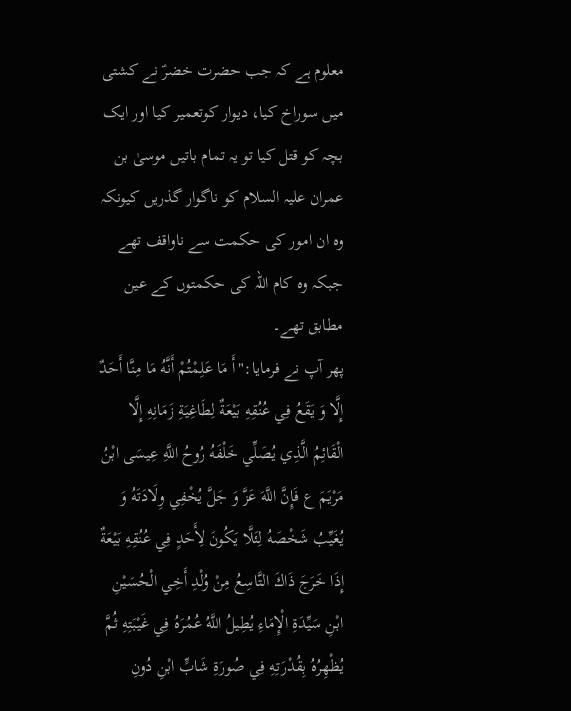معلوم ہے کہ جب حضرت خضرؑ نے کشتی میں سوراخ کیا، دیوار کوتعمیر کیا اور ایک بچہ کو قتل کیا تو یہ تمام باتیں موسیٰ بن عمران علیہ السلام کو ناگوار گذریں کیونکہ وہ ان امور کی حکمت سے ناواقف تھے جبکہ وہ کام اللہ کی حکمتوں کے عین مطابق تھے۔
پھر آپ نے فرمایا:"أَ مَا عَلِمْتُمْ أَنَّهُ مَا مِنَّا أَحَدٌ إِلَّا وَ يَقَعُ فِي عُنُقِهِ بَيْعَةٌ لِطَاغِيَةِ زَمَانِهِ إِلَّا الْقَائِمُ الَّذِي يُصَلِّي خَلْفَهُ رُوحُ اللَّهِ عِيسَى ابْنُ مَرْيَمَ ع فَإِنَّ اللَّهَ عَزَّ وَ جَلَّ يُخْفِي وِلَادَتَهُ وَ يُغَيِّبُ شَخْصَهُ لِئَلَّا يَكُونَ لِأَحَدٍ فِي عُنُقِهِ بَيْعَةٌ إِذَا خَرَجَ ذَاكَ التَّاسِعُ مِنْ وُلْدِ أَخِي الْحُسَيْنِ ابْنِ سَيِّدَةِ الْإِمَاءِ يُطِيلُ اللَّهُ عُمُرَهُ فِي غَيْبَتِهِ ثُمَّ يُظْهِرُهُ بِقُدْرَتِهِ فِي صُورَةِ شَابٍّ ابْنِ دُونِ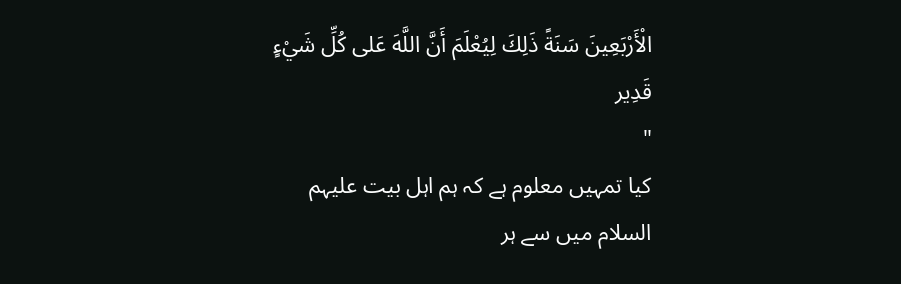الْأَرْبَعِينَ سَنَةً ذَلِكَ لِيُعْلَمَ أَنَّ اللَّهَ عَلى كُلِّ شَيْءٍ قَدِير
"
کیا تمہیں معلوم ہے کہ ہم اہل بیت علیہم السلام میں سے ہر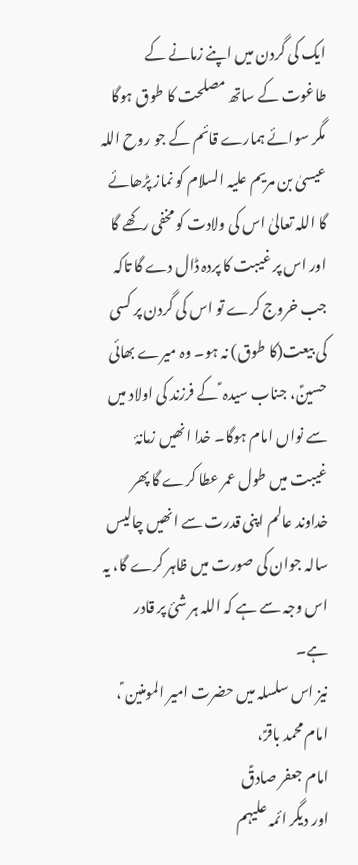ایک کی گردن میں اپنے زمانے کے طاغوت کے ساتھ مصلحت کا طوق ہوگا مگر سوائے ہمارے قائم کے جو روح اللہ عیسیٰ بن مریم علیہ السلام کو نماز پڑھائے گا اللہ تعالیٰ اس کی ولادت کو مخفی رکھے گا اور اس پر غیبت کا پردہ ڈال دے گا تاکہ جب خروج کرے تو اس کی گردن پر کسی کی بیعت(کا طوق) نہ ہو۔ وہ میرے بھائی حسینؑ، جناب سیدہ ؑ کے فرزند کی اولاد میں سے نواں امام ہوگا۔ خدا انھیں زمانۂ غیبت میں طول عمر عطا کرے گا پھر خداوند عالم اپنی قدرت سے انھیں چالیس سالہ جوان کی صورت میں ظاہر کرے گا، یہ اس وجہ سے ہے کہ اللہ ہر شئ پر قادر ہے۔
نیز اس سلسلہ میں حضرت امیر المومنین ؑ، امام محمد باقرؑ،
امام جعفر صادقؑ
اور دیگر ائمہ علیہم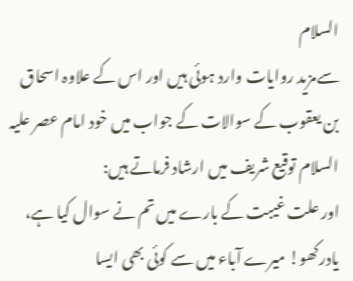السلام
سےمزید روایات وارد ہوئی ہیں اور اس کے علاوہ اسحاق بن یعقوب کے سوالات کے جواب میں خود امام عصر علیہ السلام توقیع شریف میں ارشاد فرماتے ہیں:
اور علت غیبت کے بارے میں تم نے سوال کیا ہے، یادرکھو! میرے آباء میں سے کوئی بھی ایسا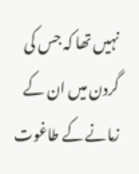نہیں تھا کہ جس کی گردن میں ان کے زمانے کے طاغوت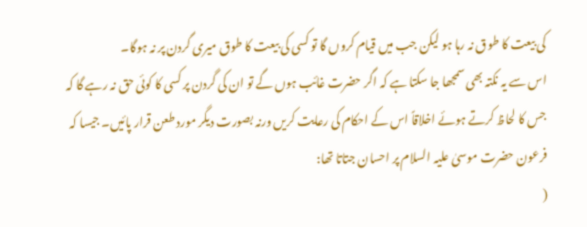کی بیعت کا طوق نہ رہا ہو لیکن جب میں قیام کروں گا تو کسی کی بیعت کا طوق میری گردن پر نہ ہوگا۔
اس سے یہ نکتہ بھی سمجھا جا سکتا ہے کہ اگر حضرت غائب ہوں گے تو ان کی گردن پر کسی کا کوئی حق نہ رہے گا کہ جس کا لحاظ کرتے ہوئے اخلاقاً اس کے احکام کی رعایت کریں ورنہ بصورت دیگر مورد طعن قرار پائیں۔ جیسا کہ فرعون حضرت موسیٰ علیہ السلام پر احسان جتاتا تھا:
(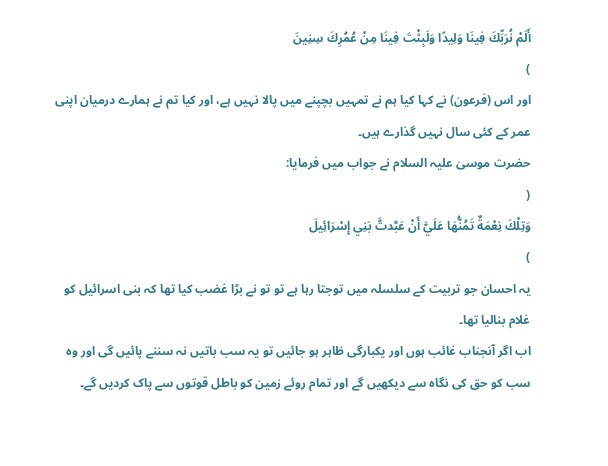أَلَمْ نُرَبِّكَ فِينَا وَلِيدًا وَلَبِثْتَ فِينَا مِنْ عُمُرِكَ سِنِينَ
)
اور اس (فرعون) نے کہا کیا ہم نے تمہیں بچپنے میں پالا نہیں ہے، اور کیا تم نے ہمارے درمیان اپنی عمر کے کئی سال نہیں گذارے ہیں۔
حضرت موسیٰ علیہ السلام نے جواب میں فرمایا:
(
وَتِلْكَ نِعْمَةٌ تَمُنُّهَا عَلَيَّ أَنْ عَبَّدتَّ بَنِي إِسْرَائِيلَ
)
یہ احسان جو تربیت کے سلسلہ میں توجتا رہا ہے تو تو نے بڑا غضب کیا تھا کہ بنی اسرائیل کو غلام بنالیا تھا۔
اب اگر آنجناب غائب ہوں اور یکبارگی ظاہر ہو جائیں تو یہ سب باتیں نہ سننے پائیں گی اور وہ سب کو حق کی نگاہ سے دیکھیں گے اور تمام روئے زمین کو باطل قوتوں سے پاک کردیں گے۔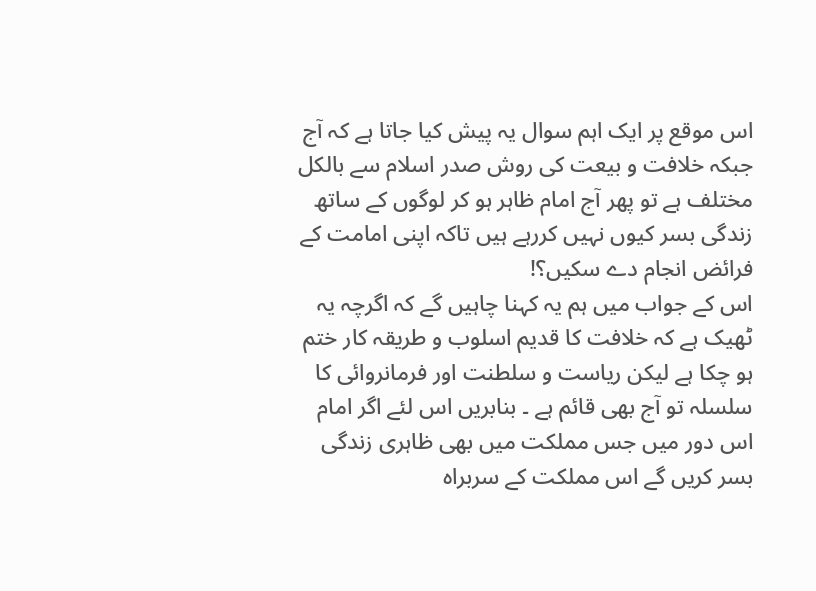اس موقع پر ایک اہم سوال یہ پیش کیا جاتا ہے کہ آج جبکہ خلافت و بیعت کی روش صدر اسلام سے بالکل مختلف ہے تو پھر آج امام ظاہر ہو کر لوگوں کے ساتھ زندگی بسر کیوں نہیں کررہے ہیں تاکہ اپنی امامت کے فرائض انجام دے سکیں؟!
اس کے جواب میں ہم یہ کہنا چاہیں گے کہ اگرچہ یہ ٹھیک ہے کہ خلافت کا قدیم اسلوب و طریقہ کار ختم ہو چکا ہے لیکن ریاست و سلطنت اور فرمانروائی کا سلسلہ تو آج بھی قائم ہے ۔ بنابریں اس لئے اگر امام اس دور میں جس مملکت میں بھی ظاہری زندگی بسر کریں گے اس مملکت کے سربراہ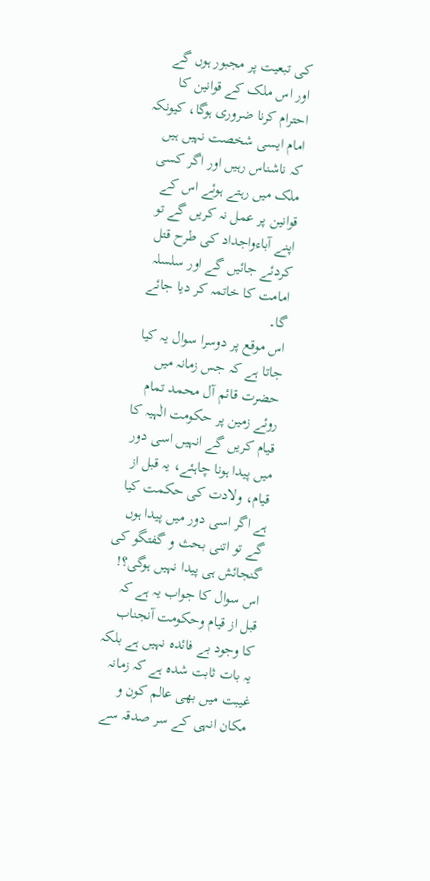کی تبعیت پر مجبور ہوں گے اور اس ملک کے قوانین کا احترام کرنا ضروری ہوگا، کیونکہ امام ایسی شخصت نہیں ہیں کہ ناشناس رہیں اور اگر کسی ملک میں رہتے ہوئے اس کے قوانین پر عمل نہ کریں گے تو اپنے آباءواجداد کی طرح قتل کردئے جائیں گے اور سلسلہ امامت کا خاتمہ کر دیا جائے گا۔
اس موقع پر دوسرا سوال یہ کیا جاتا ہے کہ جس زمانہ میں حضرت قائم آل محمد تمام روئے زمین پر حکومت الٰہیہ کا قیام کریں گے انہیں اسی دور میں پیدا ہونا چاہئے، یہ قبل از قیام، ولادت کی حکمت کیا ہے اگر اسی دور میں پیدا ہوں گے تو اتنی بحث و گفتگو کی گنجائش ہی پیدا نہیں ہوگی؟!
اس سوال کا جواب یہ ہے کہ قبل از قیام وحکومت آنجناب کا وجود بے فائدہ نہیں ہے بلکہ یہ بات ثابت شدہ ہے کہ زمانہ غیبت میں بھی عالم کون و مکان انہی کے سر صدقہ سے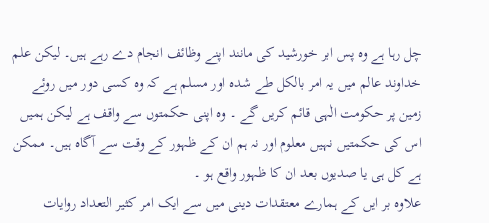چل رہا ہے وہ پس ابر خورشید کی مانند اپنے وظائف انجام دے رہے ہیں۔ لیکن علم خداوند عالم میں یہ امر بالکل طے شدہ اور مسلم ہے کہ وہ کسی دور میں روئے زمین پر حکومت الٰہی قائم کریں گے ۔ وہ اپنی حکمتوں سے واقف ہے لیکن ہمیں اس کی حکمتیں نہیں معلوم اور نہ ہم ان کے ظہور کے وقت سے آگاہ ہیں۔ ممکن ہے کل ہی یا صدیوں بعد ان کا ظہور واقع ہو ۔
علاوہ بر ایں کے ہمارے معتقدات دینی میں سے ایک امر کثیر التعداد روایات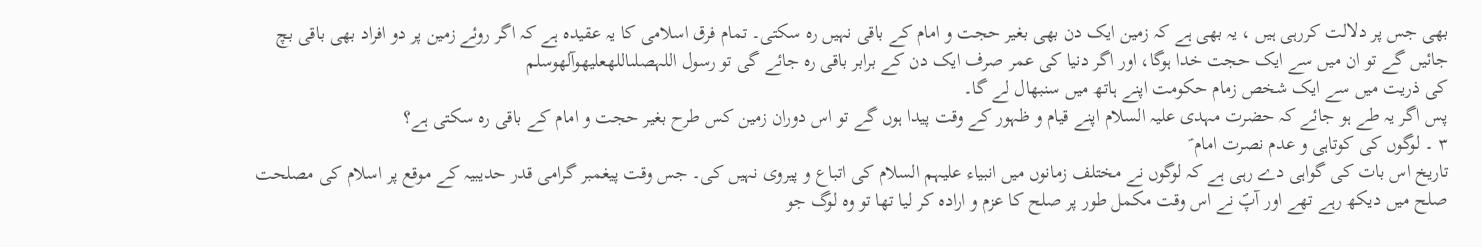بھی جس پر دلالت کررہی ہیں ، یہ بھی ہے کہ زمین ایک دن بھی بغیر حجت و امام کے باقی نہیں رہ سکتی۔ تمام فرق اسلامی کا یہ عقیدہ ہے کہ اگر روئے زمین پر دو افراد بھی باقی بچ جائیں گے تو ان میں سے ایک حجت خدا ہوگا، اور اگر دنیا کی عمر صرف ایک دن کے برابر باقی رہ جائے گی تو رسول اللہصلىاللهعليهوآلهوسلم
کی ذریت میں سے ایک شخص زمام حکومت اپنے ہاتھ میں سنبھال لے گا۔
پس اگر یہ طے ہو جائے کہ حضرت مہدی علیہ السلام اپنے قیام و ظہور کے وقت پیدا ہوں گے تو اس دوران زمین کس طرح بغیر حجت و امام کے باقی رہ سکتی ہے؟
۳ ۔ لوگوں کی کوتاہی و عدم نصرت امام ؑ
تاریخ اس بات کی گواہی دے رہی ہے کہ لوگوں نے مختلف زمانوں میں انبیاء علیہم السلام کی اتباع و پیروی نہیں کی۔ جس وقت پیغمبر گرامی قدر حدیبیہ کے موقع پر اسلام کی مصلحت صلح میں دیکھ رہے تھے اور آپؐ نے اس وقت مکمل طور پر صلح کا عزم و ارادہ کر لیا تھا تو وہ لوگ جو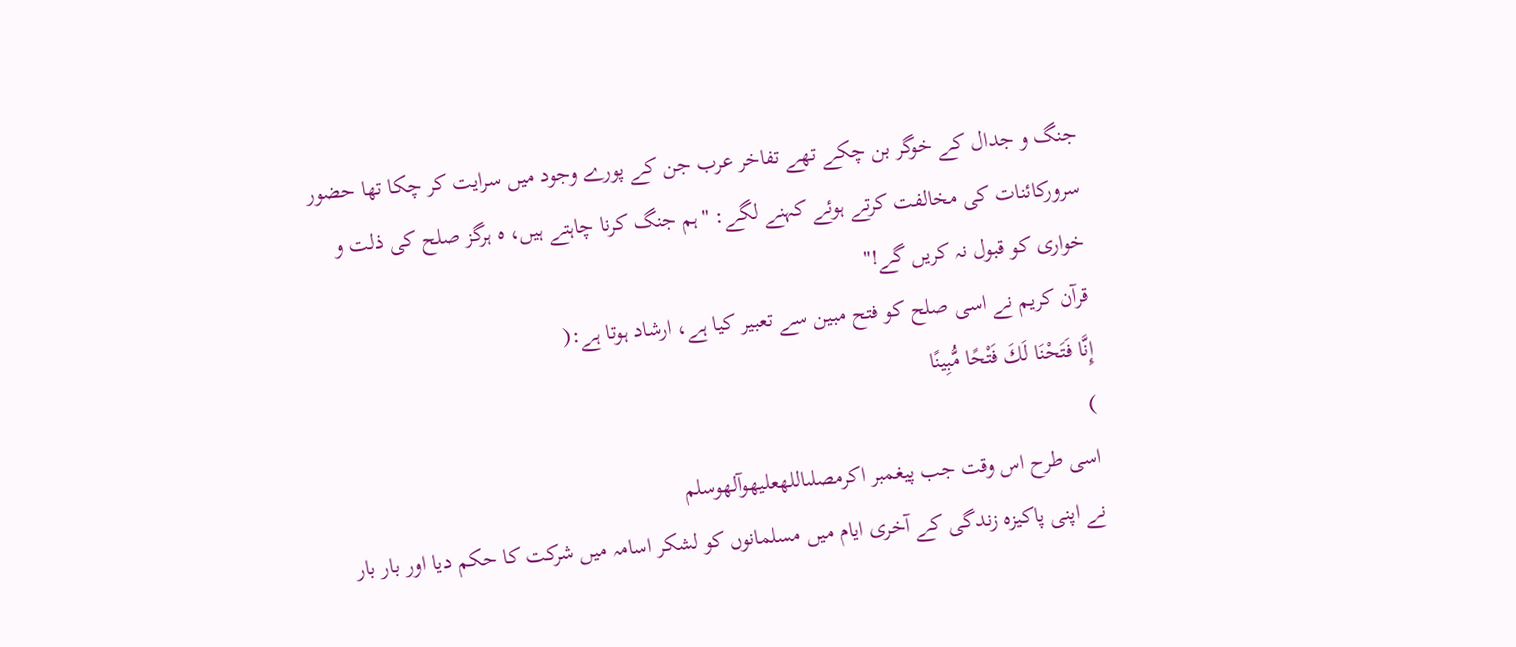جنگ و جدال کے خوگر بن چکے تھے تفاخر عرب جن کے پورے وجود میں سرایت کر چکا تھا حضور سرورکائنات کی مخالفت کرتے ہوئے کہنے لگے: "ہم جنگ کرنا چاہتے ہیں، ہ ہرگز صلح کی ذلت و خواری کو قبول نہ کریں گے!"
قرآن کریم نے اسی صلح کو فتح مبین سے تعبیر کیا ہے، ارشاد ہوتا ہے:(
إِنَّا فَتَحْنَا لَكَ فَتْحًا مُّبِينًا
)
اسی طرح اس وقت جب پیغمبر اکرمصلىاللهعليهوآلهوسلم
نے اپنی پاکیزہ زندگی کے آخری ایام میں مسلمانوں کو لشکر اسامہ میں شرکت کا حکم دیا اور بار بار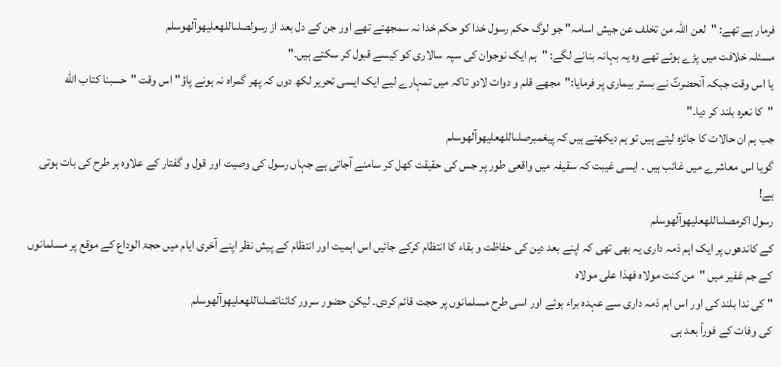فرمار ہے تھے: "لعن اللہ من تخلف عن جیش اسامہ" جو لوگ حکم رسول خدا کو حکم خدا نہ سمجھتے تھے اور جن کے دل بعد از رسولصلىاللهعليهوآلهوسلم
مسئلہ خلافت میں پڑے ہوئے تھے وہ یہ بہانہ بنانے لگے: "ہم ایک نوجوان کی سپہ سالاری کو کیسے قبول کر سکتے ہیں۔"
یا اس وقت جبکہ آنحضرتؐ نے بستر بیماری پر فرمایا:"مجھے قلم و دوات لادو تاکہ میں تمہارے لیے ایک ایسی تحریر لکھ دوں کہ پھر گمراہ نہ ہونے پاؤ" اس وقت "حسبنا کتاب الله
"کا نعرہ بلند کر دیا۔"
جب ہم ان حالات کا جائزہ لیتے ہیں تو ہم دیکھتے ہیں کہ پیغمبرصلىاللهعليهوآلهوسلم
گویا اس معاشرے میں غائب ہیں ۔ ایسی غیبت کہ سقیفہ میں واقعی طور پر جس کی حقیقت کھل کر سامنے آجاتی ہے جہاں رسول کی وصیت اور قول و گفتار کے علاوہ ہر طرح کی بات ہوتی ہے!
رسول اکرمصلىاللهعليهوآلهوسلم
کے کاندھوں پر ایک اہم ذمہ داری یہ بھی تھی کہ اپنے بعد دین کی حفاظت و بقاء کا انتظام کرکے جائیں اس اہمیت اور انتظام کے پیش نظر اپنے آخری ایام میں حجۃ الوداع کے موقع پر مسلمانوں کے جم غفیر میں "من کنت مولاه فهذا علی مولاه
" کی ندا بلند کی اور اس اہم ذمہ داری سے عہدہ براء ہوئے اور اسی طرح مسلمانوں پر حجت قائم کردی۔ لیکن حضور سرور کائناتصلىاللهعليهوآلهوسلم
کی وفات کے فوراً بعد ہی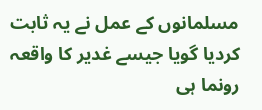مسلمانوں کے عمل نے یہ ثابت کردیا گویا جیسے غدیر کا واقعہ رونما ہی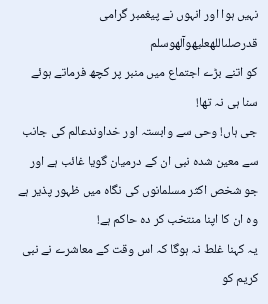نہیں ہوا اور انہوں نے پیغمبر گرامی قدرصلىاللهعليهوآلهوسلم
کو اتنے بڑے اجتماع میں منبر پر کچھ فرماتے ہوئے سنا ہی نہ تھا!
جی ہاں! وحی سے وابستہ اور خداوندعالم کی جانب سے معین شدہ نبی ان کے درمیان گویا غائب ہے اور جو شخص اکثر مسلمانوں کی نگاہ میں ظہور پذیر ہے وہ ان کا اپنا منتخب کر دہ حاکم ہے!
یہ کہنا غلط نہ ہوگا کہ اس وقت کے معاشرے نے نبی کریم کو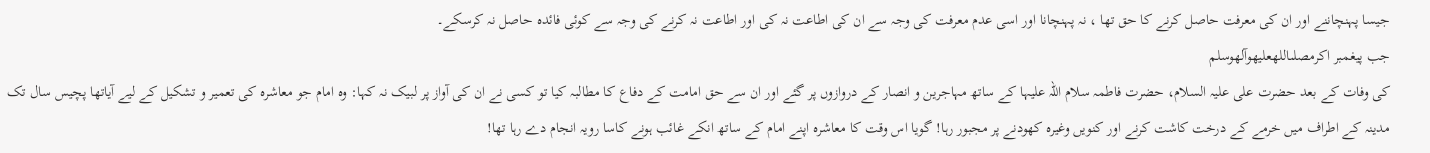جیسا پہنچاننے اور ان کی معرفت حاصل کرنے کا حق تھا ، نہ پہنچانا اور اسی عدم معرفت کی وجہ سے ان کی اطاعت نہ کی اور اطاعت نہ کرنے کی وجہ سے کوئی فائدہ حاصل نہ کرسکے۔
جب پیغمبر اکرمصلىاللهعليهوآلهوسلم
کی وفات کے بعد حضرت علی علیہ السلام، حضرت فاطمہ سلام اللہ علیہا کے ساتھ مہاجرین و انصار کے دروازوں پر گئے اور ان سے حق امامت کے دفاع کا مطالبہ کیا تو کسی نے ان کی آواز پر لبیک نہ کہا: وہ امام جو معاشرہ کی تعمیر و تشکیل کے لیے آیاتھا پچیس سال تک مدینہ کے اطراف میں خرمے کے درخت کاشت کرنے اور کنویں وغیرہ کھودنے پر مجبور رہا! گویا اس وقت کا معاشرہ اپنے امام کے ساتھ انکے غائب ہونے کاسا رویہ انجام دے رہا تھا!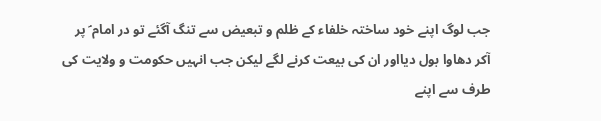جب لوگ اپنے خود ساختہ خلفاء کے ظلم و تبعیض سے تنگ آگئے تو در امام ؑ پر آکر دھاوا بول دیااور ان کی بیعت کرنے لگے لیکن جب انہیں حکومت و ولایت کی طرف سے اپنے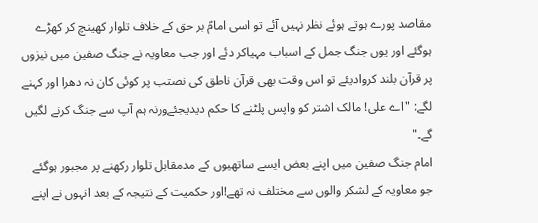مقاصد پورے ہوتے ہوئے نظر نہیں آئے تو اسی امامؑ بر حق کے خلاف تلوار کھینچ کر کھڑے ہوگئے اور یوں جنگ جمل کے اسباب مہیاکر دئے اور جب معاویہ نے جنگ صفین میں نیزوں پر قرآن بلند کروادیئے تو اس وقت بھی قرآن ناطق کی نصتب پر کوئی کان نہ دھرا اور کہنے لگے: "اے علی! مالک اشتر کو واپس پلٹنے کا حکم دیدیجئےورنہ ہم آپ سے جنگ کرنے لگیں گے۔"
امام جنگ صفین میں اپنے بعض ایسے ساتھیوں کے مدمقابل تلوار رکھنے پر مجبور ہوگئے جو معاویہ کے لشکر والوں سے مختلف نہ تھے!اور حکمیت کے نتیجہ کے بعد انہوں نے اپنے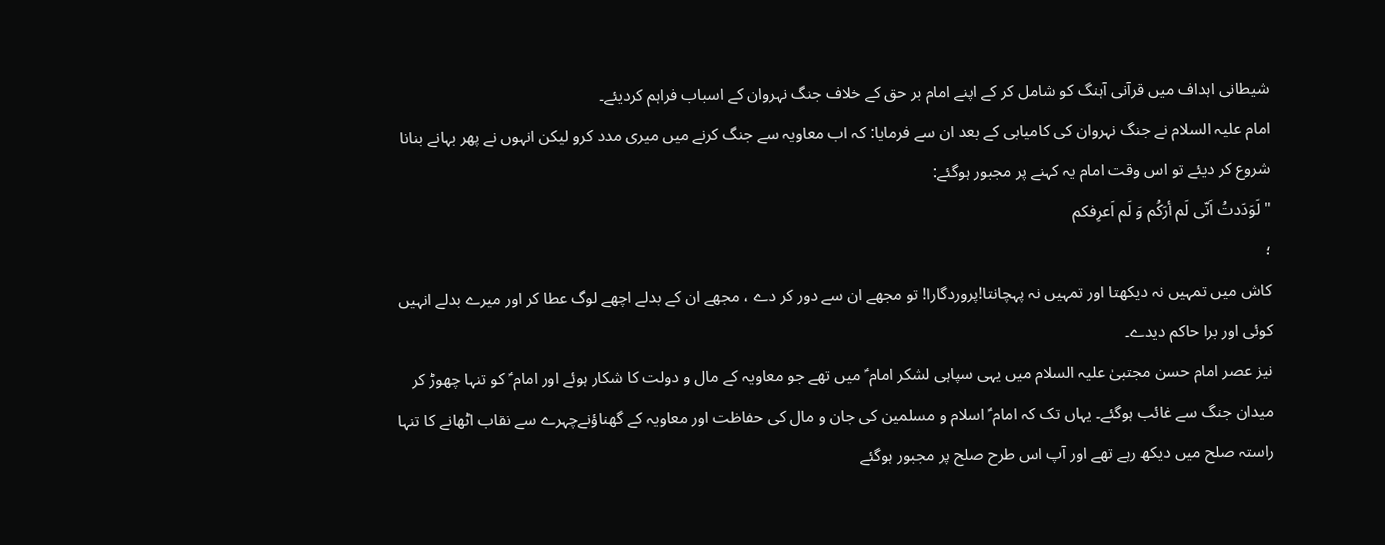شیطانی اہداف میں قرآنی آہنگ کو شامل کر کے اپنے امام بر حق کے خلاف جنگ نہروان کے اسباب فراہم کردیئے۔
امام علیہ السلام نے جنگ نہروان کی کامیابی کے بعد ان سے فرمایا: کہ اب معاویہ سے جنگ کرنے میں میری مدد کرو لیکن انہوں نے پھر بہانے بنانا شروع کر دیئے تو اس وقت امام یہ کہنے پر مجبور ہوگئے:
"لَوَدَدتُ اَنّی لَم أرَکُم وَ لَم اَعرِفکم
؛
کاش میں تمہیں نہ دیکھتا اور تمہیں نہ پہچانتا!پروردگارا! تو مجھے ان سے دور کر دے ، مجھے ان کے بدلے اچھے لوگ عطا کر اور میرے بدلے انہیں کوئی اور برا حاکم دیدے۔
نیز عصر امام حسن مجتبیٰ علیہ السلام میں یہی سپاہی لشکر امام ؑ میں تھے جو معاویہ کے مال و دولت کا شکار ہوئے اور امام ؑ کو تنہا چھوڑ کر میدان جنگ سے غائب ہوگئے۔ یہاں تک کہ امام ؑ اسلام و مسلمین کی جان و مال کی حفاظت اور معاویہ کے گھناؤنےچہرے سے نقاب اٹھانے کا تنہا راستہ صلح میں دیکھ رہے تھے اور آپ اس طرح صلح پر مجبور ہوگئے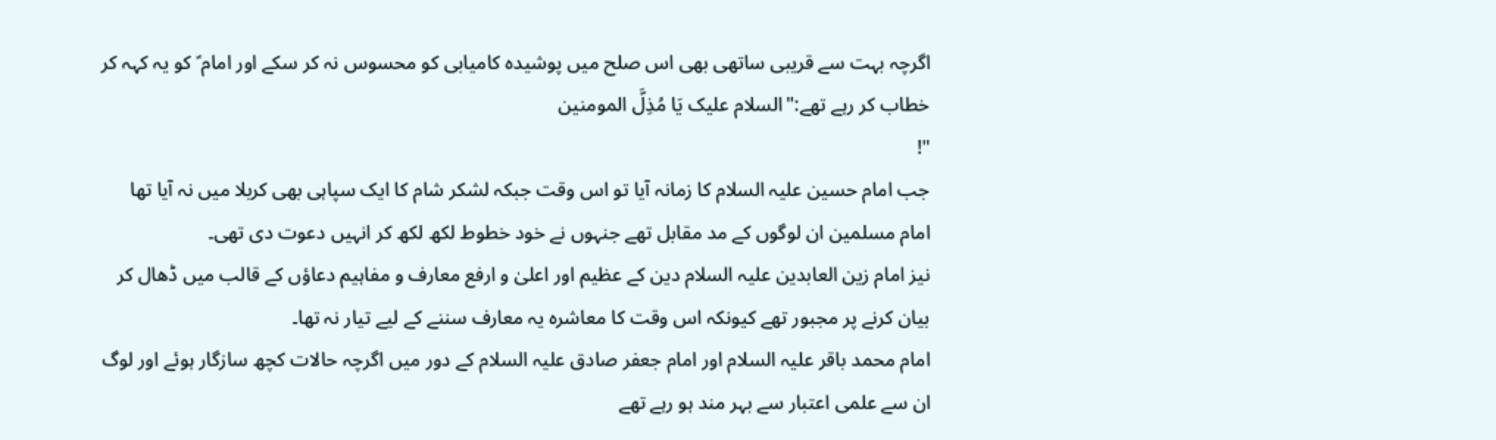اگرچہ بہت سے قریبی ساتھی بھی اس صلح میں پوشیدہ کامیابی کو محسوس نہ کر سکے اور امام ؑ کو یہ کہہ کر خطاب کر رہے تھے:"السلام علیک یَا مُذِلَّ المومنین
"!
جب امام حسین علیہ السلام کا زمانہ آیا تو اس وقت جبکہ لشکر شام کا ایک سپاہی بھی کربلا میں نہ آیا تھا امام مسلمین ان لوگوں کے مد مقابل تھے جنہوں نے خود خطوط لکھ لکھ کر انہیں دعوت دی تھی۔
نیز امام زین العابدین علیہ السلام دین کے عظیم اور اعلیٰ و ارفع معارف و مفاہیم دعاؤں کے قالب میں ڈھال کر بیان کرنے پر مجبور تھے کیونکہ اس وقت کا معاشرہ یہ معارف سننے کے لیے تیار نہ تھا۔
امام محمد باقر علیہ السلام اور امام جعفر صادق علیہ السلام کے دور میں اگرچہ حالات کچھ سازگار ہوئے اور لوگ ان سے علمی اعتبار سے بہر مند ہو رہے تھے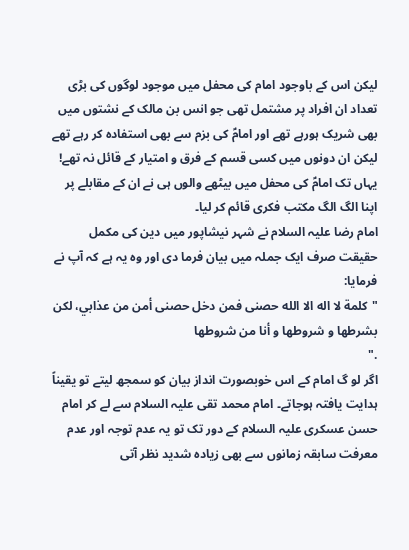لیکن اس کے باوجود امام کی محفل میں موجود لوگوں کی بڑی تعداد ان افراد پر مشتمل تھی جو انس بن مالک کے نشتوں میں بھی شریک ہورہے تھے اور امامؑ کی بزم سے بھی استفادہ کر رہے تھے لیکن ان دونوں میں کسی قسم کے فرق و امتیار کے قائل نہ تھے! یہاں تک امامؑ کی محفل میں بیٹھے والوں ہی نے ان کے مقابلے پر اپنا الگ الگ مکتب فکری قائم کر لیا۔
امام رضا علیہ السلام نے شہر نیشاپور میں دین کی مکمل حقیقت صرف ایک جملہ میں بیان فرما دی اور وہ یہ ہے کہ آپ نے فرمایا:
"کلمة لا اله الا الله حصنی فمن دخل حصنی أمن من عذابي، لکن بشرطها و شروطها و أنا من شروطها
."
اگر لو گ امام کے اس خوبصورت انداز بیان کو سمجھ لیتے تو یقیناً ہدایت یافتہ ہوجاتے۔ امام محمد تقی علیہ السلام سے لے کر امام حسن عسکری علیہ السلام کے دور تک تو یہ عدم توجہ اور عدم معرفت سابقہ زمانوں سے بھی زیادہ شدید نظر آتی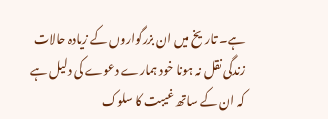ہے۔ تاریخ میں ان بزرگواروں کے زیادہ حالات زندگی نقل نہ ہونا خود ہمارے دعوے کی دلیل ہے کہ ان کے ساتھ غیبت کا سلوک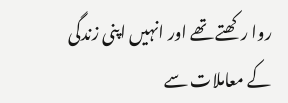روا رکھتے تھے اور انہیں اپنی زندگی کے معاملات سے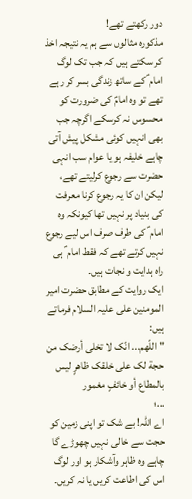دور رکھتے تھے!
مذکورہ مثالوں سے ہم یہ نتیجہ اخذ کر سکتے ہیں کہ جب تک لوگ امام ؑ کے ساتھ زندگی بسر کر رہے تھے تو وہ امامؑ کی ضرورت کو محسوس نہ کرسکے اگرچہ جب بھی انہیں کوئی مشکل پیش آتی چاہے خلیفہ ہو یا عوام سب انہی حضرت سے رجوع کرلیتے تھے، لیکن ان کا یہ رجوع کرنا معرفت کی بنیاد پر نہیں تھا کیونکہ وہ امام ؑ کی طرف صرف اس لیے رجوع نہیں کرتے تھے کہ فقط امام ؑ ہی راہ ہدایت و نجات ہیں۔
ایک روایت کے مطابق حضرت امیر المومنین علی علیہ السلام فرماتے ہیں:
"اللّهم... انّک لا تخلی أرضک من حجة لک علی خلقک ظاهرٍ ليس بالمطاع أو خائفٍ مغمور
...؛
اے اللہ! بے شک تو اپنی زمین کو حجت سے خالی نہیں چھوڑے گا چاہے وہ ظاہر وآشکار ہو اور لوگ اس کی اطاعت کریں یا نہ کریں۔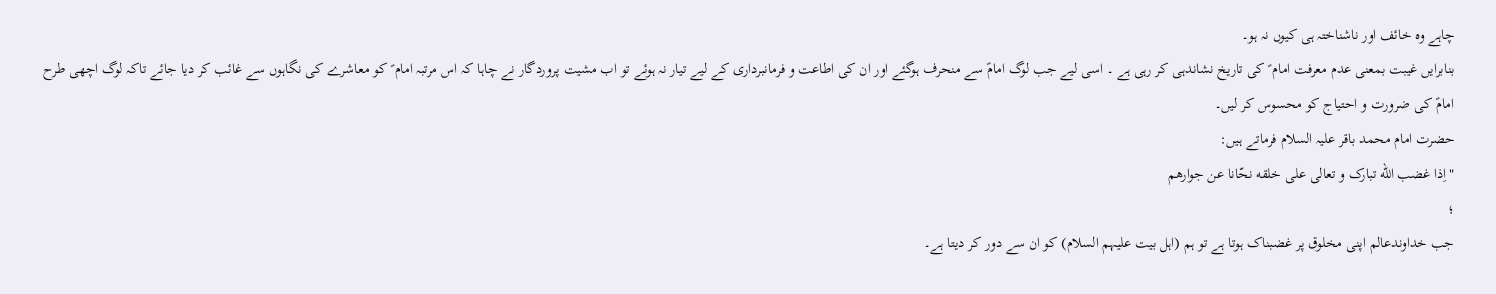چاہے وہ خائف اور ناشناختہ ہی کیوں نہ ہو۔
بنابرایں غیبت بمعنی عدم معرفت امام ؑ کی تاریخ نشاندہی کر رہی ہے ۔ اسی لیے جب لوگ امامؑ سے منحرف ہوگئے اور ان کی اطاعت و فرمانبرداری کے لیے تیار نہ ہوئے تو اب مشیت پروردگار نے چاہا کہ اس مرتبہ امام ؑ کو معاشرے کی نگاہوں سے غائب کر دیا جائے تاکہ لوگ اچھی طرح امامؑ کی ضرورت و احتیاج کو محسوس کر لیں۔
حضرت امام محمد باقر علیہ السلام فرماتے ہیں:
"اِذا غضب الله تبارک و تعالی علی خلقه نحّانا عن جوارهم
؛
جب خداوندعالم اپنی مخلوق پر غضبناک ہوتا ہے تو ہم (اہل بیت علیہم السلام) کو ان سے دور کر دیتا ہے۔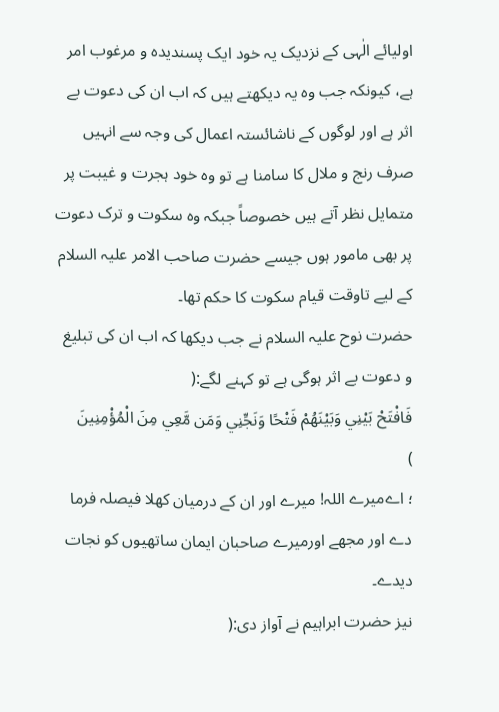اولیائے الٰہی کے نزدیک یہ خود ایک پسندیدہ و مرغوب امر ہے، کیونکہ جب وہ یہ دیکھتے ہیں کہ اب ان کی دعوت بے اثر ہے اور لوگوں کے ناشائستہ اعمال کی وجہ سے انہیں صرف رنج و ملال کا سامنا ہے تو وہ خود ہجرت و غیبت پر متمایل نظر آتے ہیں خصوصاً جبکہ وہ سکوت و ترک دعوت پر بھی مامور ہوں جیسے حضرت صاحب الامر علیہ السلام کے لیے تاوقت قیام سکوت کا حکم تھا۔
حضرت نوح علیہ السلام نے جب دیکھا کہ اب ان کی تبلیغ و دعوت بے اثر ہوگی ہے تو کہنے لگے:(
فَافْتَحْ بَيْنِي وَبَيْنَهُمْ فَتْحًا وَنَجِّنِي وَمَن مَّعِي مِنَ الْمُؤْمِنِينَ
)
؛ اےمیرے اللہ! میرے اور ان کے درمیان کھلا فیصلہ فرما دے اور مجھے اورمیرے صاحبان ایمان ساتھیوں کو نجات دیدے۔
نیز حضرت ابراہیم نے آواز دی:(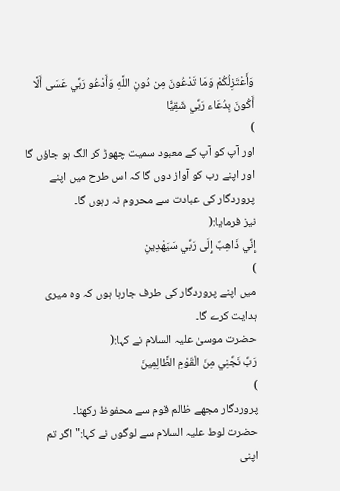وَأَعْتَزِلُكُمْ وَمَا تَدْعُونَ مِن دُونِ اللَّهِ وَأَدْعُو رَبِّي عَسَى أَلَّا أَكُونَ بِدُعَاء رَبِّي شَقِيًّا
)
اور آپ کو آپ کے معبود سمیت چھوڑ کر الگ ہو جاؤں گا اور اپنے رب کو آواز دوں گا کہ اس طرح میں اپنے پروردگار کی عبادت سے محروم نہ رہوں گا۔
نیز فرمایا:(
إِنِّي ذَاهِبٌ إِلَى رَبِّي سَيَهْدِينِ
)
میں اپنے پروردگار کی طرف جارہا ہوں کہ وہ میری ہدایت کرے گا۔
حضرت موسیٰ علیہ السلام نے کہا:(
رَبِّ نَجِّنِي مِنَ الْقَوْمِ الظَّالِمِينَ
)
پروردگار مجھے ظالم قوم سے محفوظ رکھنا۔
حضرت لوط علیہ السلام سے لوگوں نے کہا:"اگر تم اپنی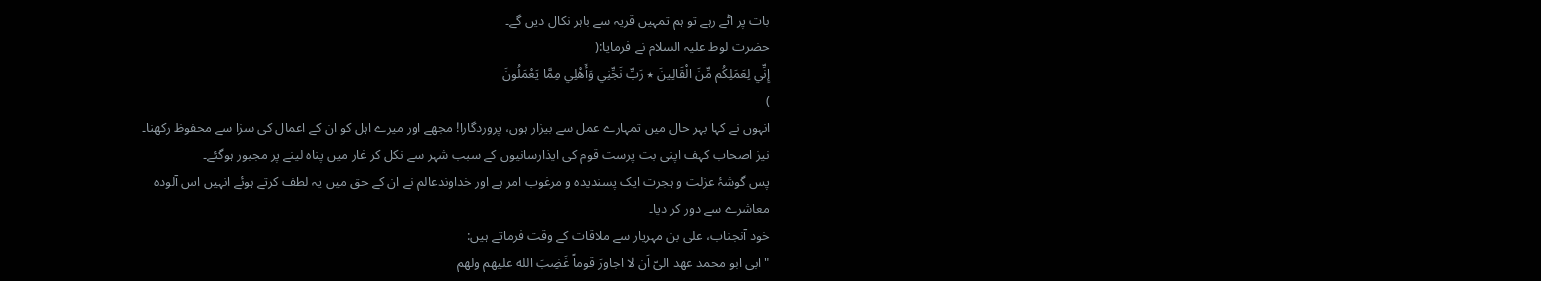بات پر اٹے رہے تو ہم تمہیں قریہ سے باہر نکال دیں گے۔
حضرت لوط علیہ السلام نے فرمایا:(
إِنِّي لِعَمَلِكُم مِّنَ الْقَالِينَ ٭ رَبِّ نَجِّنِي وَأَهْلِي مِمَّا يَعْمَلُونَ
)
انہوں نے کہا بہر حال میں تمہارے عمل سے بیزار ہوں، پروردگارا! مجھے اور میرے اہل کو ان کے اعمال کی سزا سے محفوظ رکھنا۔
نیز اصحاب کہف اپنی بت پرست قوم کی ایذارسانیوں کے سبب شہر سے نکل کر غار میں پناہ لینے پر مجبور ہوگئے۔
پس گوشۂ عزلت و ہجرت ایک پسندیدہ و مرغوب امر ہے اور خداوندعالم نے ان کے حق میں یہ لطف کرتے ہوئے انہیں اس آلودہ معاشرے سے دور کر دیا۔
خود آنجناب، علی بن مہریار سے ملاقات کے وقت فرماتے ہیں:
"ابی ابو محمد عهد الیّ اَن لا اجاورَ قوماً غَضِبَ الله علیهم ولهم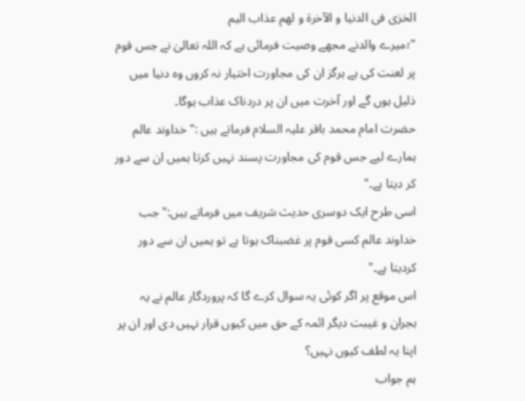الخزی فی الدنیا و الآخرة و لهم عذاب الیم
"؛میرے والدنے مجھے وصیت فرمائی ہے کہ اللہ تعالیٰ نے جس قوم پر لعنت کی ہے ہرگز ان کی مجاورت اختیار نہ کروں وہ دنیا میں ذلیل ہوں گے اور آخرت میں ان پر دردناک عذاب ہوگا۔
حضرت امام محمد باقر علیہ السلام فرماتے ہیں :"خداوند عالم ہمارے لیے جس قوم کی مجاورت پسند نہیں کرتا ہمیں ان سے دور کر دیتا ہے۔"
اسی طرح ایک دوسری حدیث شریف میں فرماتے ہیں:"جب خداوند عالم کسی قوم پر غضبناک ہوتا ہے تو ہمیں ان سے دور کردیتا ہے۔"
اس موقع پر اگر کوئی یہ سوال کرے گا کہ پروردگار عالم نے یہ ہجران و غیبت دیگر ائمہ کے حق میں کیوں قرار نہیں دی اور ان پر اپنا یہ لطف کیوں نہیں؟
ہم جواب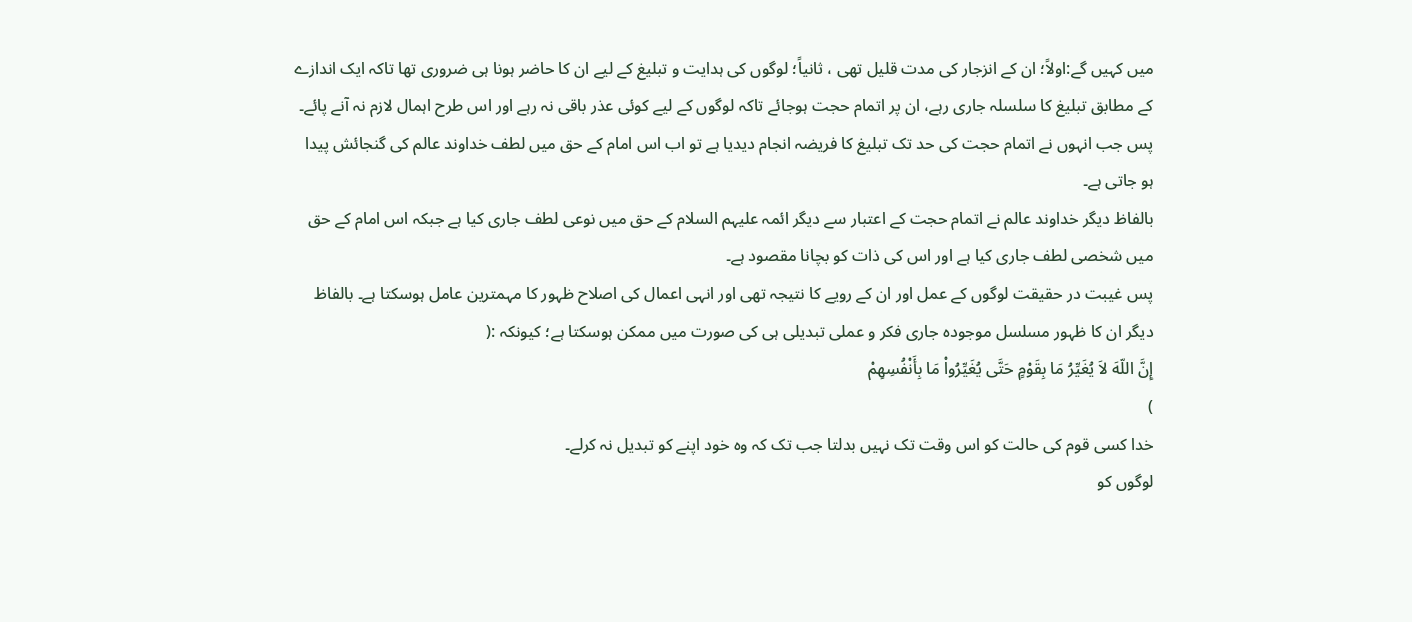میں کہیں گے:اولاً؛ ان کے انزجار کی مدت قلیل تھی ، ثانیاً؛ لوگوں کی ہدایت و تبلیغ کے لیے ان کا حاضر ہونا ہی ضروری تھا تاکہ ایک اندازے کے مطابق تبلیغ کا سلسلہ جاری رہے، ان پر اتمام حجت ہوجائے تاکہ لوگوں کے لیے کوئی عذر باقی نہ رہے اور اس طرح اہمال لازم نہ آنے پائے۔ پس جب انہوں نے اتمام حجت کی حد تک تبلیغ کا فریضہ انجام دیدیا ہے تو اب اس امام کے حق میں لطف خداوند عالم کی گنجائش پیدا ہو جاتی ہے۔
بالفاظ دیگر خداوند عالم نے اتمام حجت کے اعتبار سے دیگر ائمہ علیہم السلام کے حق میں نوعی لطف جاری کیا ہے جبکہ اس امام کے حق میں شخصی لطف جاری کیا ہے اور اس کی ذات کو بچانا مقصود ہے۔
پس غیبت در حقیقت لوگوں کے عمل اور ان کے رویے کا نتیجہ تھی اور انہی اعمال کی اصلاح ظہور کا مہمترین عامل ہوسکتا ہے۔ بالفاظ دیگر ان کا ظہور مسلسل موجودہ جاری فکر و عملی تبدیلی ہی کی صورت میں ممکن ہوسکتا ہے؛ کیونکہ :(
إِنَّ اللّهَ لاَ يُغَيِّرُ مَا بِقَوْمٍ حَتَّى يُغَيِّرُواْ مَا بِأَنْفُسِهِمْ
)
خدا کسی قوم کی حالت کو اس وقت تک نہیں بدلتا جب تک کہ وہ خود اپنے کو تبدیل نہ کرلے۔
لوگوں کو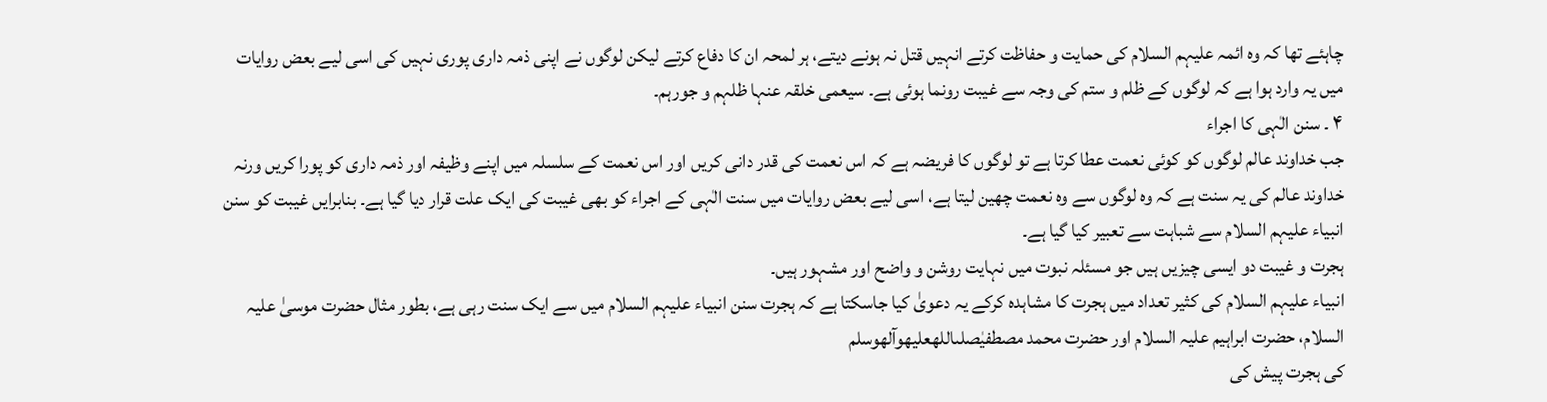چاہئے تھا کہ وہ ائمہ علیہم السلام کی حمایت و حفاظت کرتے انہیں قتل نہ ہونے دیتے، ہر لمحہ ان کا دفاع کرتے لیکن لوگوں نے اپنی ذمہ داری پوری نہیں کی اسی لیے بعض روایات میں یہ وارد ہوا ہے کہ لوگوں کے ظلم و ستم کی وجہ سے غیبت رونما ہوئی ہے۔ سیعمی خلقہ عنہا ظلہم و جورہم۔
۴ ۔ سنن الٰہی کا اجراء
جب خداوند عالم لوگوں کو کوئی نعمت عطا کرتا ہے تو لوگوں کا فریضہ ہے کہ اس نعمت کی قدر دانی کریں اور اس نعمت کے سلسلہ میں اپنے وظیفہ اور ذمہ داری کو پورا کریں ورنہ خداوند عالم کی یہ سنت ہے کہ وہ لوگوں سے وہ نعمت چھین لیتا ہے، اسی لیے بعض روایات میں سنت الٰہی کے اجراء کو بھی غیبت کی ایک علت قرار دیا گیا ہے۔ بنابرایں غیبت کو سنن انبیاء علیہم السلام سے شباہت سے تعبیر کیا گیا ہے۔
ہجرت و غیبت دو ایسی چیزیں ہیں جو مسئلہ نبوت میں نہایت روشن و واضح اور مشہور ہیں۔
انبیاء علیہم السلام کی کثیر تعداد میں ہجرت کا مشاہدہ کرکے یہ دعویٰ کیا جاسکتا ہے کہ ہجرت سنن انبیاء علیہم السلام میں سے ایک سنت رہی ہے، بطور مثال حضرت موسیٰ علیہ السلام، حضرت ابراہیم علیہ السلام اور حضرت محمد مصطفیٰصلىاللهعليهوآلهوسلم
کی ہجرت پیش کی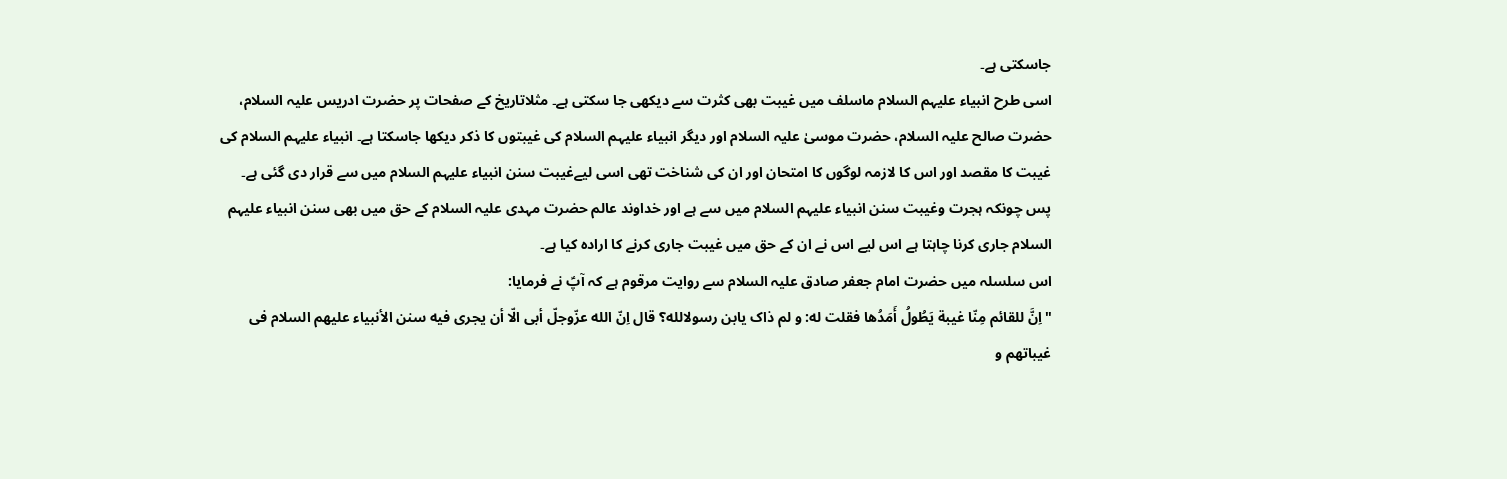جاسکتی ہے۔
اسی طرح انبیاء علیہم السلام ماسلف میں غیبت بھی کثرت سے دیکھی جا سکتی ہے۔ مثلاتاریخ کے صفحات پر حضرت ادریس علیہ السلام، حضرت صالح علیہ السلام، حضرت موسیٰ علیہ السلام اور دیگر انبیاء علیہم السلام کی غیبتوں کا ذکر دیکھا جاسکتا ہے۔ انبیاء علیہم السلام کی غیبت کا مقصد اور اس کا لازمہ لوگوں کا امتحان اور ان کی شناخت تھی اسی لیےغیبت سنن انبیاء علیہم السلام میں سے قرار دی گئی ہے۔
پس چونکہ ہجرت وغیبت سنن انبیاء علیہم السلام میں سے ہے اور خداوند عالم حضرت مہدی علیہ السلام کے حق میں بھی سنن انبیاء علیہم السلام جاری کرنا چاہتا ہے اس لیے اس نے ان کے حق میں غیبت جاری کرنے کا ارادہ کیا ہے۔
اس سلسلہ میں حضرت امام جعفر صادق علیہ السلام سے روایت مرقوم ہے کہ آپؑ نے فرمایا:
"اِنَّ للقائم مِنّا غيبة يَطُولُ أَمَدُها فقلت له: و لم ذاک يابن رسولالله؟ قال اِنّ الله عزّوجلّ أبی الّا أن يجری فيه سنن الأنبياء عليهم السلام فی غيباتهم و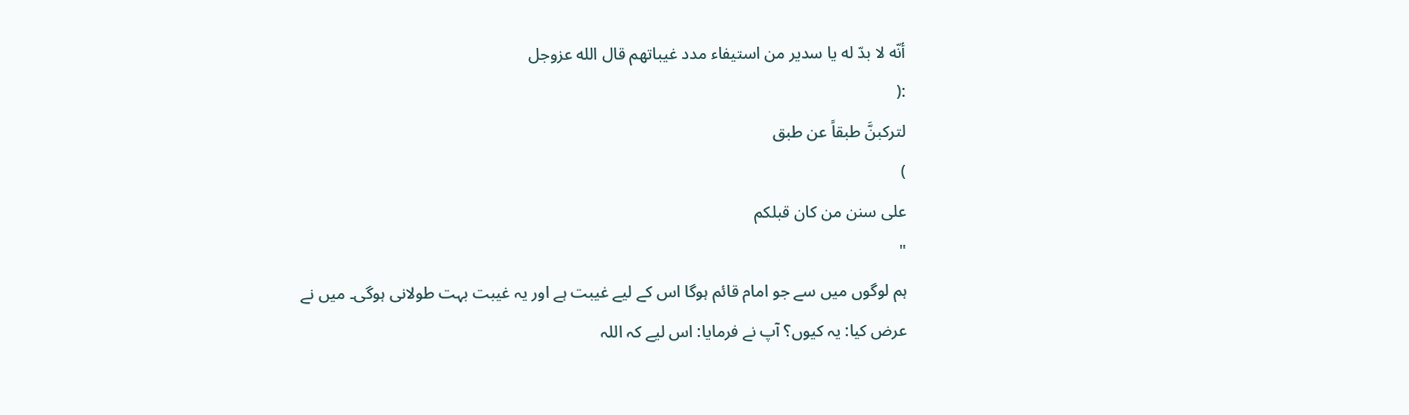أنّه لا بدّ له يا سدير من استيفاء مدد غيباتهم قال الله عزوجل
:(
لترکبنَّ طبقاً عن طبق
)
علی سنن من کان قبلکم
"
ہم لوگوں میں سے جو امام قائم ہوگا اس کے لیے غیبت ہے اور یہ غیبت بہت طولانی ہوگی۔ میں نے عرض کیا: یہ کیوں؟ آپ نے فرمایا: اس لیے کہ اللہ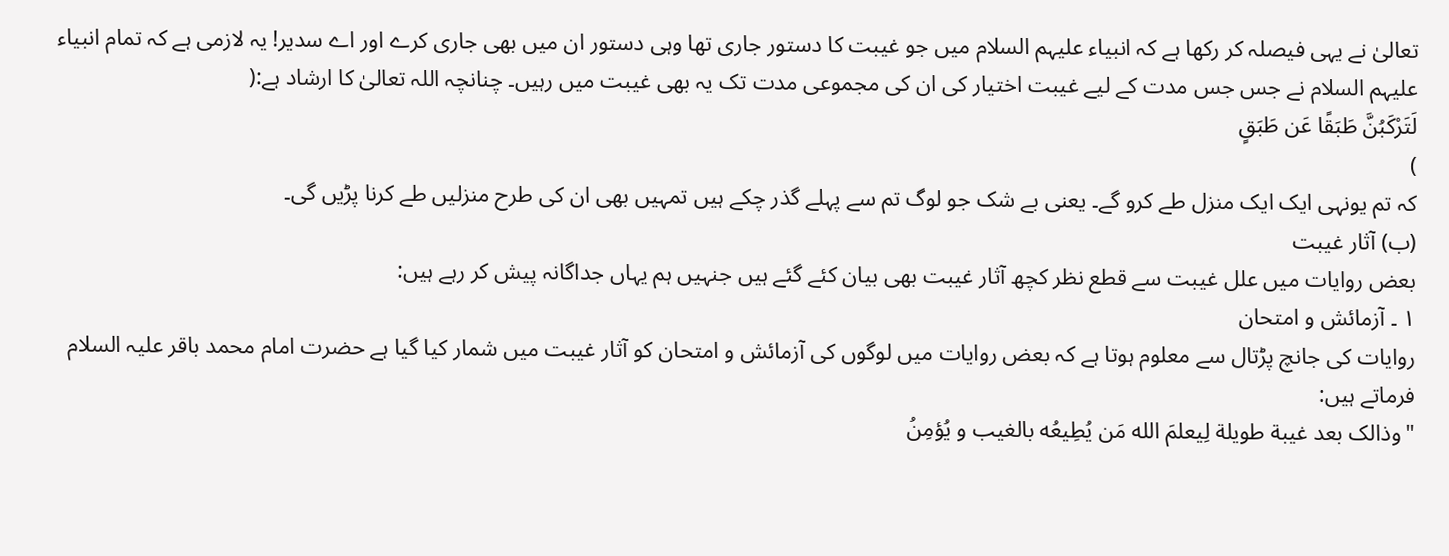تعالیٰ نے یہی فیصلہ کر رکھا ہے کہ انبیاء علیہم السلام میں جو غیبت کا دستور جاری تھا وہی دستور ان میں بھی جاری کرے اور اے سدیر! یہ لازمی ہے کہ تمام انبیاء علیہم السلام نے جس جس مدت کے لیے غیبت اختیار کی ان کی مجموعی مدت تک یہ بھی غیبت میں رہیں۔ چنانچہ اللہ تعالیٰ کا ارشاد ہے:(
لَتَرْكَبُنَّ طَبَقًا عَن طَبَقٍ
)
کہ تم یونہی ایک ایک منزل طے کرو گے۔ یعنی بے شک جو لوگ تم سے پہلے گذر چکے ہیں تمہیں بھی ان کی طرح منزلیں طے کرنا پڑیں گی۔
(ب) آثار غیبت
بعض روایات میں علل غیبت سے قطع نظر کچھ آثار غیبت بھی بیان کئے گئے ہیں جنہیں ہم یہاں جداگانہ پیش کر رہے ہیں:
۱ ۔ آزمائش و امتحان
روایات کی جانچ پڑتال سے معلوم ہوتا ہے کہ بعض روایات میں لوگوں کی آزمائش و امتحان کو آثار غیبت میں شمار کیا گیا ہے حضرت امام محمد باقر علیہ السلام فرماتے ہیں:
"وذالک بعد غیبة طویلة لِيعلمَ الله مَن يُطِيعُه بالغيب و يُؤمِنُ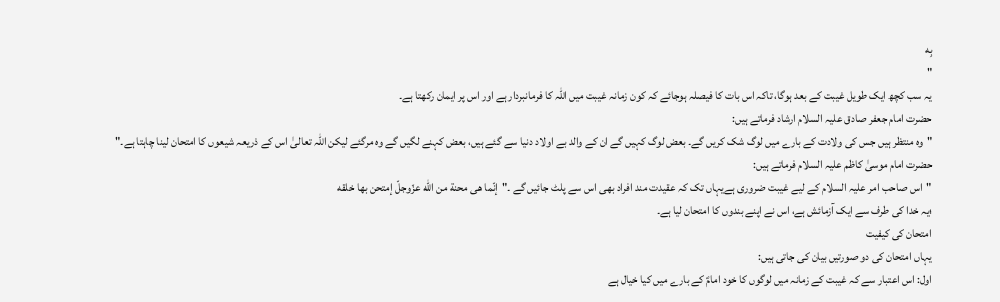بِه
"
یہ سب کچھ ایک طویل غیبت کے بعد ہوگا، تاکہ اس بات کا فیصلہ ہوجائے کہ کون زمانہ غیبت میں اللہ کا فرمانبردار ہے اور اس پر ایمان رکھتا ہے۔
حضرت امام جعفر صادق علیہ السلام ارشاد فرماتے ہیں:
"وہ منتظر ہیں جس کی ولادت کے بارے میں لوگ شک کریں گے۔ بعض لوگ کہیں گے ان کے والد بے اولاد دنیا سے گئے ہیں، بعض کہنے لگیں گے وہ مرگئے لیکن اللہ تعالیٰ اس کے ذریعہ شیعوں کا امتحان لینا چاہتا ہے۔"
حضرت امام موسیٰ کاظم علیہ السلام فرماتے ہیں:
"اس صاحب امر علیہ السلام کے لیے غیبت ضروری ہےیہاں تک کہ عقیدت مند افراد بھی اس سے پلٹ جائیں گے ۔"إنّما هی محنة من الله عزّوجلّ إمتحن بها خلقه
؛یہ خدا کی طرف سے ایک آزمائش ہے، اس نے اپنے بندوں کا امتحان لیا ہے۔
امتحان کی کیفیت
یہاں امتحان کی دو صورتیں بیان کی جاتی ہیں:
اول: اس اعتبار سے کہ غیبت کے زمانہ میں لوگوں کا خود امامؑ کے بارے میں کیا خیال ہے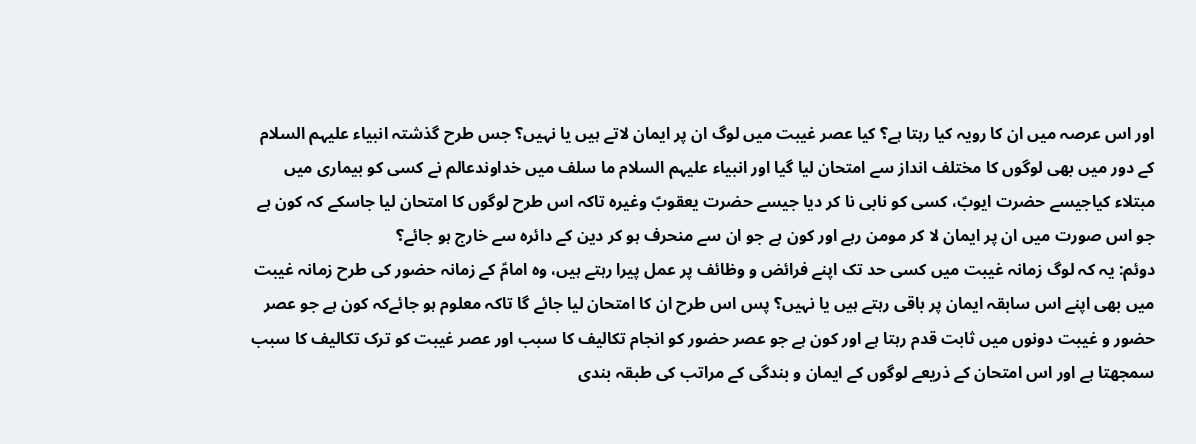اور اس عرصہ میں ان کا رویہ کیا رہتا ہے؟ کیا عصر غیبت میں لوگ ان پر ایمان لاتے ہیں یا نہیں؟ جس طرح گذشتہ انبیاء علیہم السلام کے دور میں بھی لوگوں کا مختلف انداز سے امتحان لیا گیا اور انبیاء علیہم السلام ما سلف میں خداوندعالم نے کسی کو بیماری میں مبتلاء کیاجیسے حضرت ایوبؑ، کسی کو نابی نا کر دیا جیسے حضرت یعقوبؑ وغیرہ تاکہ اس طرح لوگوں کا امتحان لیا جاسکے کہ کون ہے جو اس صورت میں ان پر ایمان لا کر مومن رہے اور کون ہے جو ان سے منحرف ہو کر دین کے دائرہ سے خارج ہو جائے؟
دوئم: یہ کہ لوگ زمانہ غیبت میں کسی حد تک اپنے فرائض و وظائف پر عمل پیرا رہتے ہیں، وہ امامؑ کے زمانہ حضور کی طرح زمانہ غیبت میں بھی اپنے اس سابقہ ایمان پر باقی رہتے ہیں یا نہیں؟ پس اس طرح ان کا امتحان لیا جائے گا تاکہ معلوم ہو جائےکہ کون ہے جو عصر حضور و غیبت دونوں میں ثابت قدم رہتا ہے اور کون ہے جو عصر حضور کو انجام تکالیف کا سبب اور عصر غیبت کو ترک تکالیف کا سبب سمجھتا ہے اور اس امتحان کے ذریعے لوگوں کے ایمان و بندگی کے مراتب کی طبقہ بندی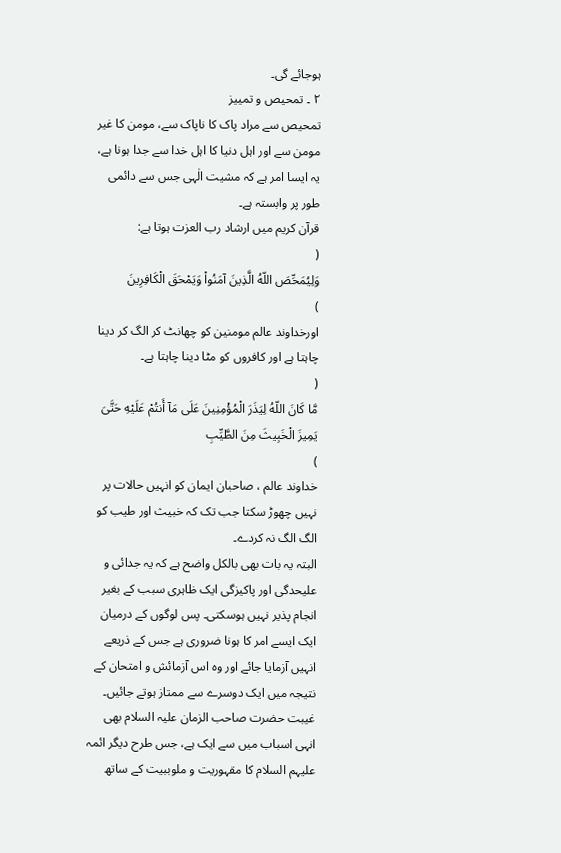ہوجائے گی۔
۲ ۔ تمحیص و تمییز
تمحیص سے مراد پاک کا ناپاک سے، مومن کا غیر مومن سے اور اہل دنیا کا اہل خدا سے جدا ہونا ہے، یہ ایسا امر ہے کہ مشیت الٰہی جس سے دائمی طور پر وابستہ ہے۔
قرآن کریم میں ارشاد رب العزت ہوتا ہے:
(
وَلِيُمَحِّصَ اللّهُ الَّذِينَ آمَنُواْ وَيَمْحَقَ الْكَافِرِينَ
)
اورخداوند عالم مومنین کو چھانٹ کر الگ کر دینا چاہتا ہے اور کافروں کو مٹا دینا چاہتا ہے۔
(
مَّا كَانَ اللّهُ لِيَذَرَ الْمُؤْمِنِينَ عَلَى مَآ أَنتُمْ عَلَيْهِ حَتَّىَ يَمِيزَ الْخَبِيثَ مِنَ الطَّيِّبِ
)
خداوند عالم ، صاحبان ایمان کو انہیں حالات پر نہیں چھوڑ سکتا جب تک کہ خبیث اور طیب کو الگ الگ نہ کردے۔
البتہ یہ بات بھی بالکل واضح ہے کہ یہ جدائی و علیحدگی اور پاکیزگی ایک ظاہری سبب کے بغیر انجام پذیر نہیں ہوسکتی۔ پس لوگوں کے درمیان ایک ایسے امر کا ہونا ضروری ہے جس کے ذریعے انہیں آزمایا جائے اور وہ اس آزمائش و امتحان کے نتیجہ میں ایک دوسرے سے ممتاز ہوتے جائیں۔
غیبت حضرت صاحب الزمان علیہ السلام بھی انہی اسباب میں سے ایک ہے، جس طرح دیگر ائمہ علیہم السلام کا مقہوریت و ملوببیت کے ساتھ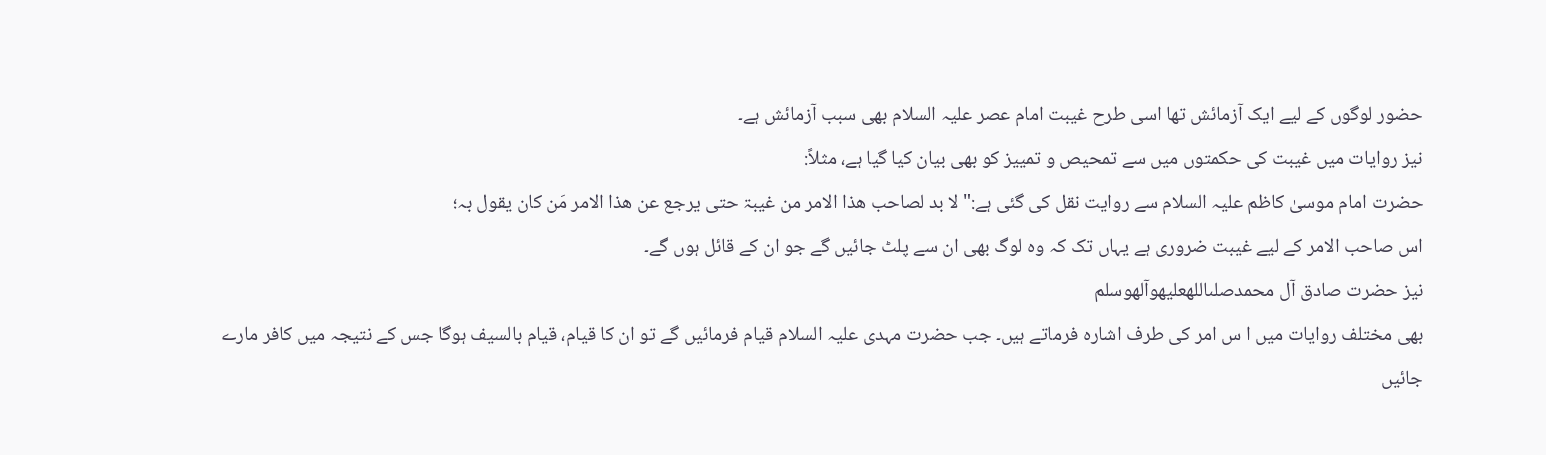حضور لوگوں کے لیے ایک آزمائش تھا اسی طرح غیبت امام عصر علیہ السلام بھی سبب آزمائش ہے۔
نیز روایات میں غیبت کی حکمتوں میں سے تمحیص و تمییز کو بھی بیان کیا گیا ہے، مثلاً:
حضرت امام موسیٰ کاظم علیہ السلام سے روایت نقل کی گئی ہے:"لا بد لصاحب ھذا الامر من غیبۃ حتی یرجع عن ھذا الامر مَن کان یقول بہ؛
اس صاحب الامر کے لیے غیبت ضروری ہے یہاں تک کہ وہ لوگ بھی ان سے پلٹ جائیں گے جو ان کے قائل ہوں گے۔
نیز حضرت صادق آل محمدصلىاللهعليهوآلهوسلم
بھی مختلف روایات میں ا س امر کی طرف اشارہ فرماتے ہیں۔ جب حضرت مہدی علیہ السلام قیام فرمائیں گے تو ان کا قیام، قیام بالسیف ہوگا جس کے نتیجہ میں کافر مارے جائیں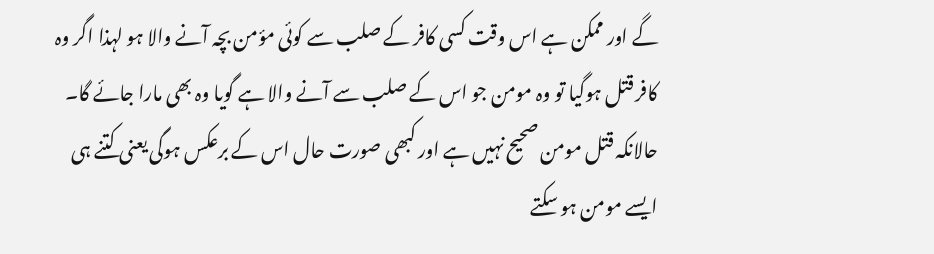گے اور ممکن ہے اس وقت کسی کافر کے صلب سے کوئی مؤمن بچہ آنے والا ہو لہذا اگر وہ کافر قتل ہوگیا تو وہ مومن جو اس کے صلب سے آنے والا ہے گویا وہ بھی مارا جائے گا۔ حالانکہ قتل مومن صحیح نہیں ہے اور کبھی صورت حال اس کے برعکس ہوگی یعنی کتنے ہی ایسے مومن ہو سکتے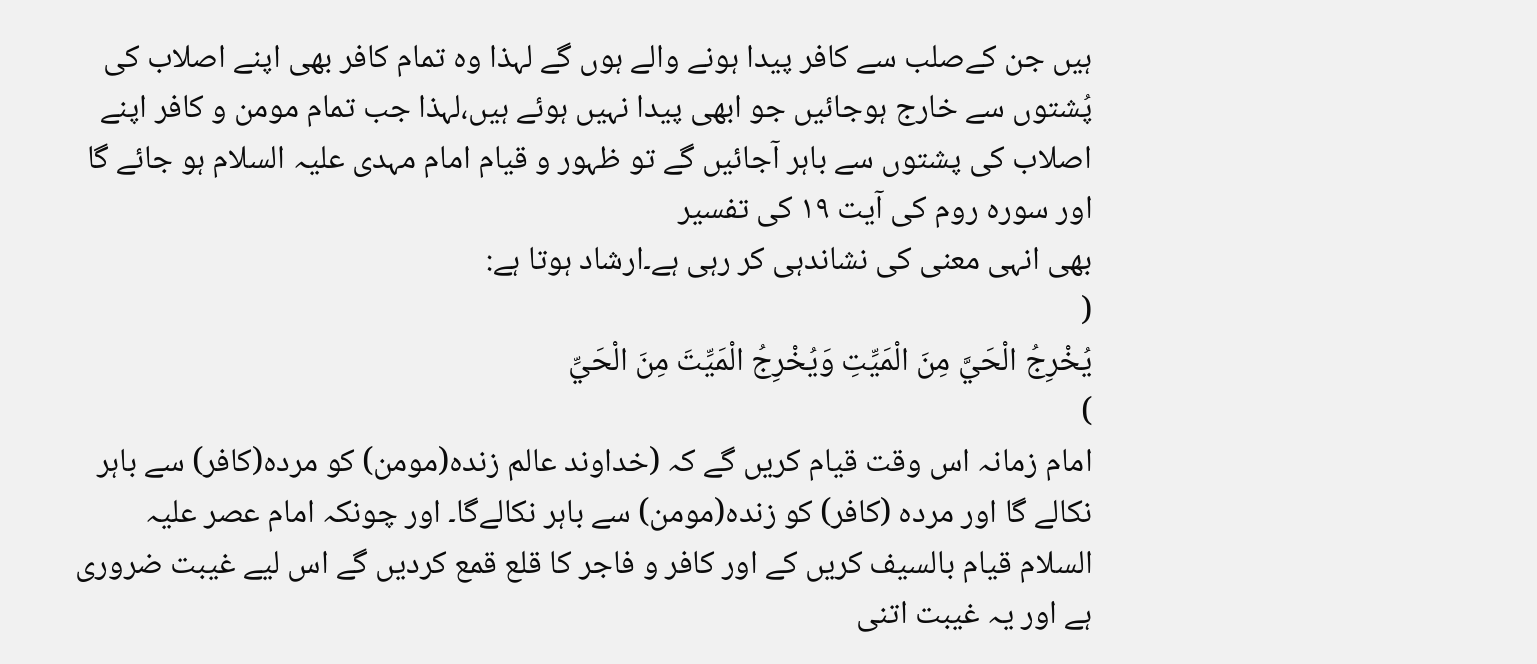ہیں جن کےصلب سے کافر پیدا ہونے والے ہوں گے لہذا وہ تمام کافر بھی اپنے اصلاب کی پُشتوں سے خارج ہوجائیں جو ابھی پیدا نہیں ہوئے ہیں،لہذا جب تمام مومن و کافر اپنے اصلاب کی پشتوں سے باہر آجائیں گے تو ظہور و قیام امام مہدی علیہ السلام ہو جائے گا اور سورہ روم کی آیت ۱۹ کی تفسیر
بھی انہی معنی کی نشاندہی کر رہی ہے۔ارشاد ہوتا ہے:
(
يُخْرِجُ الْحَيَّ مِنَ الْمَيِّتِ وَيُخْرِجُ الْمَيِّتَ مِنَ الْحَيِّ
)
امام زمانہ اس وقت قیام کریں گے کہ (خداوند عالم زندہ(مومن) کو مردہ(کافر) سے باہر نکالے گا اور مردہ (کافر) کو زندہ(مومن) سے باہر نکالےگا۔ اور چونکہ امام عصر علیہ السلام قیام بالسیف کریں کے اور کافر و فاجر کا قلع قمع کردیں گے اس لیے غیبت ضروری ہے اور یہ غیبت اتنی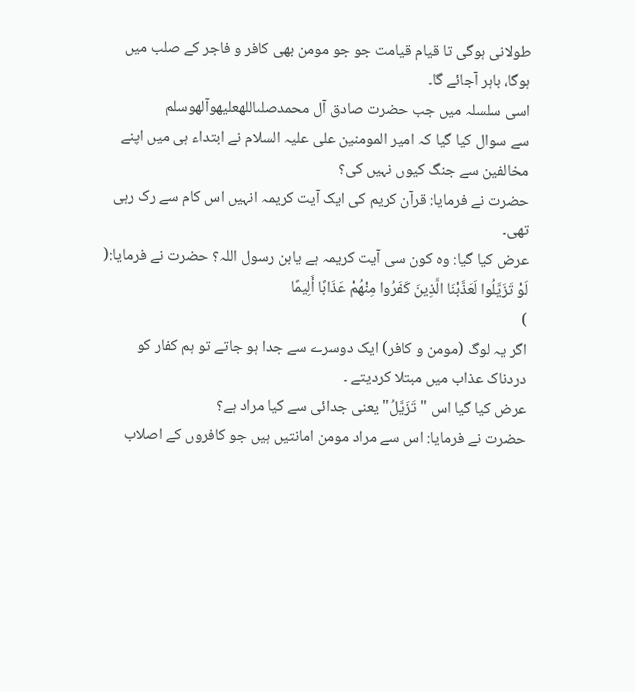طولانی ہوگی تا قیام قیامت جو جو مومن بھی کافر و فاجر کے صلب میں ہوگا، باہر آجائے گا۔
اسی سلسلہ میں جب حضرت صادق آل محمدصلىاللهعليهوآلهوسلم
سے سوال کیا گیا کہ امیر المومنین علی علیہ السلام نے ابتداء ہی میں اپنے مخالفین سے جنگ کیوں نہیں کی؟
حضرت نے فرمایا: قرآن کریم کی ایک آیت کریمہ انہیں اس کام سے رک رہی تھی۔
عرض کیا گیا: وہ کون سی آیت کریمہ ہے یابن رسول اللہ؟ حضرت نے فرمایا:(
لَوْ تَزَيَّلُوا لَعَذَّبْنَا الَّذِينَ كَفَرُوا مِنْهُمْ عَذَابًا أَلِيمًا
)
اگر یہ لوگ (مومن و کافر) ایک دوسرے سے جدا ہو جاتے تو ہم کفار کو دردناک عذاب میں مبتلا کردیتے ۔
عرض کیا گیا اس "تَزَیَّلُ" یعنی جدائی سے کیا مراد ہے؟
حضرت نے فرمایا: اس سے مراد مومن امانتیں ہیں جو کافروں کے اصلاب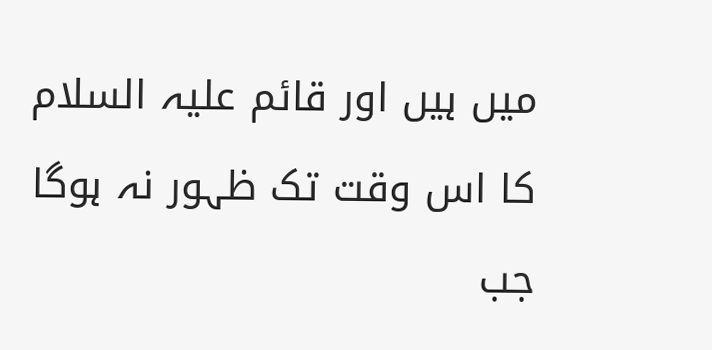میں ہیں اور قائم علیہ السلام کا اس وقت تک ظہور نہ ہوگا جب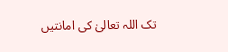تک اللہ تعالیٰ کی امانتیں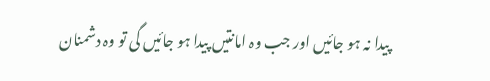پیدا نہ ہو جائیں اور جب وہ امانتیں پیدا ہو جائیں گی تو وہ دشمنان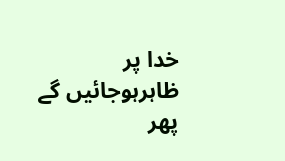خدا پر ظاہرہوجائیں گے پھر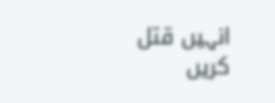انہیں قتل کریں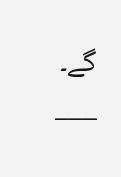گے۔
___